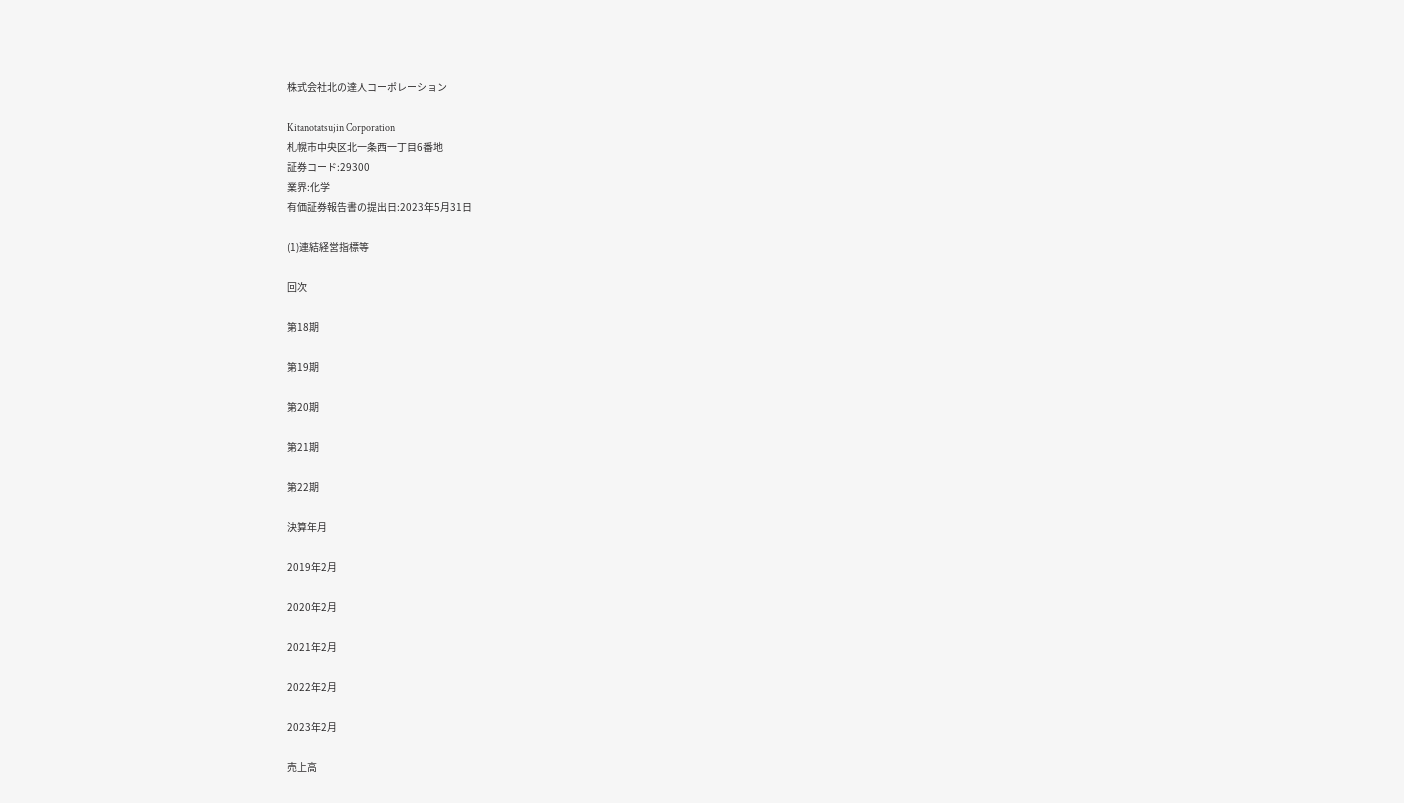株式会社北の達人コーポレーション

Kitanotatsujin Corporation
札幌市中央区北一条西一丁目6番地
証券コード:29300
業界:化学
有価証券報告書の提出日:2023年5月31日

(1)連結経営指標等

回次

第18期

第19期

第20期

第21期

第22期

決算年月

2019年2月

2020年2月

2021年2月

2022年2月

2023年2月

売上高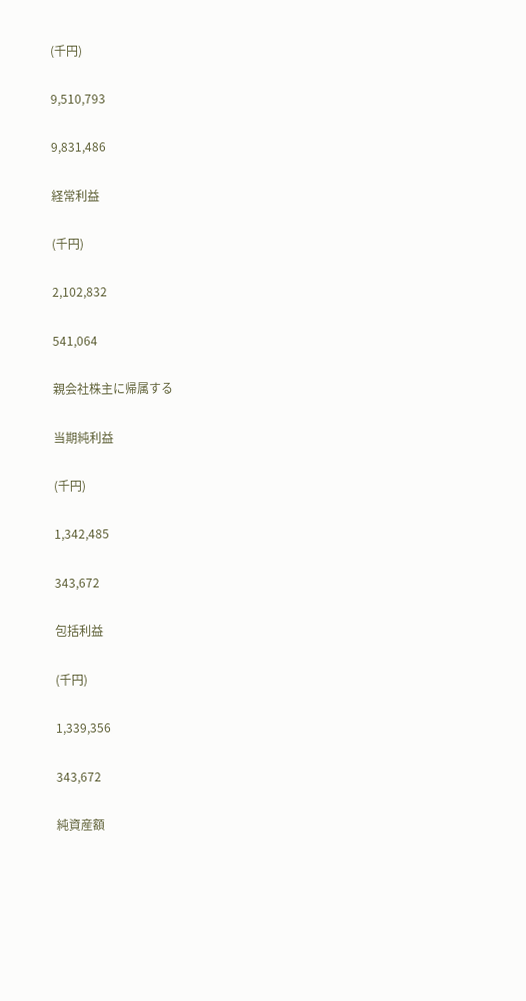(千円)

9,510,793

9,831,486

経常利益

(千円)

2,102,832

541,064

親会社株主に帰属する

当期純利益

(千円)

1,342,485

343,672

包括利益

(千円)

1,339,356

343,672

純資産額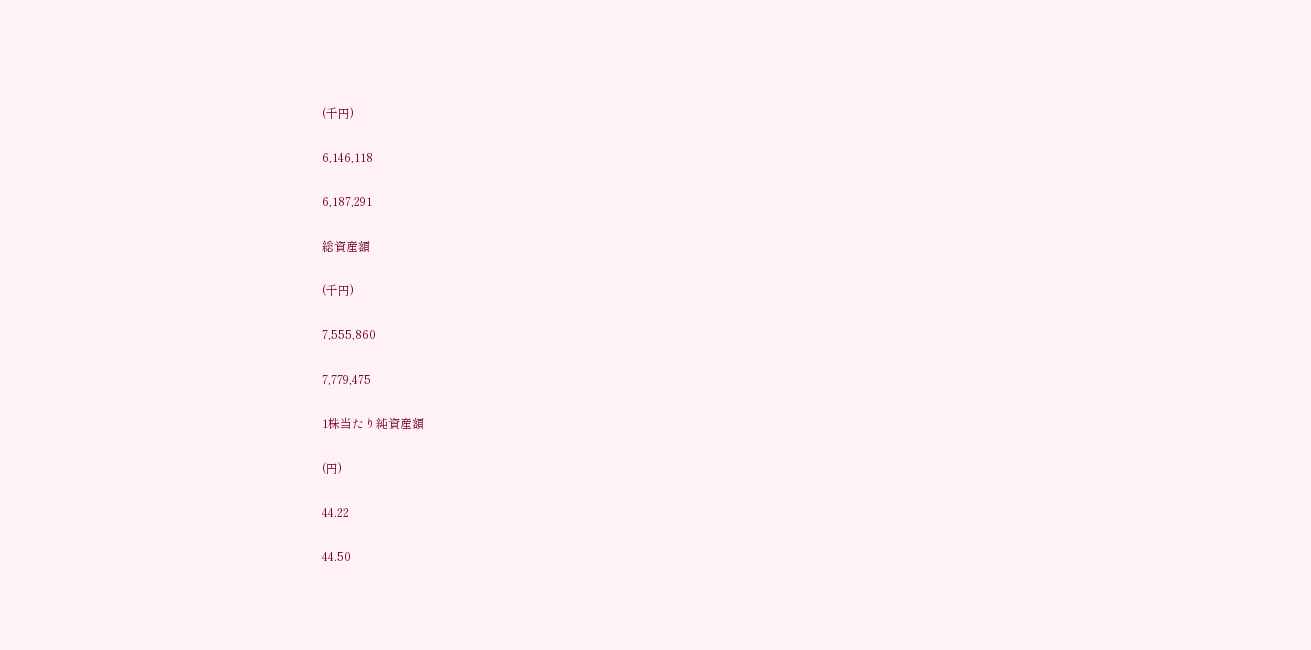(千円)

6,146,118

6,187,291

総資産額

(千円)

7,555,860

7,779,475

1株当たり純資産額

(円)

44.22

44.50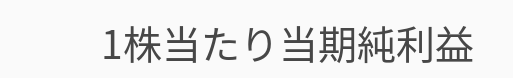1株当たり当期純利益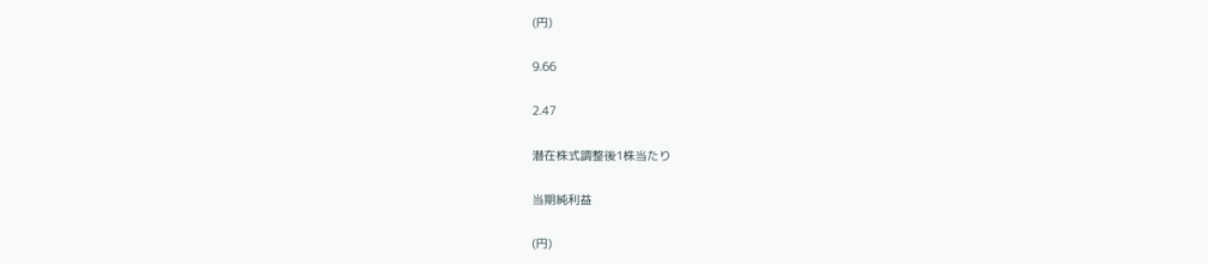(円)

9.66

2.47

潜在株式調整後1株当たり

当期純利益

(円)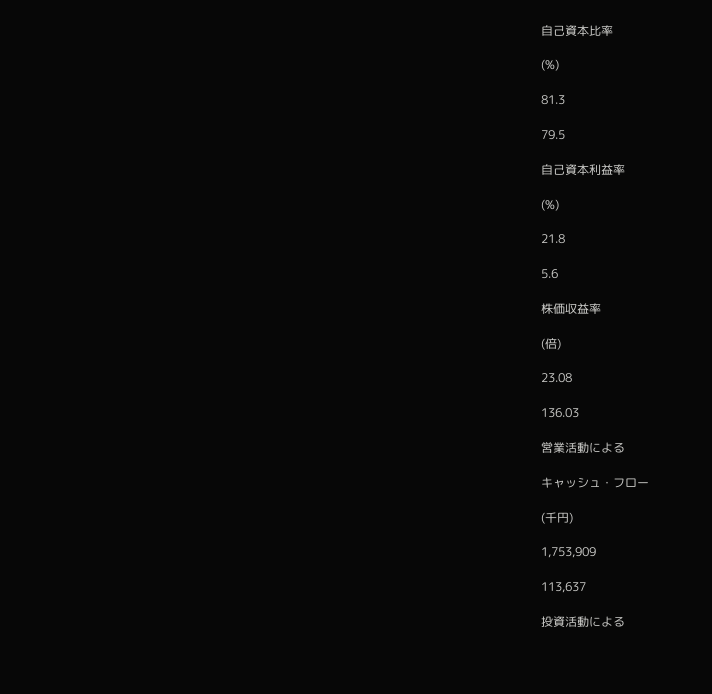自己資本比率

(%)

81.3

79.5

自己資本利益率

(%)

21.8

5.6

株価収益率

(倍)

23.08

136.03

営業活動による

キャッシュ・フロー

(千円)

1,753,909

113,637

投資活動による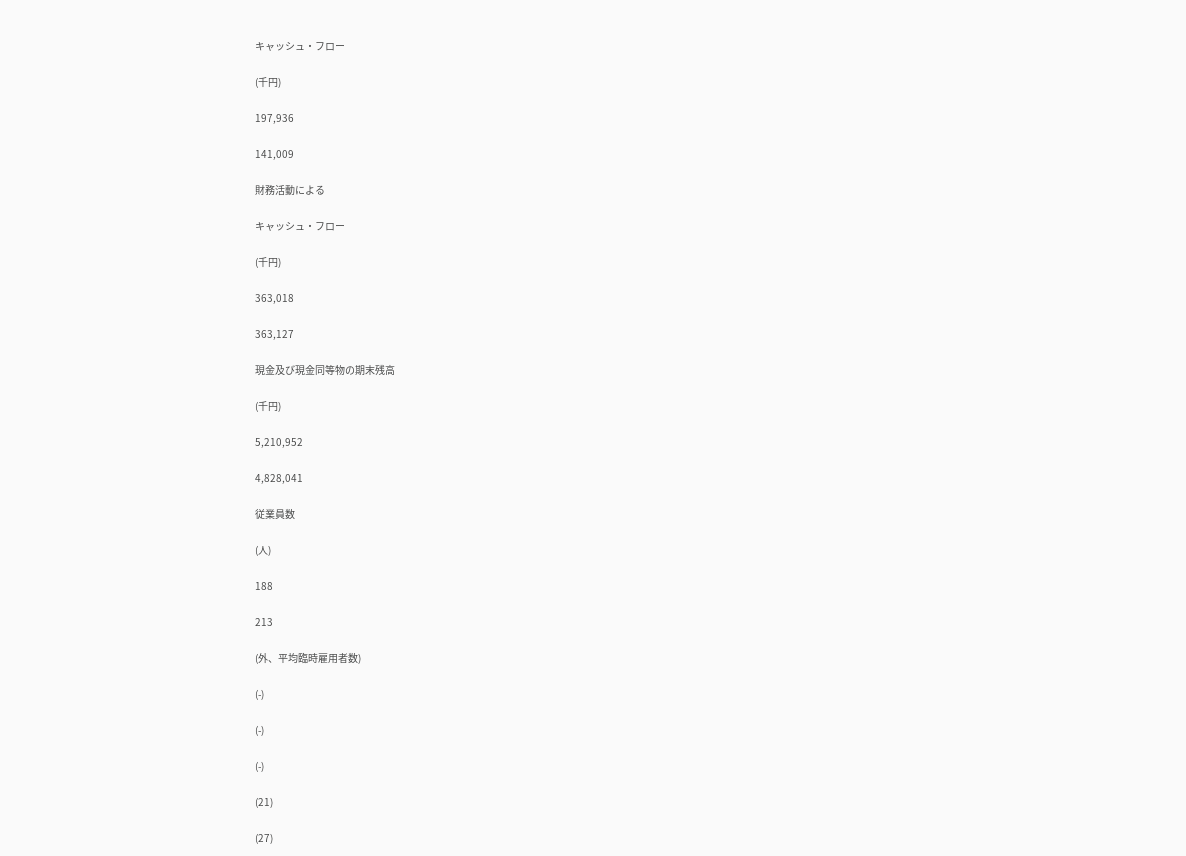キャッシュ・フロー

(千円)

197,936

141,009

財務活動による

キャッシュ・フロー

(千円)

363,018

363,127

現金及び現金同等物の期末残高

(千円)

5,210,952

4,828,041

従業員数

(人)

188

213

(外、平均臨時雇用者数)

(-)

(-)

(-)

(21)

(27)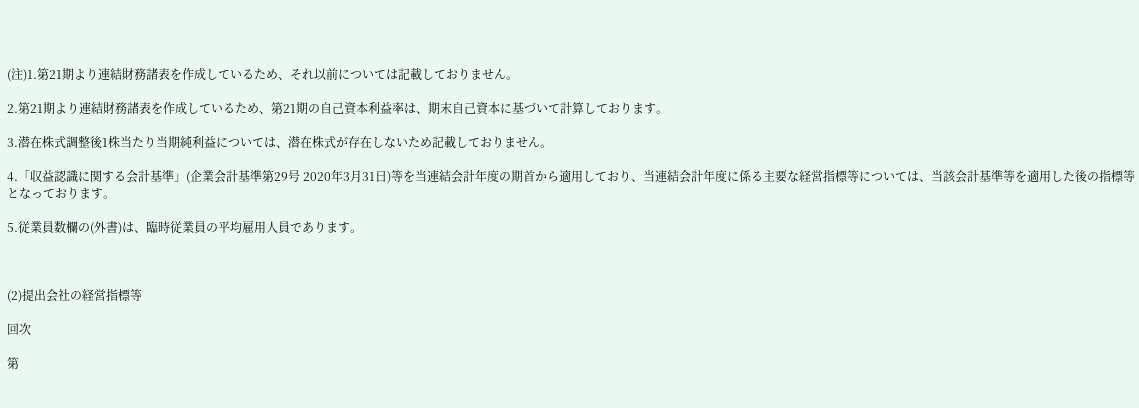(注)1.第21期より連結財務諸表を作成しているため、それ以前については記載しておりません。

2.第21期より連結財務諸表を作成しているため、第21期の自己資本利益率は、期末自己資本に基づいて計算しております。

3.潜在株式調整後1株当たり当期純利益については、潜在株式が存在しないため記載しておりません。

4.「収益認識に関する会計基準」(企業会計基準第29号 2020年3月31日)等を当連結会計年度の期首から適用しており、当連結会計年度に係る主要な経営指標等については、当該会計基準等を適用した後の指標等となっております。

5.従業員数欄の(外書)は、臨時従業員の平均雇用人員であります。



(2)提出会社の経営指標等

回次

第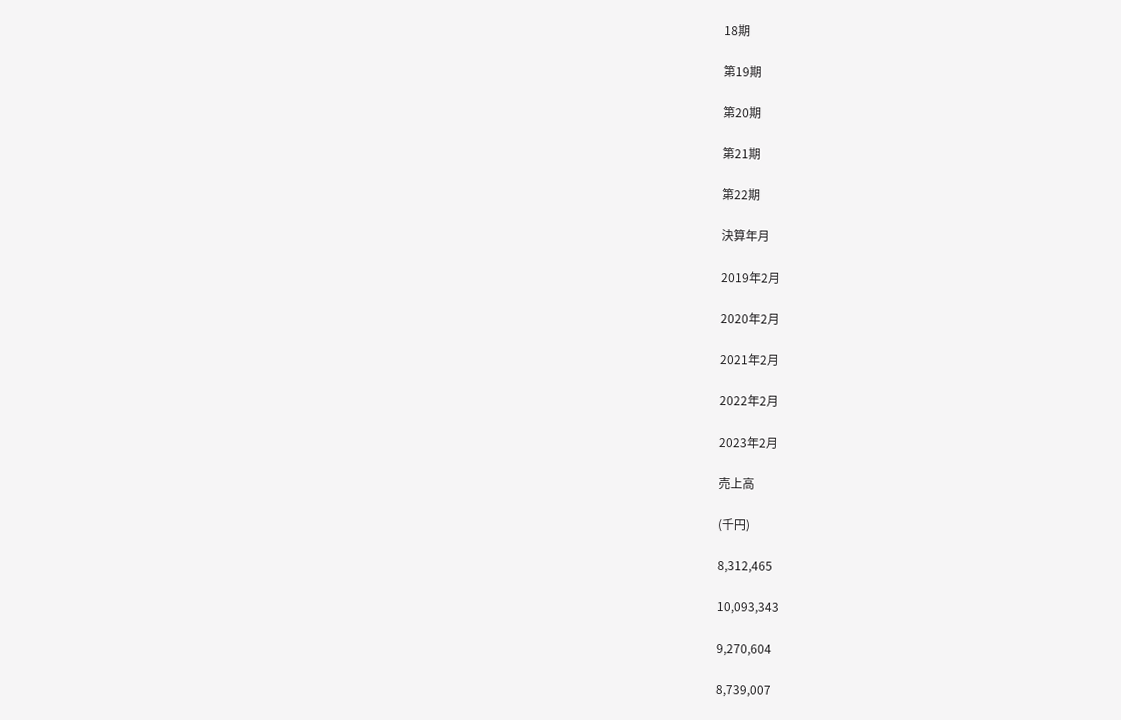18期

第19期

第20期

第21期

第22期

決算年月

2019年2月

2020年2月

2021年2月

2022年2月

2023年2月

売上高

(千円)

8,312,465

10,093,343

9,270,604

8,739,007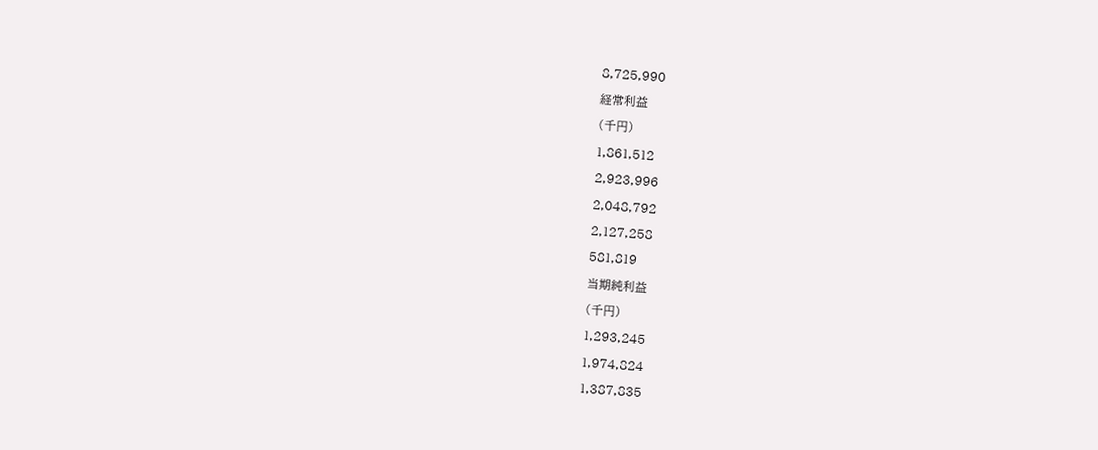8,725,990

経常利益

(千円)

1,861,512

2,923,996

2,048,792

2,127,258

581,819

当期純利益

(千円)

1,293,245

1,974,824

1,387,835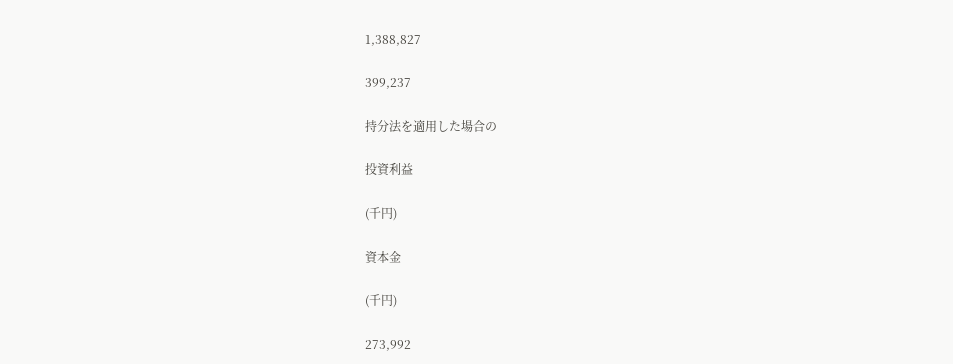1,388,827

399,237

持分法を適用した場合の

投資利益

(千円)

資本金

(千円)

273,992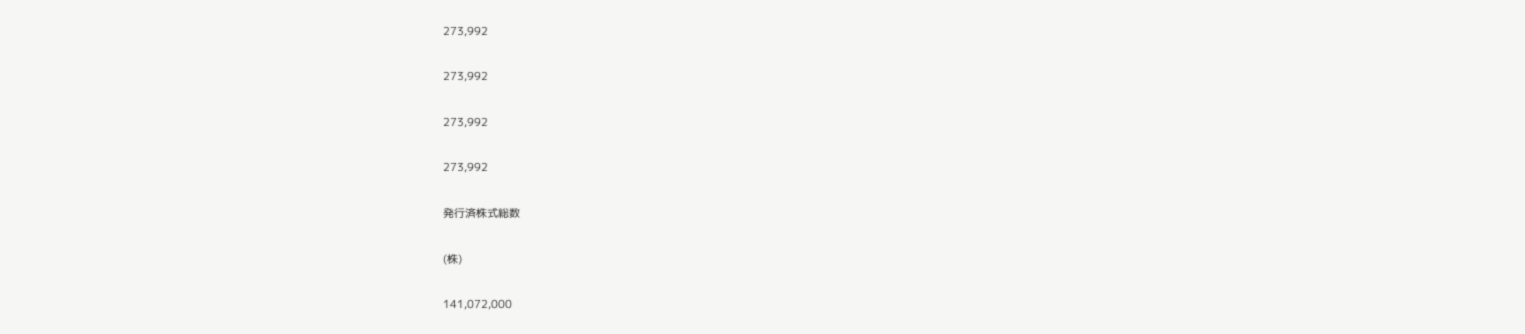273,992

273,992

273,992

273,992

発行済株式総数

(株)

141,072,000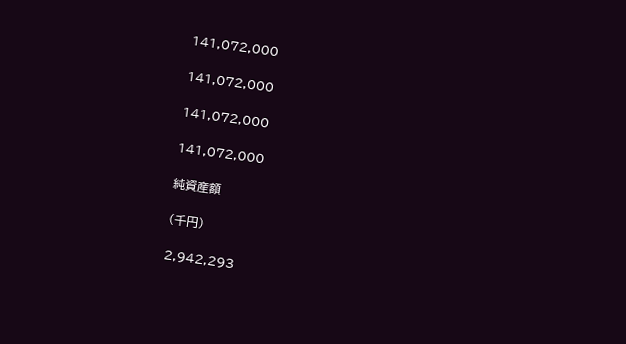141,072,000

141,072,000

141,072,000

141,072,000

純資産額

(千円)

2,942,293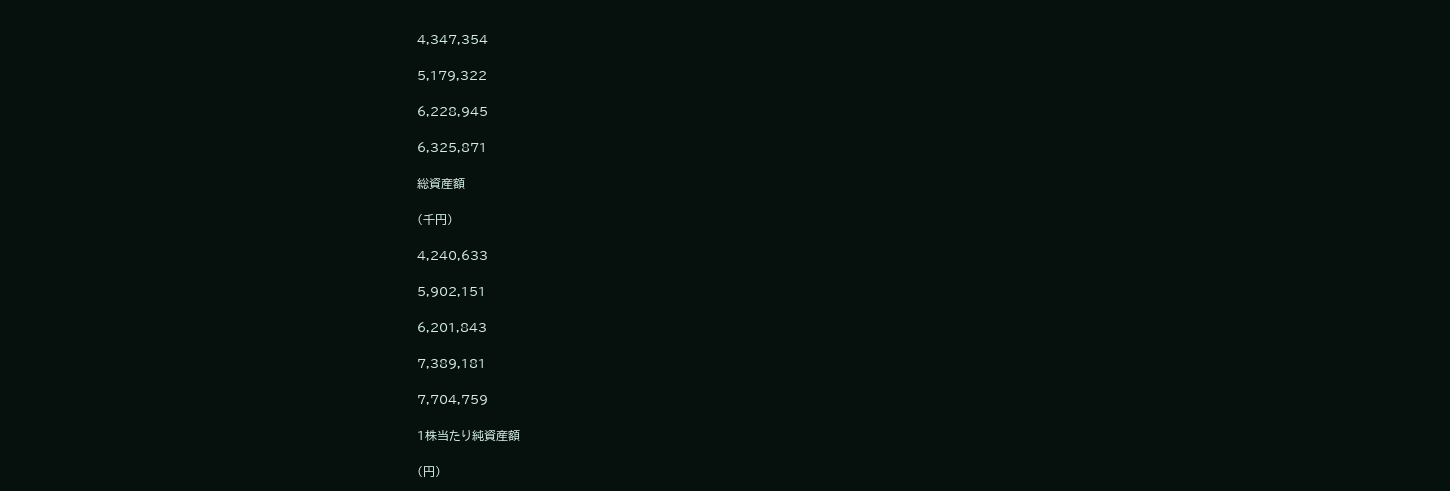4,347,354

5,179,322

6,228,945

6,325,871

総資産額

(千円)

4,240,633

5,902,151

6,201,843

7,389,181

7,704,759

1株当たり純資産額

(円)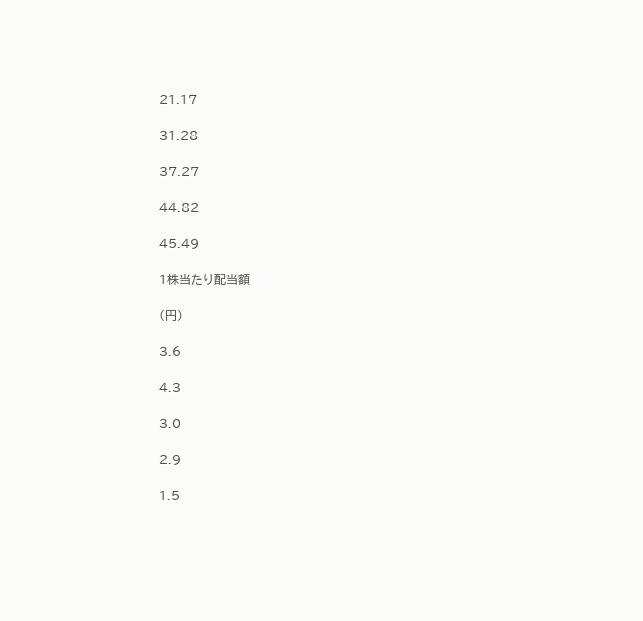21.17

31.28

37.27

44.82

45.49

1株当たり配当額

(円)

3.6

4.3

3.0

2.9

1.5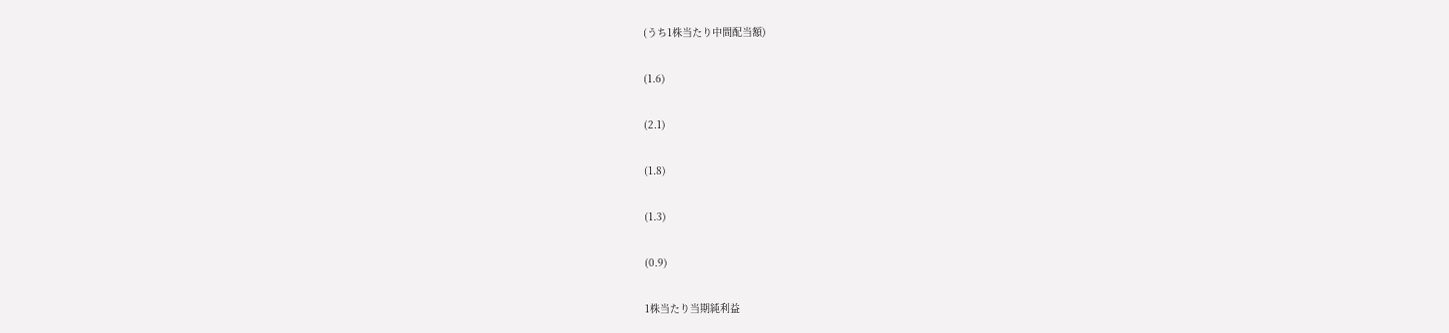(うち1株当たり中間配当額)

(1.6)

(2.1)

(1.8)

(1.3)

(0.9)

1株当たり当期純利益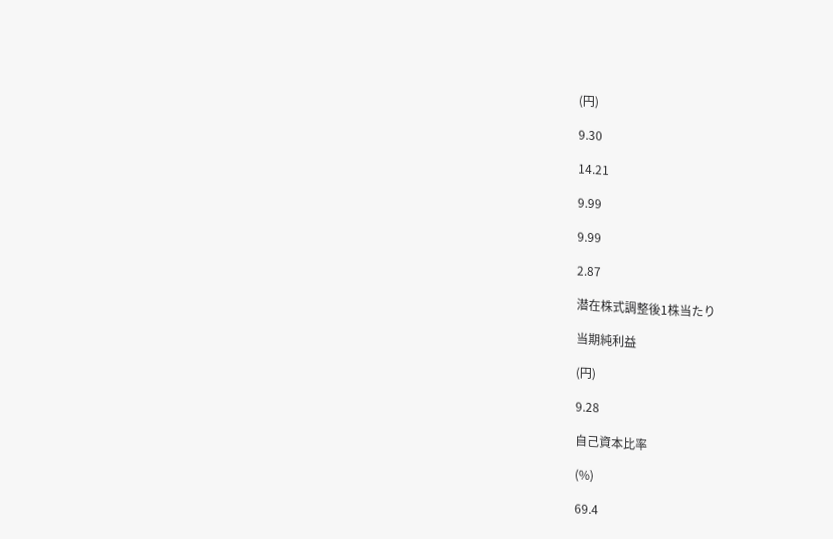(円)

9.30

14.21

9.99

9.99

2.87

潜在株式調整後1株当たり

当期純利益

(円)

9.28

自己資本比率

(%)

69.4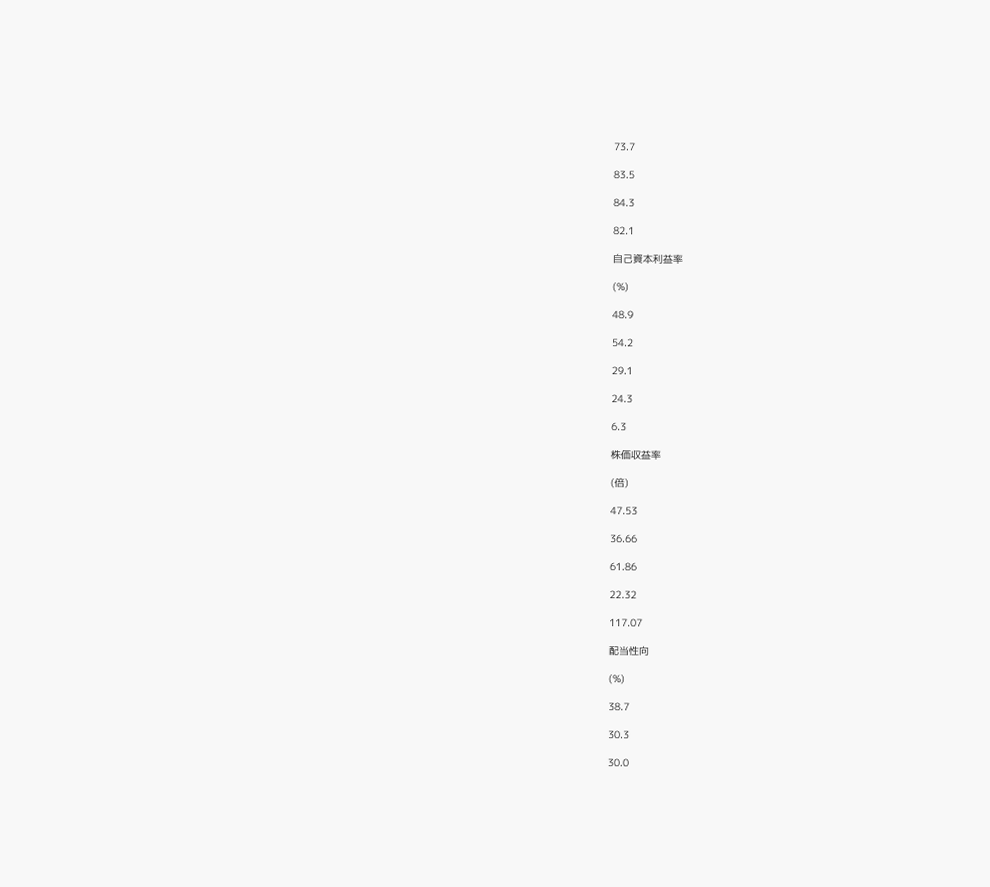73.7

83.5

84.3

82.1

自己資本利益率

(%)

48.9

54.2

29.1

24.3

6.3

株価収益率

(倍)

47.53

36.66

61.86

22.32

117.07

配当性向

(%)

38.7

30.3

30.0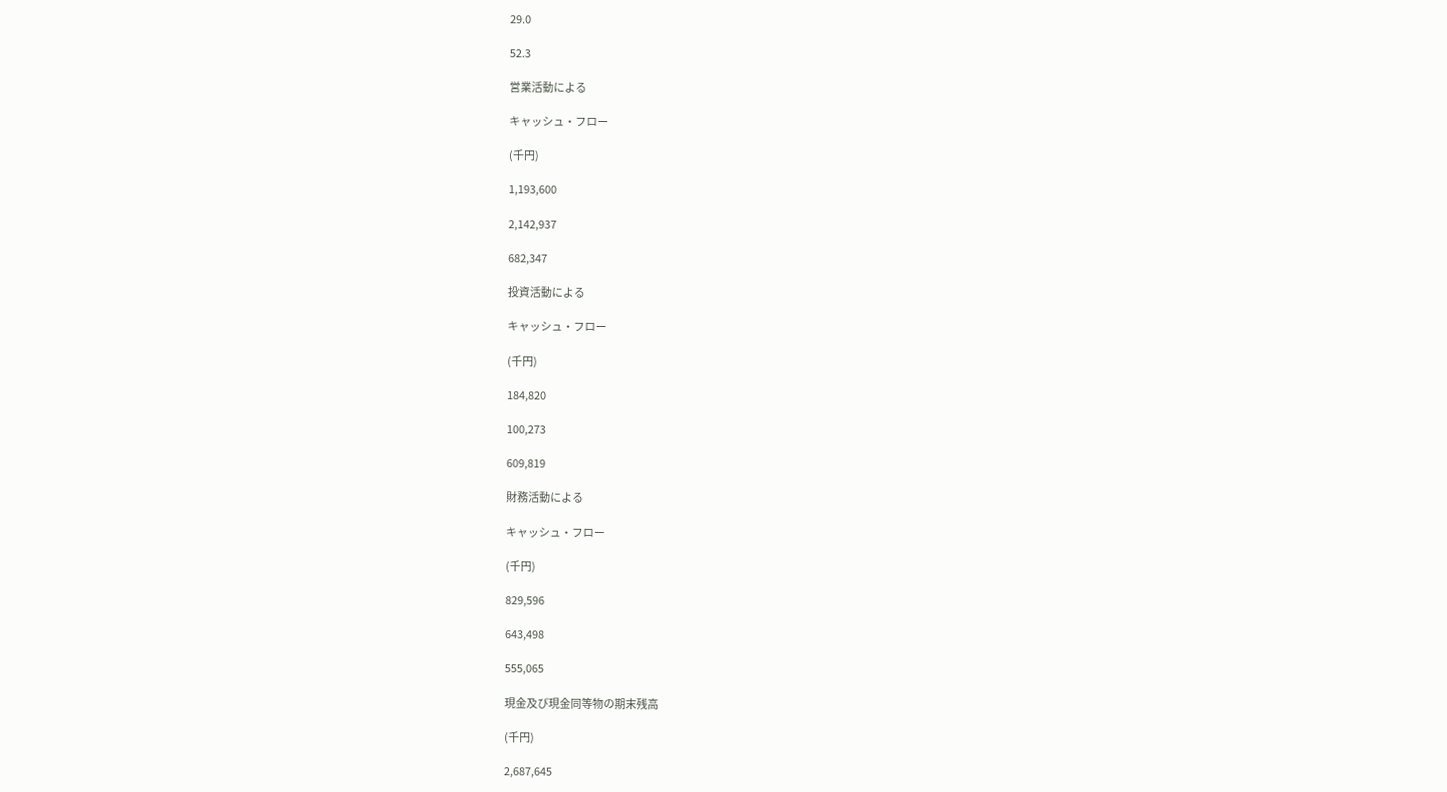29.0

52.3

営業活動による

キャッシュ・フロー

(千円)

1,193,600

2,142,937

682,347

投資活動による

キャッシュ・フロー

(千円)

184,820

100,273

609,819

財務活動による

キャッシュ・フロー

(千円)

829,596

643,498

555,065

現金及び現金同等物の期末残高

(千円)

2,687,645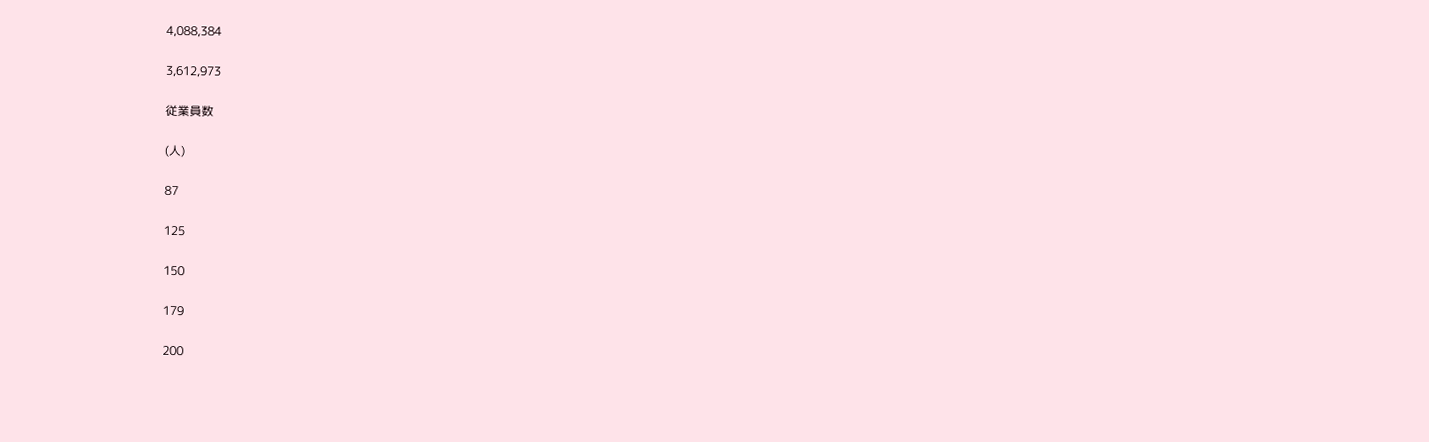4,088,384

3,612,973

従業員数

(人)

87

125

150

179

200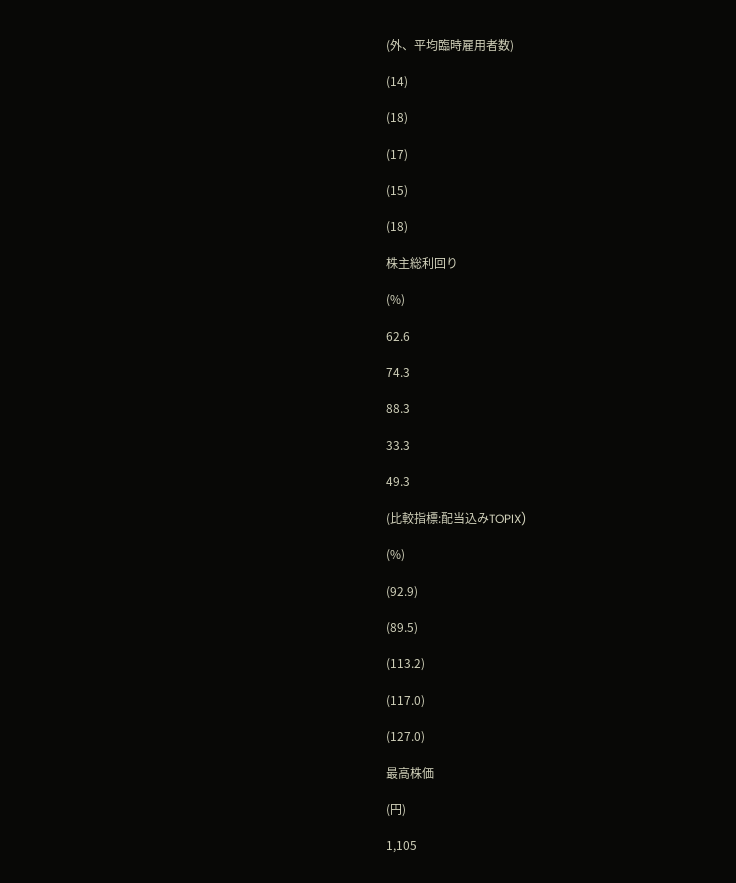(外、平均臨時雇用者数)

(14)

(18)

(17)

(15)

(18)

株主総利回り

(%)

62.6

74.3

88.3

33.3

49.3

(比較指標:配当込みTOPIX)

(%)

(92.9)

(89.5)

(113.2)

(117.0)

(127.0)

最高株価

(円)

1,105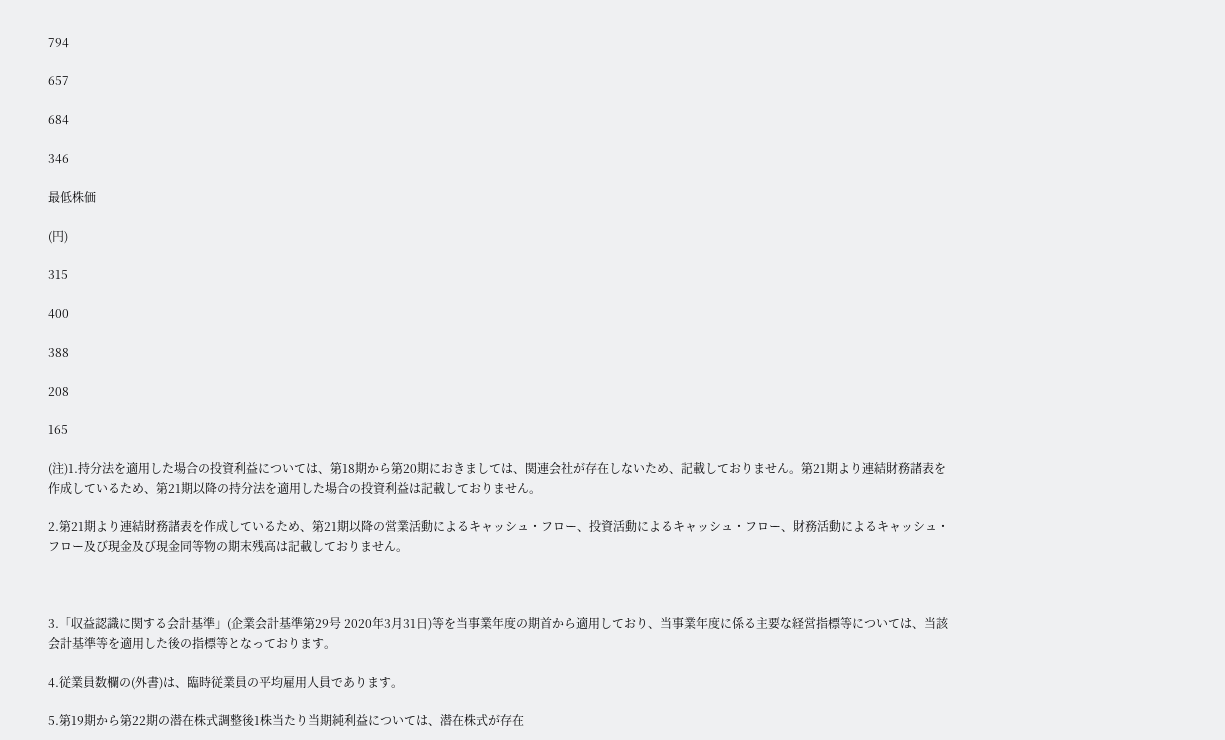794

657

684

346

最低株価

(円)

315

400

388

208

165

(注)1.持分法を適用した場合の投資利益については、第18期から第20期におきましては、関連会社が存在しないため、記載しておりません。第21期より連結財務諸表を作成しているため、第21期以降の持分法を適用した場合の投資利益は記載しておりません。

2.第21期より連結財務諸表を作成しているため、第21期以降の営業活動によるキャッシュ・フロー、投資活動によるキャッシュ・フロー、財務活動によるキャッシュ・フロー及び現金及び現金同等物の期末残高は記載しておりません。



3.「収益認識に関する会計基準」(企業会計基準第29号 2020年3月31日)等を当事業年度の期首から適用しており、当事業年度に係る主要な経営指標等については、当該会計基準等を適用した後の指標等となっております。

4.従業員数欄の(外書)は、臨時従業員の平均雇用人員であります。

5.第19期から第22期の潜在株式調整後1株当たり当期純利益については、潜在株式が存在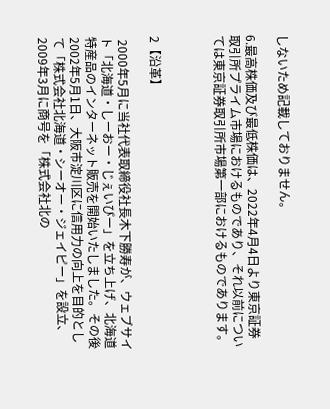しないため記載しておりません。

6.最高株価及び最低株価は、2022年4月4日より東京証券取引所プライム市場におけるものであり、それ以前については東京証券取引所市場第一部におけるものであります。



2【沿革】

 2000年5月に当社代表取締役社長木下勝寿が、ウェブサイト「北海道・しーおー・じぇいぴー」を立ち上げ、北海道特産品のインターネット販売を開始いたしました。その後2002年5月1日、大阪市淀川区に信用力の向上を目的として「株式会社北海道・シーオー・ジェイピー」を設立、2009年3月に商号を「株式会社北の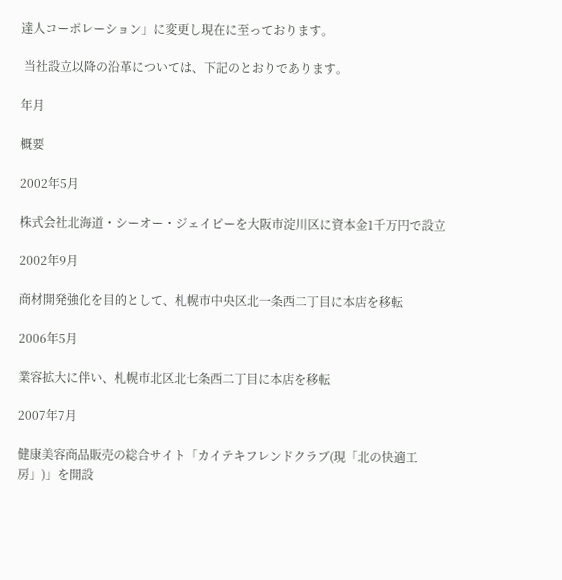達人コーポレーション」に変更し現在に至っております。

 当社設立以降の沿革については、下記のとおりであります。

年月

概要

2002年5月

株式会社北海道・シーオー・ジェイピーを大阪市淀川区に資本金1千万円で設立

2002年9月

商材開発強化を目的として、札幌市中央区北一条西二丁目に本店を移転

2006年5月

業容拡大に伴い、札幌市北区北七条西二丁目に本店を移転

2007年7月

健康美容商品販売の総合サイト「カイテキフレンドクラブ(現「北の快適工房」)」を開設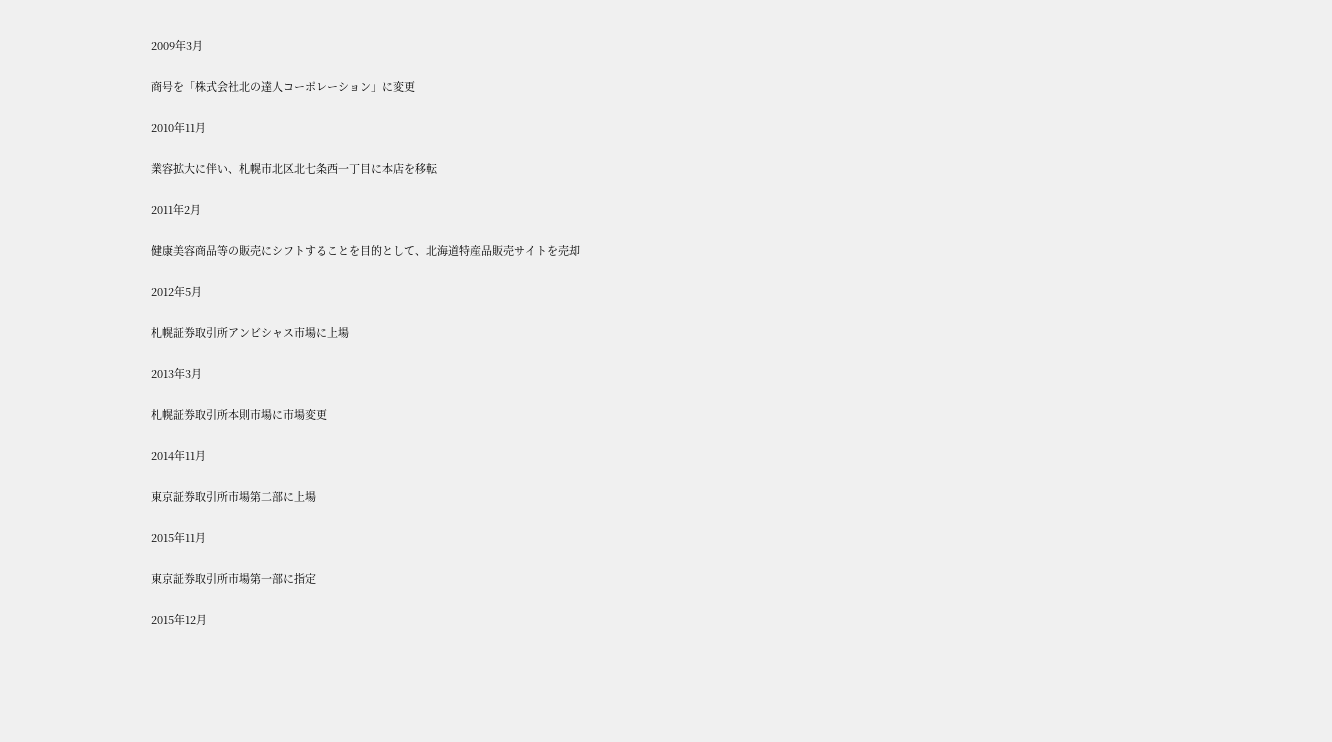2009年3月

商号を「株式会社北の達人コーポレーション」に変更

2010年11月

業容拡大に伴い、札幌市北区北七条西一丁目に本店を移転

2011年2月

健康美容商品等の販売にシフトすることを目的として、北海道特産品販売サイトを売却

2012年5月

札幌証券取引所アンビシャス市場に上場

2013年3月

札幌証券取引所本則市場に市場変更

2014年11月

東京証券取引所市場第二部に上場

2015年11月

東京証券取引所市場第一部に指定

2015年12月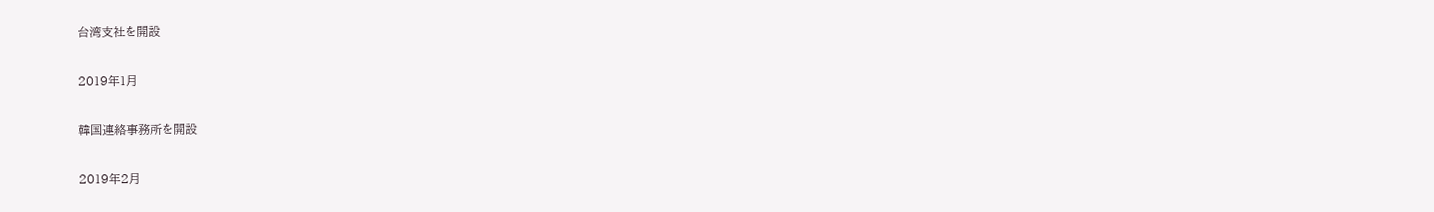台湾支社を開設

2019年1月

韓国連絡事務所を開設

2019年2月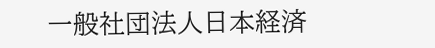一般社団法人日本経済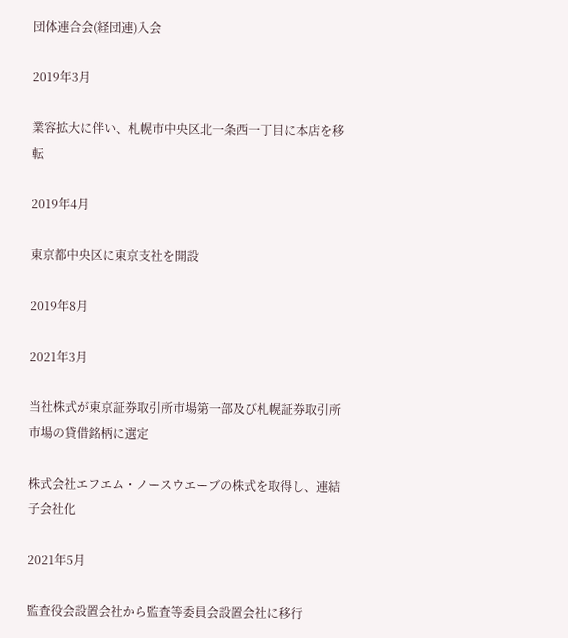団体連合会(経団連)入会

2019年3月

業容拡大に伴い、札幌市中央区北一条西一丁目に本店を移転

2019年4月

東京都中央区に東京支社を開設

2019年8月

2021年3月

当社株式が東京証券取引所市場第一部及び札幌証券取引所市場の貸借銘柄に選定

株式会社エフエム・ノースウエーブの株式を取得し、連結子会社化

2021年5月

監査役会設置会社から監査等委員会設置会社に移行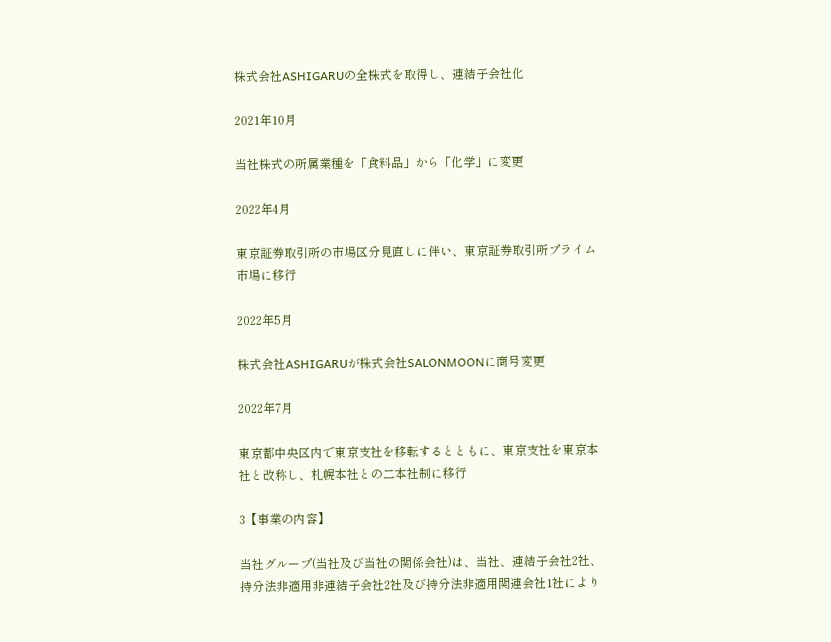株式会社ASHIGARUの全株式を取得し、連結子会社化

2021年10月

当社株式の所属業種を「食料品」から「化学」に変更

2022年4月

東京証券取引所の市場区分見直しに伴い、東京証券取引所プライム市場に移行

2022年5月

株式会社ASHIGARUが株式会社SALONMOONに商号変更

2022年7月

東京都中央区内で東京支社を移転するとともに、東京支社を東京本社と改称し、札幌本社との二本社制に移行

3【事業の内容】

当社グループ(当社及び当社の関係会社)は、当社、連結子会社2社、持分法非適用非連結子会社2社及び持分法非適用関連会社1社により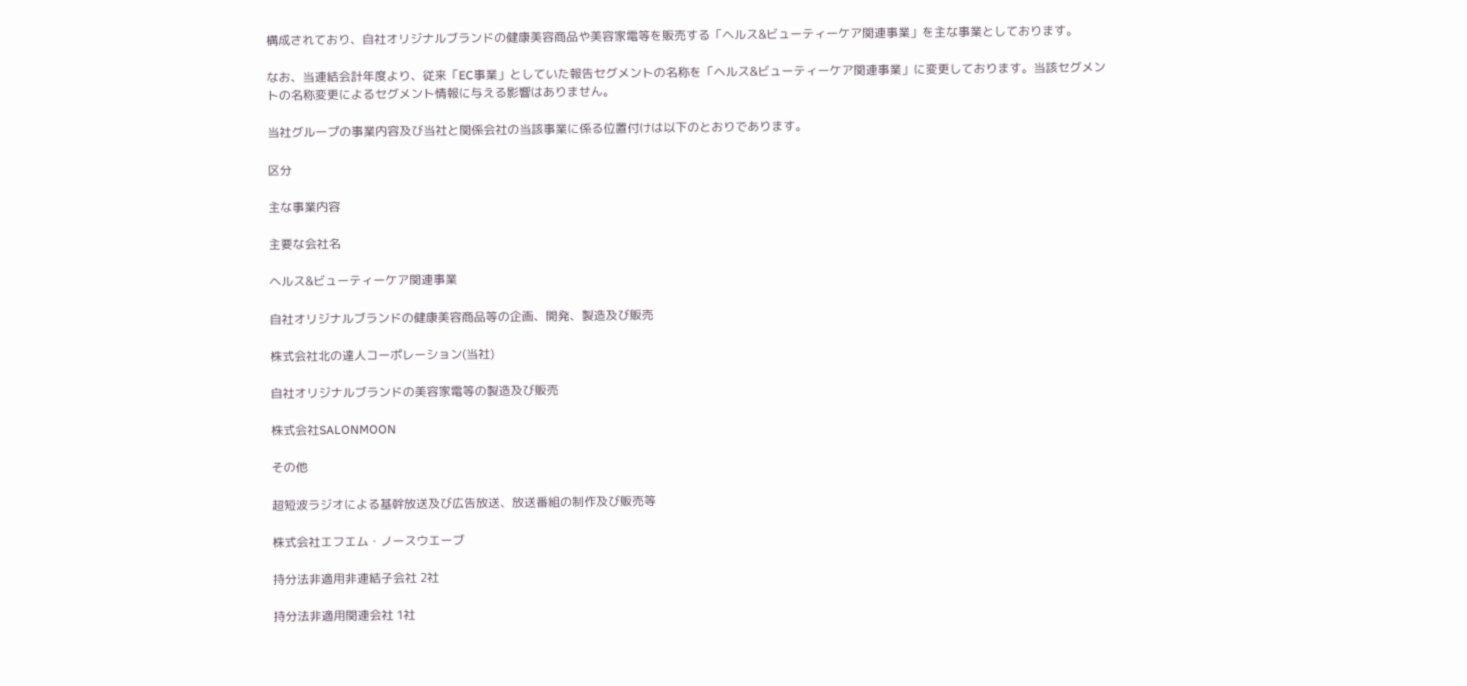構成されており、自社オリジナルブランドの健康美容商品や美容家電等を販売する「ヘルス&ビューティーケア関連事業」を主な事業としております。

なお、当連結会計年度より、従来「EC事業」としていた報告セグメントの名称を「ヘルス&ビューティーケア関連事業」に変更しております。当該セグメントの名称変更によるセグメント情報に与える影響はありません。

当社グループの事業内容及び当社と関係会社の当該事業に係る位置付けは以下のとおりであります。

区分

主な事業内容

主要な会社名

ヘルス&ビューティーケア関連事業

自社オリジナルブランドの健康美容商品等の企画、開発、製造及び販売

株式会社北の達人コーポレーション(当社)

自社オリジナルブランドの美容家電等の製造及び販売

株式会社SALONMOON

その他

超短波ラジオによる基幹放送及び広告放送、放送番組の制作及び販売等

株式会社エフエム・ノースウエーブ

持分法非適用非連結子会社 2社

持分法非適用関連会社 1社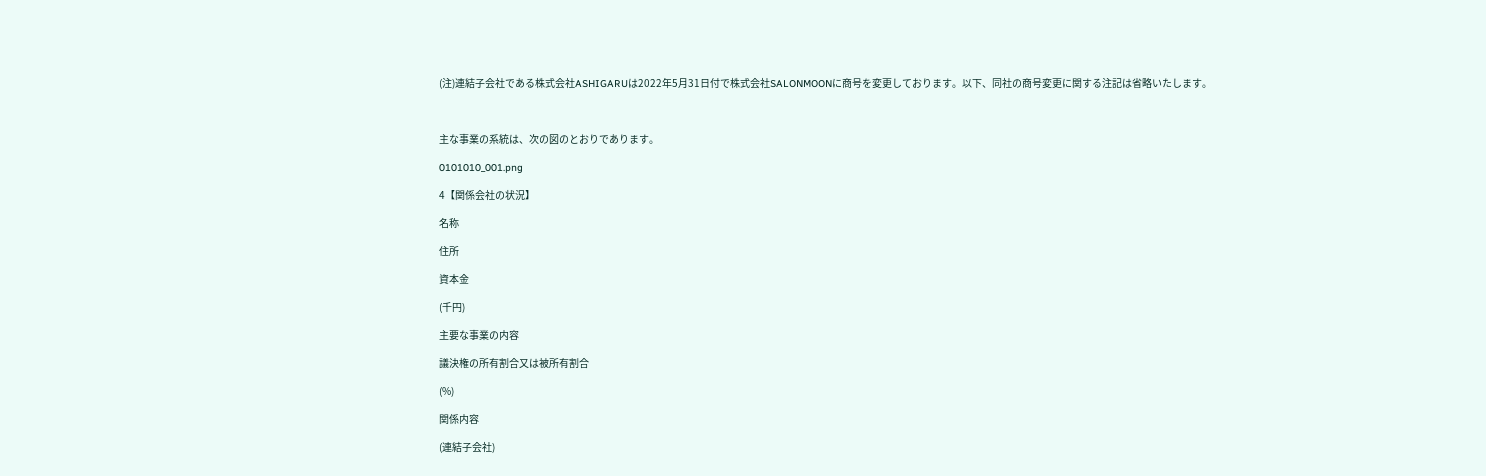(注)連結子会社である株式会社ASHIGARUは2022年5月31日付で株式会社SALONMOONに商号を変更しております。以下、同社の商号変更に関する注記は省略いたします。



主な事業の系統は、次の図のとおりであります。

0101010_001.png

4【関係会社の状況】

名称

住所

資本金

(千円)

主要な事業の内容

議決権の所有割合又は被所有割合

(%)

関係内容

(連結子会社)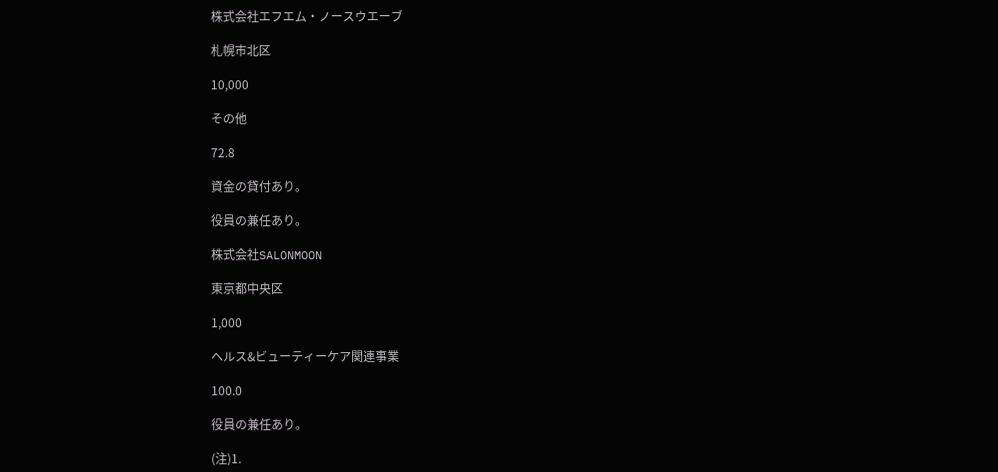株式会社エフエム・ノースウエーブ

札幌市北区

10,000

その他

72.8

資金の貸付あり。

役員の兼任あり。

株式会社SALONMOON

東京都中央区

1,000

ヘルス&ビューティーケア関連事業

100.0

役員の兼任あり。

(注)1.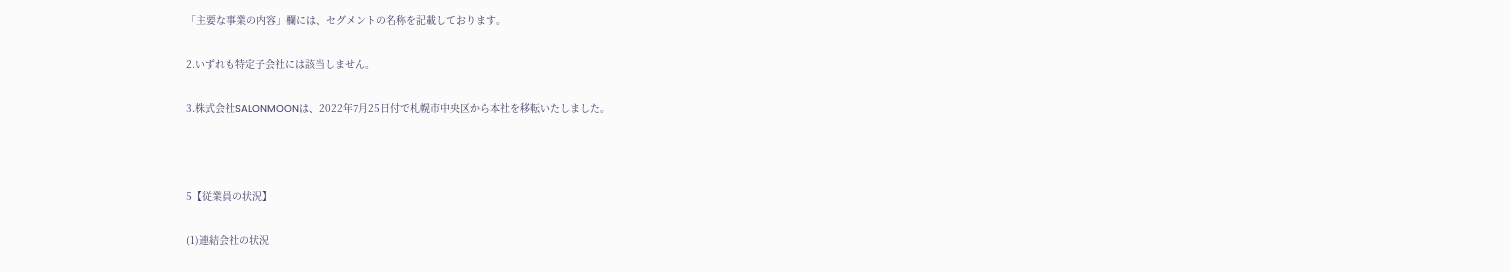「主要な事業の内容」欄には、セグメントの名称を記載しております。

2.いずれも特定子会社には該当しません。

3.株式会社SALONMOONは、2022年7月25日付で札幌市中央区から本社を移転いたしました。



5【従業員の状況】

(1)連結会社の状況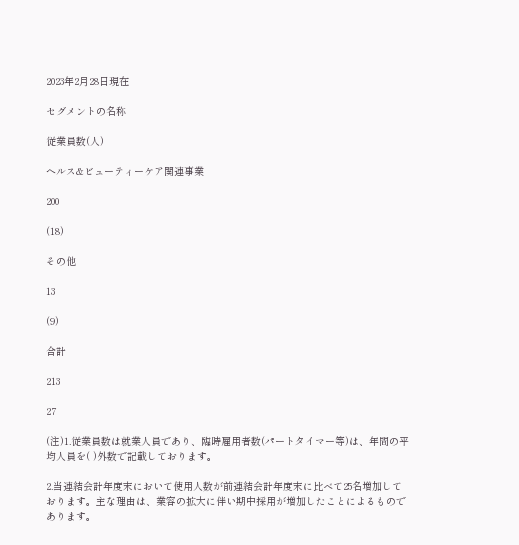2023年2月28日現在

セグメントの名称

従業員数(人)

ヘルス&ビューティーケア関連事業

200

(18)

その他

13

(9)

合計

213

27

(注)1.従業員数は就業人員であり、臨時雇用者数(パートタイマー等)は、年間の平均人員を( )外数で記載しております。

2.当連結会計年度末において使用人数が前連結会計年度末に比べて25名増加しております。主な理由は、業容の拡大に伴い期中採用が増加したことによるものであります。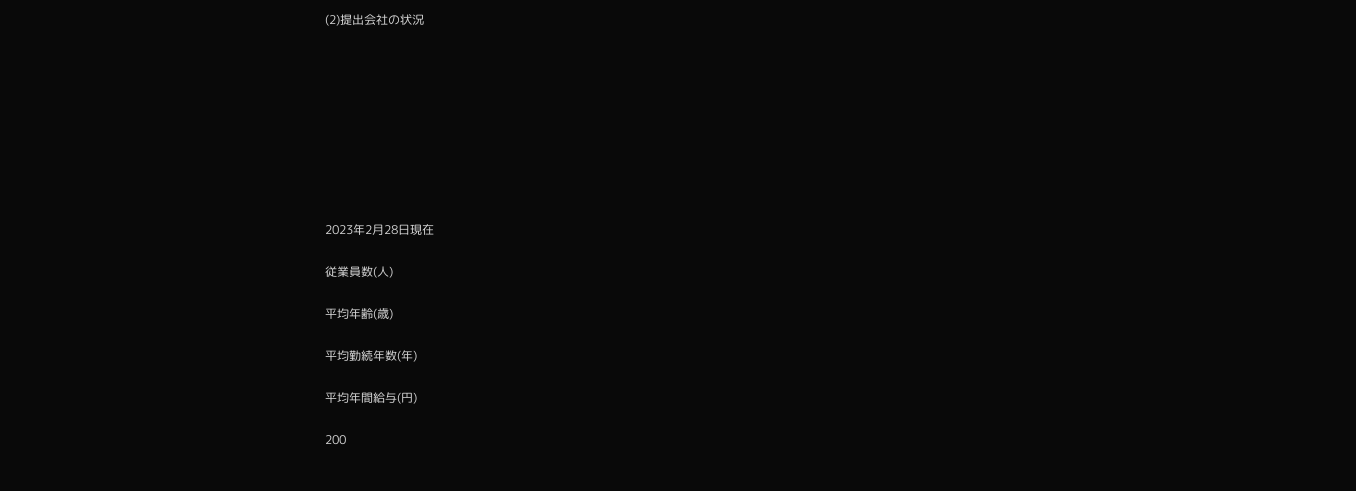(2)提出会社の状況









2023年2月28日現在

従業員数(人)

平均年齢(歳)

平均勤続年数(年)

平均年間給与(円)

200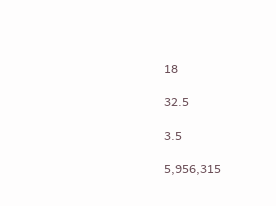18

32.5

3.5

5,956,315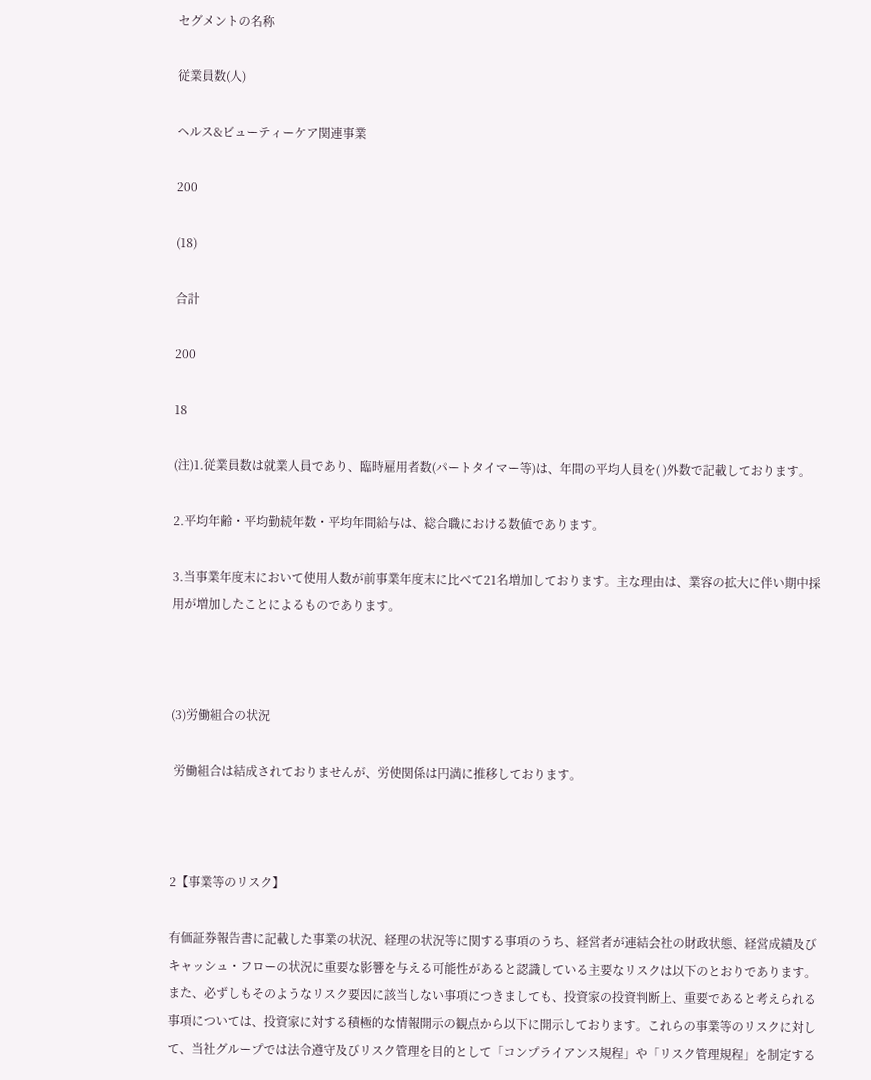セグメントの名称

従業員数(人)

ヘルス&ビューティーケア関連事業

200

(18)

合計

200

18

(注)1.従業員数は就業人員であり、臨時雇用者数(パートタイマー等)は、年間の平均人員を( )外数で記載しております。

2.平均年齢・平均勤続年数・平均年間給与は、総合職における数値であります。

3.当事業年度末において使用人数が前事業年度末に比べて21名増加しております。主な理由は、業容の拡大に伴い期中採用が増加したことによるものであります。



(3)労働組合の状況

 労働組合は結成されておりませんが、労使関係は円満に推移しております。



2【事業等のリスク】

有価証券報告書に記載した事業の状況、経理の状況等に関する事項のうち、経営者が連結会社の財政状態、経営成績及びキャッシュ・フローの状況に重要な影響を与える可能性があると認識している主要なリスクは以下のとおりであります。また、必ずしもそのようなリスク要因に該当しない事項につきましても、投資家の投資判断上、重要であると考えられる事項については、投資家に対する積極的な情報開示の観点から以下に開示しております。これらの事業等のリスクに対して、当社グループでは法令遵守及びリスク管理を目的として「コンプライアンス規程」や「リスク管理規程」を制定する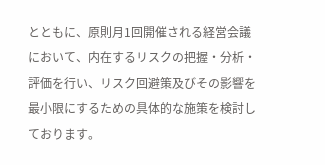とともに、原則月1回開催される経営会議において、内在するリスクの把握・分析・評価を行い、リスク回避策及びその影響を最小限にするための具体的な施策を検討しております。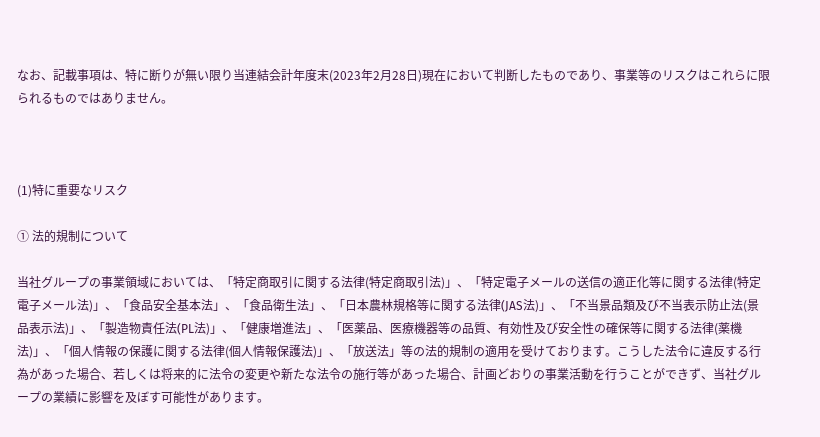なお、記載事項は、特に断りが無い限り当連結会計年度末(2023年2月28日)現在において判断したものであり、事業等のリスクはこれらに限られるものではありません。



(1)特に重要なリスク

① 法的規制について

当社グループの事業領域においては、「特定商取引に関する法律(特定商取引法)」、「特定電子メールの送信の適正化等に関する法律(特定電子メール法)」、「食品安全基本法」、「食品衛生法」、「日本農林規格等に関する法律(JAS法)」、「不当景品類及び不当表示防止法(景品表示法)」、「製造物責任法(PL法)」、「健康増進法」、「医薬品、医療機器等の品質、有効性及び安全性の確保等に関する法律(薬機法)」、「個人情報の保護に関する法律(個人情報保護法)」、「放送法」等の法的規制の適用を受けております。こうした法令に違反する行為があった場合、若しくは将来的に法令の変更や新たな法令の施行等があった場合、計画どおりの事業活動を行うことができず、当社グループの業績に影響を及ぼす可能性があります。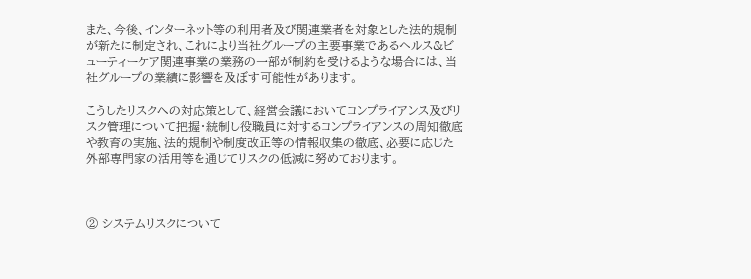また、今後、インターネット等の利用者及び関連業者を対象とした法的規制が新たに制定され、これにより当社グループの主要事業であるヘルス&ビューティーケア関連事業の業務の一部が制約を受けるような場合には、当社グループの業績に影響を及ぼす可能性があります。

こうしたリスクへの対応策として、経営会議においてコンプライアンス及びリスク管理について把握・統制し役職員に対するコンプライアンスの周知徹底や教育の実施、法的規制や制度改正等の情報収集の徹底、必要に応じた外部専門家の活用等を通じてリスクの低減に努めております。



② システムリスクについて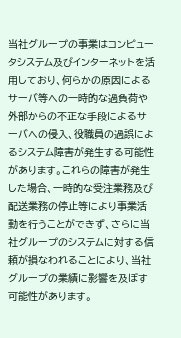当社グループの事業はコンピュータシステム及びインターネットを活用しており、何らかの原因によるサーバ等への一時的な過負荷や外部からの不正な手段によるサーバへの侵入、役職員の過誤によるシステム障害が発生する可能性があります。これらの障害が発生した場合、一時的な受注業務及び配送業務の停止等により事業活動を行うことができず、さらに当社グループのシステムに対する信頼が損なわれることにより、当社グループの業績に影響を及ぼす可能性があります。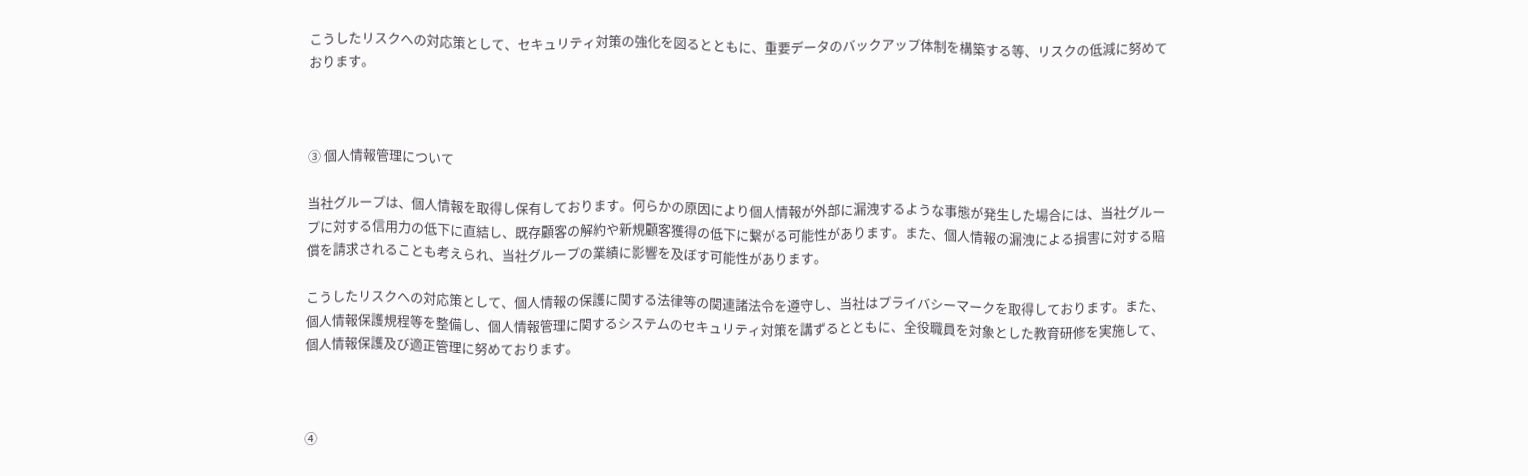こうしたリスクへの対応策として、セキュリティ対策の強化を図るとともに、重要データのバックアップ体制を構築する等、リスクの低減に努めております。



③ 個人情報管理について

当社グループは、個人情報を取得し保有しております。何らかの原因により個人情報が外部に漏洩するような事態が発生した場合には、当社グループに対する信用力の低下に直結し、既存顧客の解約や新規顧客獲得の低下に繋がる可能性があります。また、個人情報の漏洩による損害に対する賠償を請求されることも考えられ、当社グループの業績に影響を及ぼす可能性があります。

こうしたリスクへの対応策として、個人情報の保護に関する法律等の関連諸法令を遵守し、当社はプライバシーマークを取得しております。また、個人情報保護規程等を整備し、個人情報管理に関するシステムのセキュリティ対策を講ずるとともに、全役職員を対象とした教育研修を実施して、個人情報保護及び適正管理に努めております。



④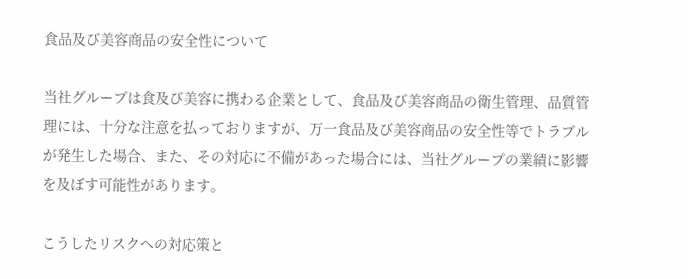食品及び美容商品の安全性について

当社グループは食及び美容に携わる企業として、食品及び美容商品の衛生管理、品質管理には、十分な注意を払っておりますが、万一食品及び美容商品の安全性等でトラブルが発生した場合、また、その対応に不備があった場合には、当社グループの業績に影響を及ぼす可能性があります。

こうしたリスクへの対応策と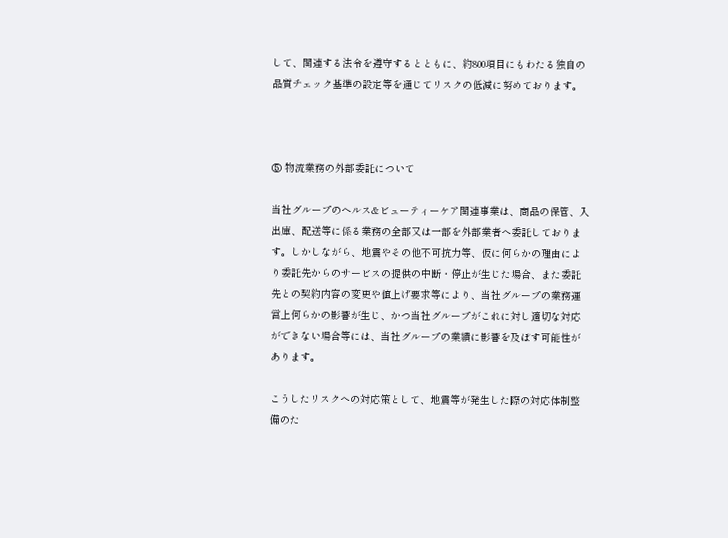して、関連する法令を遵守するとともに、約800項目にもわたる独自の品質チェック基準の設定等を通じてリスクの低減に努めております。



⑤ 物流業務の外部委託について

当社グループのヘルス&ビューティーケア関連事業は、商品の保管、入出庫、配送等に係る業務の全部又は一部を外部業者へ委託しております。しかしながら、地震やその他不可抗力等、仮に何らかの理由により委託先からのサービスの提供の中断・停止が生じた場合、また委託先との契約内容の変更や値上げ要求等により、当社グループの業務運営上何らかの影響が生じ、かつ当社グループがこれに対し適切な対応ができない場合等には、当社グループの業績に影響を及ぼす可能性があります。

こうしたリスクへの対応策として、地震等が発生した際の対応体制整備のた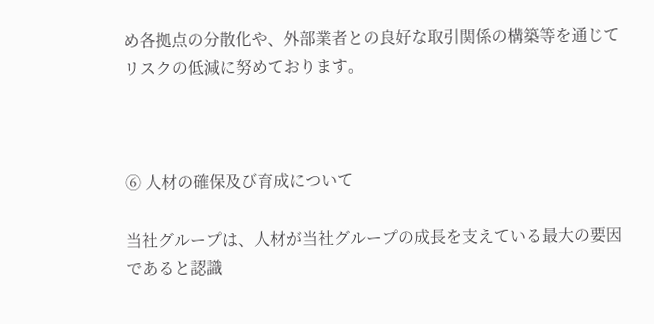め各拠点の分散化や、外部業者との良好な取引関係の構築等を通じてリスクの低減に努めております。



⑥ 人材の確保及び育成について

当社グループは、人材が当社グループの成長を支えている最大の要因であると認識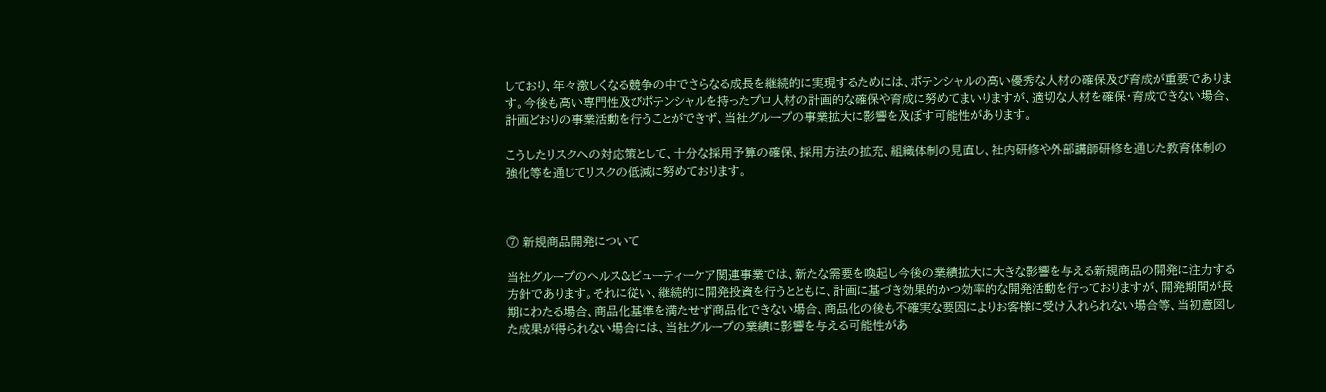しており、年々激しくなる競争の中でさらなる成長を継続的に実現するためには、ポテンシャルの高い優秀な人材の確保及び育成が重要であります。今後も高い専門性及びポテンシャルを持ったプロ人材の計画的な確保や育成に努めてまいりますが、適切な人材を確保・育成できない場合、計画どおりの事業活動を行うことができず、当社グループの事業拡大に影響を及ぼす可能性があります。

こうしたリスクへの対応策として、十分な採用予算の確保、採用方法の拡充、組織体制の見直し、社内研修や外部講師研修を通じた教育体制の強化等を通じてリスクの低減に努めております。



⑦ 新規商品開発について

当社グループのヘルス&ビューティーケア関連事業では、新たな需要を喚起し今後の業績拡大に大きな影響を与える新規商品の開発に注力する方針であります。それに従い、継続的に開発投資を行うとともに、計画に基づき効果的かつ効率的な開発活動を行っておりますが、開発期間が長期にわたる場合、商品化基準を満たせず商品化できない場合、商品化の後も不確実な要因によりお客様に受け入れられない場合等、当初意図した成果が得られない場合には、当社グループの業績に影響を与える可能性があ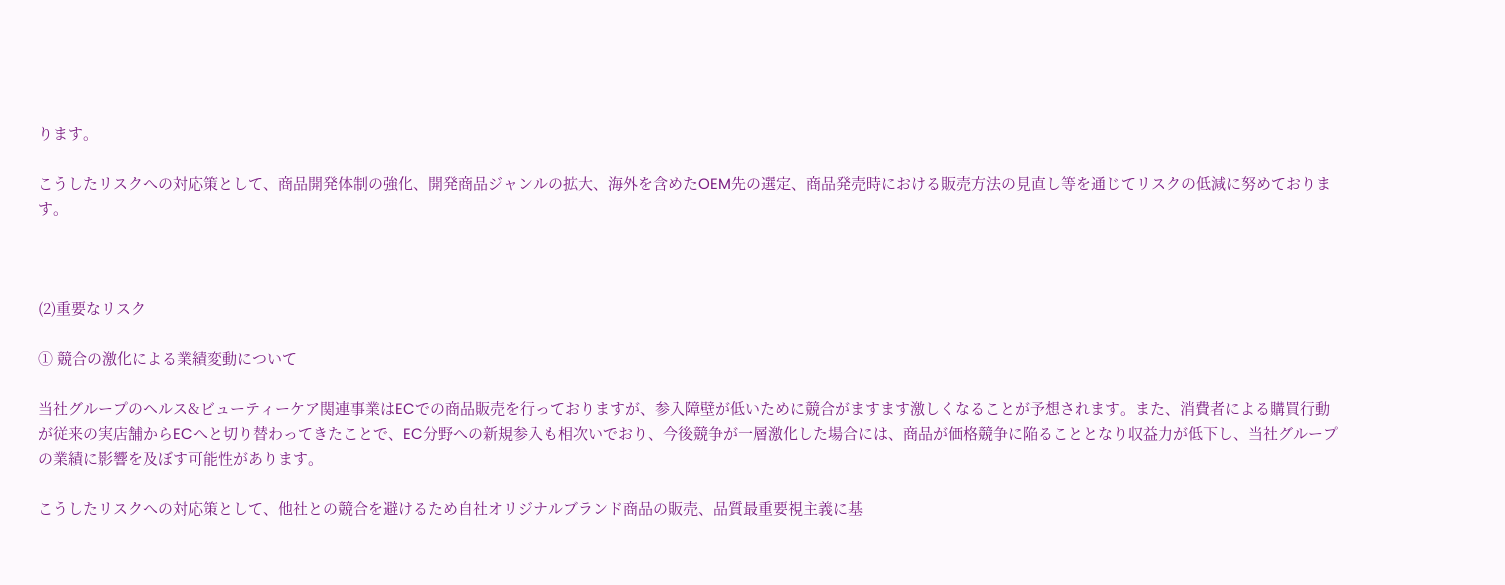ります。

こうしたリスクへの対応策として、商品開発体制の強化、開発商品ジャンルの拡大、海外を含めたOEM先の選定、商品発売時における販売方法の見直し等を通じてリスクの低減に努めております。



(2)重要なリスク

① 競合の激化による業績変動について

当社グループのヘルス&ビューティーケア関連事業はECでの商品販売を行っておりますが、参入障壁が低いために競合がますます激しくなることが予想されます。また、消費者による購買行動が従来の実店舗からECへと切り替わってきたことで、EC分野への新規参入も相次いでおり、今後競争が一層激化した場合には、商品が価格競争に陥ることとなり収益力が低下し、当社グループの業績に影響を及ぼす可能性があります。

こうしたリスクへの対応策として、他社との競合を避けるため自社オリジナルブランド商品の販売、品質最重要視主義に基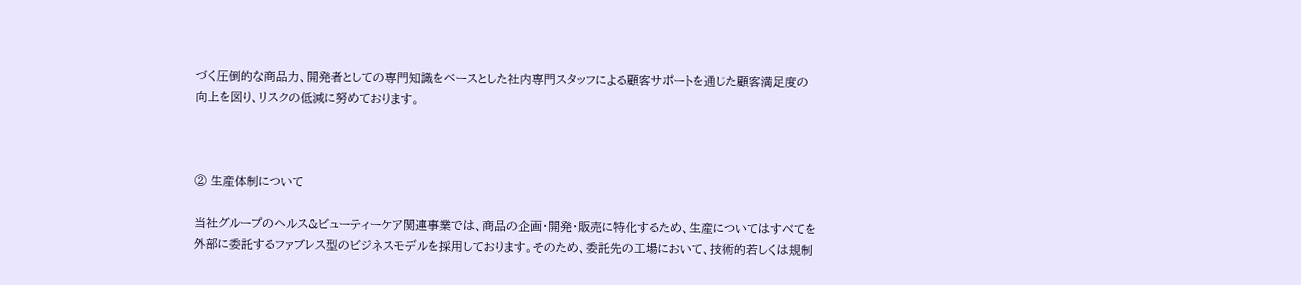づく圧倒的な商品力、開発者としての専門知識をベースとした社内専門スタッフによる顧客サポートを通じた顧客満足度の向上を図り、リスクの低減に努めております。



② 生産体制について

当社グループのヘルス&ビューティーケア関連事業では、商品の企画・開発・販売に特化するため、生産についてはすべてを外部に委託するファブレス型のビジネスモデルを採用しております。そのため、委託先の工場において、技術的若しくは規制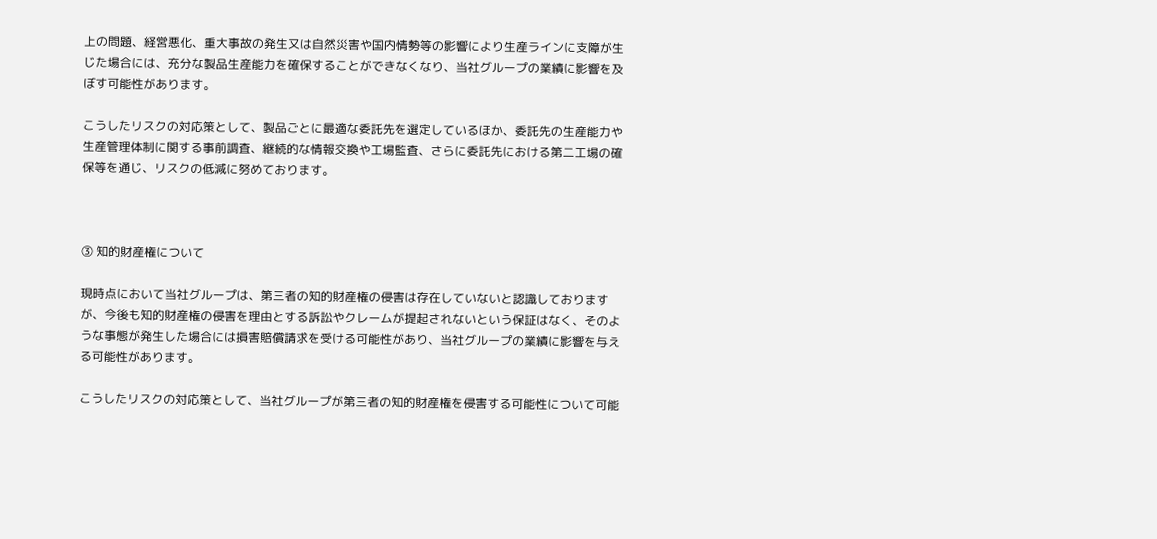上の問題、経営悪化、重大事故の発生又は自然災害や国内情勢等の影響により生産ラインに支障が生じた場合には、充分な製品生産能力を確保することができなくなり、当社グループの業績に影響を及ぼす可能性があります。

こうしたリスクの対応策として、製品ごとに最適な委託先を選定しているほか、委託先の生産能力や生産管理体制に関する事前調査、継続的な情報交換や工場監査、さらに委託先における第二工場の確保等を通じ、リスクの低減に努めております。



③ 知的財産権について

現時点において当社グループは、第三者の知的財産権の侵害は存在していないと認識しておりますが、今後も知的財産権の侵害を理由とする訴訟やクレームが提起されないという保証はなく、そのような事態が発生した場合には損害賠償請求を受ける可能性があり、当社グループの業績に影響を与える可能性があります。

こうしたリスクの対応策として、当社グループが第三者の知的財産権を侵害する可能性について可能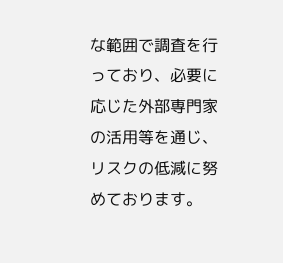な範囲で調査を行っており、必要に応じた外部専門家の活用等を通じ、リスクの低減に努めております。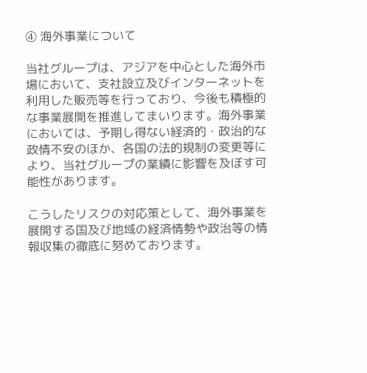④ 海外事業について

当社グループは、アジアを中心とした海外市場において、支社設立及びインターネットを利用した販売等を行っており、今後も積極的な事業展開を推進してまいります。海外事業においては、予期し得ない経済的・政治的な政情不安のほか、各国の法的規制の変更等により、当社グループの業績に影響を及ぼす可能性があります。

こうしたリスクの対応策として、海外事業を展開する国及び地域の経済情勢や政治等の情報収集の徹底に努めております。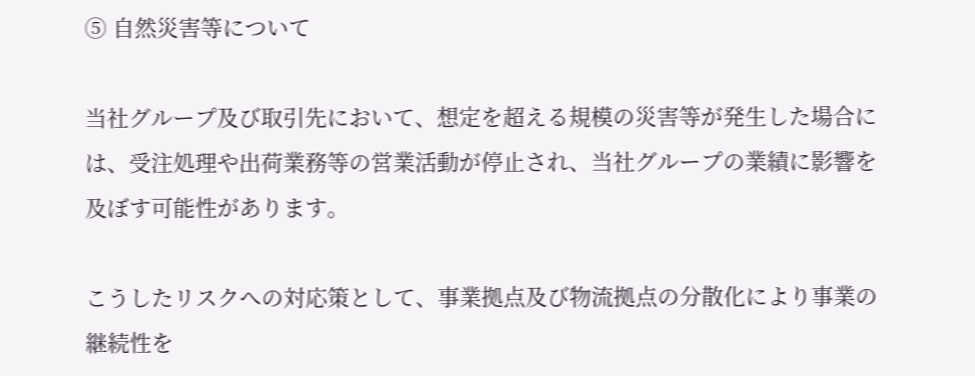⑤ 自然災害等について

当社グループ及び取引先において、想定を超える規模の災害等が発生した場合には、受注処理や出荷業務等の営業活動が停止され、当社グループの業績に影響を及ぼす可能性があります。

こうしたリスクへの対応策として、事業拠点及び物流拠点の分散化により事業の継続性を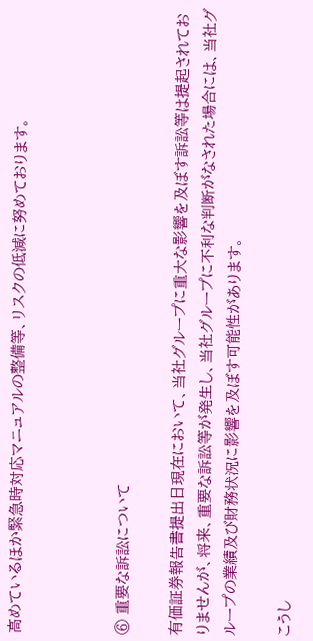高めているほか緊急時対応マニュアルの整備等、リスクの低減に努めております。



⑥ 重要な訴訟について

有価証券報告書提出日現在において、当社グループに重大な影響を及ぼす訴訟等は提起されておりませんが、将来、重要な訴訟等が発生し、当社グループに不利な判断がなされた場合には、当社グループの業績及び財務状況に影響を及ぼす可能性があります。

こうし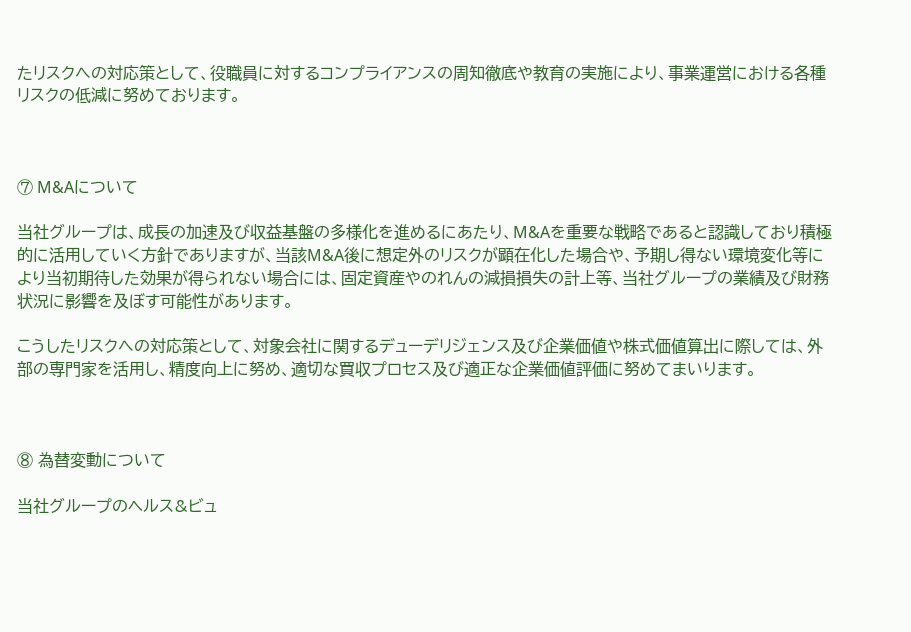たリスクへの対応策として、役職員に対するコンプライアンスの周知徹底や教育の実施により、事業運営における各種リスクの低減に努めております。



⑦ M&Aについて

当社グループは、成長の加速及び収益基盤の多様化を進めるにあたり、M&Aを重要な戦略であると認識しており積極的に活用していく方針でありますが、当該M&A後に想定外のリスクが顕在化した場合や、予期し得ない環境変化等により当初期待した効果が得られない場合には、固定資産やのれんの減損損失の計上等、当社グループの業績及び財務状況に影響を及ぼす可能性があります。

こうしたリスクへの対応策として、対象会社に関するデューデリジェンス及び企業価値や株式価値算出に際しては、外部の専門家を活用し、精度向上に努め、適切な買収プロセス及び適正な企業価値評価に努めてまいります。



⑧ 為替変動について

当社グループのヘルス&ビュ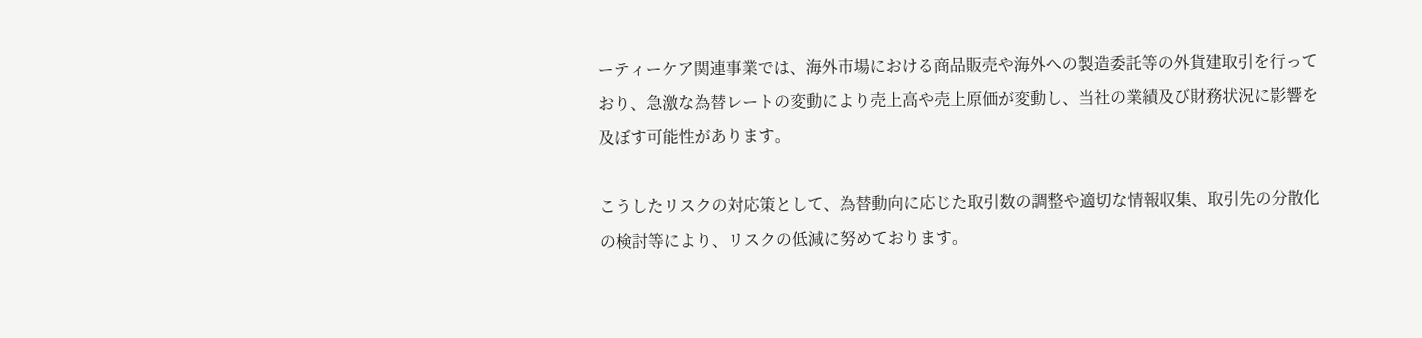ーティーケア関連事業では、海外市場における商品販売や海外への製造委託等の外貨建取引を行っており、急激な為替レートの変動により売上高や売上原価が変動し、当社の業績及び財務状況に影響を及ぼす可能性があります。

こうしたリスクの対応策として、為替動向に応じた取引数の調整や適切な情報収集、取引先の分散化の検討等により、リスクの低減に努めております。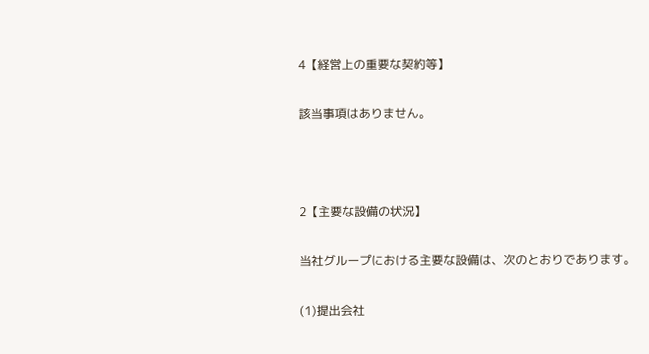4【経営上の重要な契約等】

該当事項はありません。



2【主要な設備の状況】

当社グループにおける主要な設備は、次のとおりであります。

(1)提出会社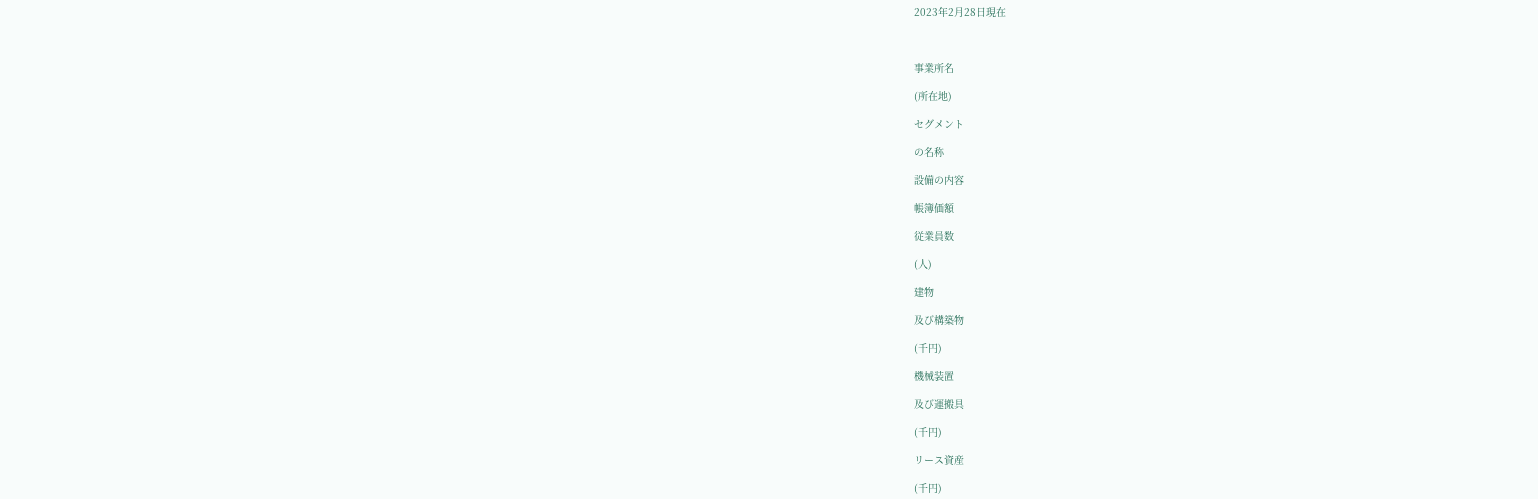2023年2月28日現在



事業所名

(所在地)

セグメント

の名称

設備の内容

帳簿価額

従業員数

(人)

建物

及び構築物

(千円)

機械装置

及び運搬具

(千円)

リース資産

(千円)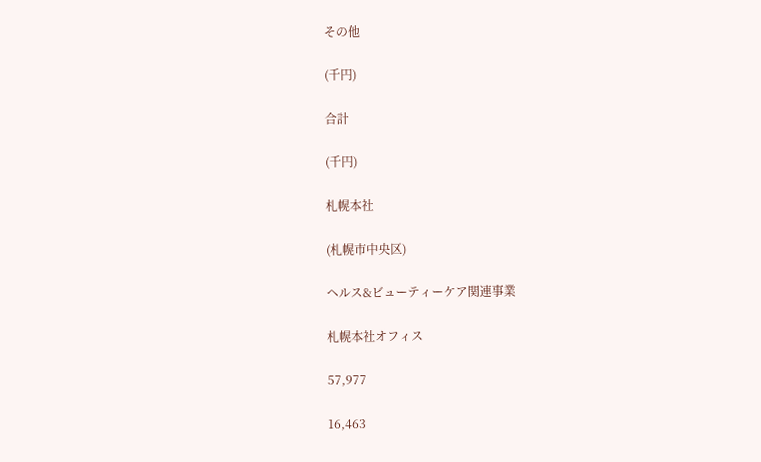その他

(千円)

合計

(千円)

札幌本社

(札幌市中央区)

ヘルス&ビューティーケア関連事業

札幌本社オフィス

57,977

16,463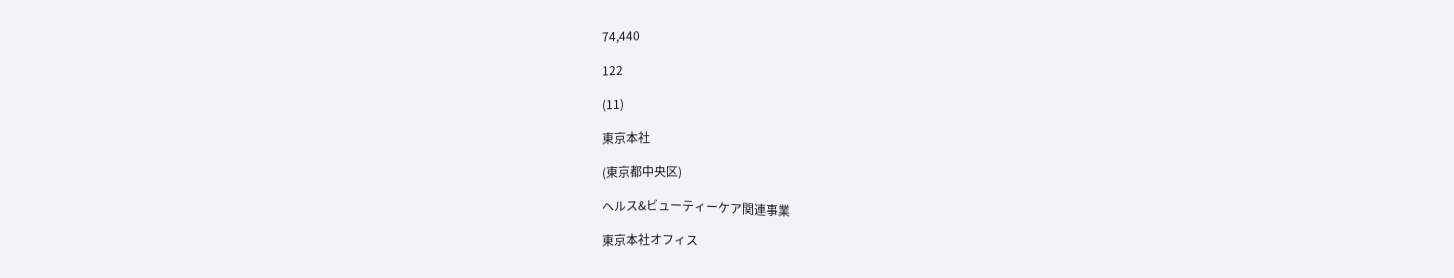74,440

122

(11)

東京本社

(東京都中央区)

ヘルス&ビューティーケア関連事業

東京本社オフィス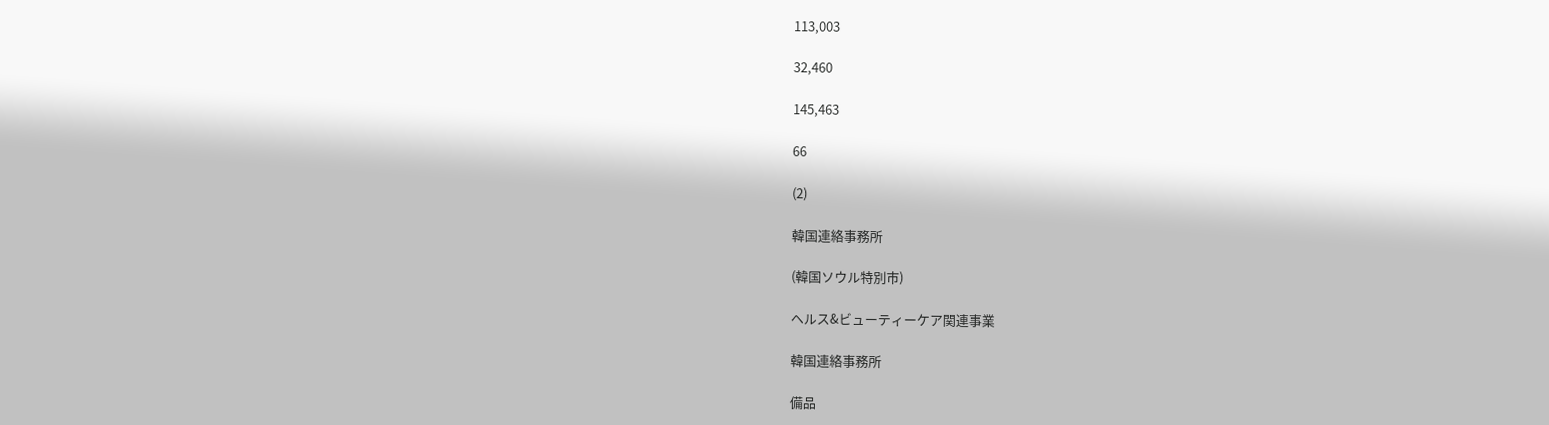113,003

32,460

145,463

66

(2)

韓国連絡事務所

(韓国ソウル特別市)

ヘルス&ビューティーケア関連事業

韓国連絡事務所

備品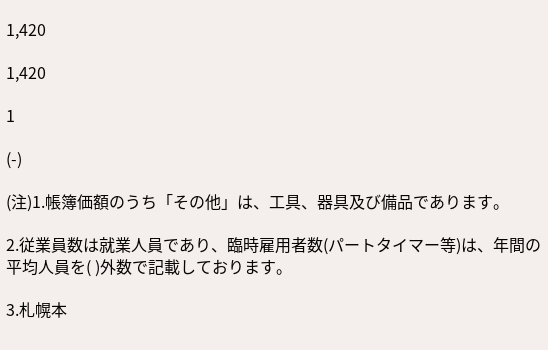1,420

1,420

1

(-)

(注)1.帳簿価額のうち「その他」は、工具、器具及び備品であります。

2.従業員数は就業人員であり、臨時雇用者数(パートタイマー等)は、年間の平均人員を( )外数で記載しております。

3.札幌本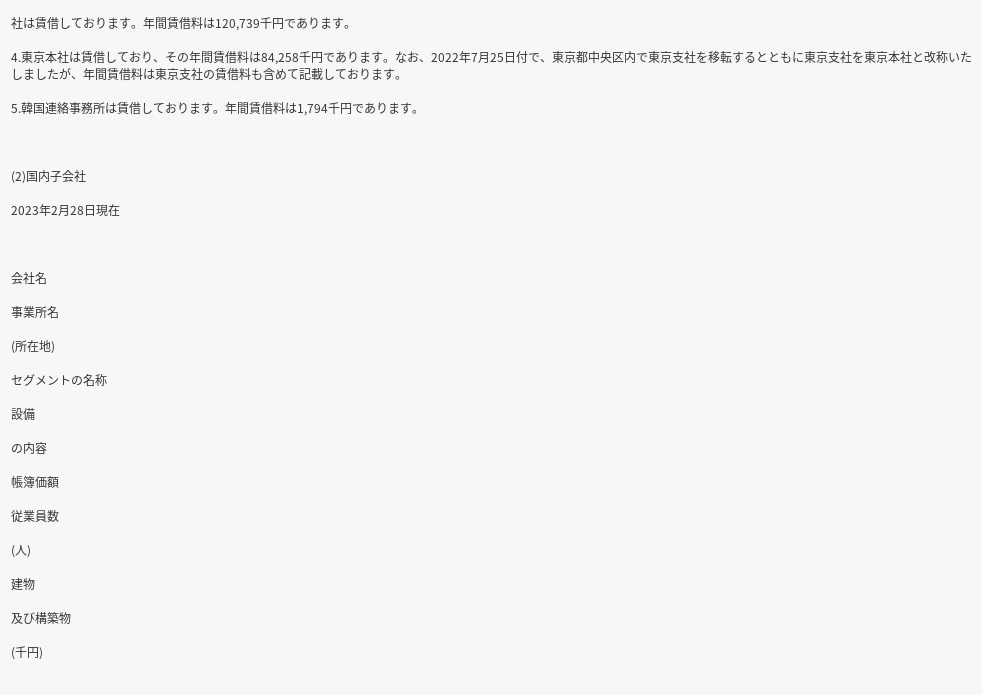社は賃借しております。年間賃借料は120,739千円であります。

4.東京本社は賃借しており、その年間賃借料は84,258千円であります。なお、2022年7月25日付で、東京都中央区内で東京支社を移転するとともに東京支社を東京本社と改称いたしましたが、年間賃借料は東京支社の賃借料も含めて記載しております。

5.韓国連絡事務所は賃借しております。年間賃借料は1,794千円であります。



(2)国内子会社

2023年2月28日現在



会社名

事業所名

(所在地)

セグメントの名称

設備

の内容

帳簿価額

従業員数

(人)

建物

及び構築物

(千円)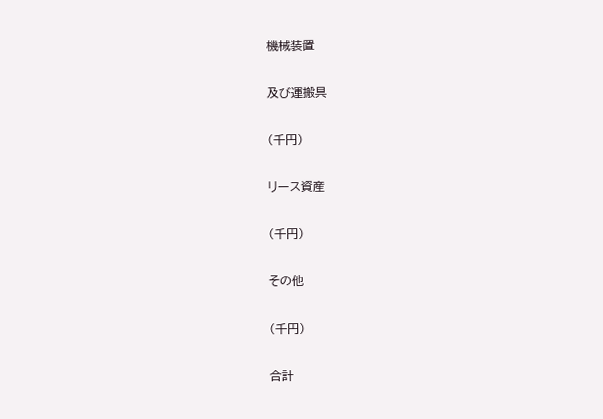機械装置

及び運搬具

(千円)

リース資産

(千円)

その他

(千円)

合計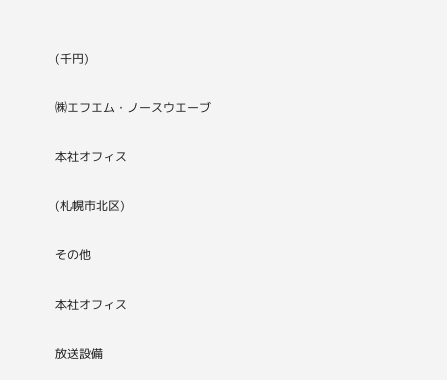(千円)

㈱エフエム・ノースウエーブ

本社オフィス

(札幌市北区)

その他

本社オフィス

放送設備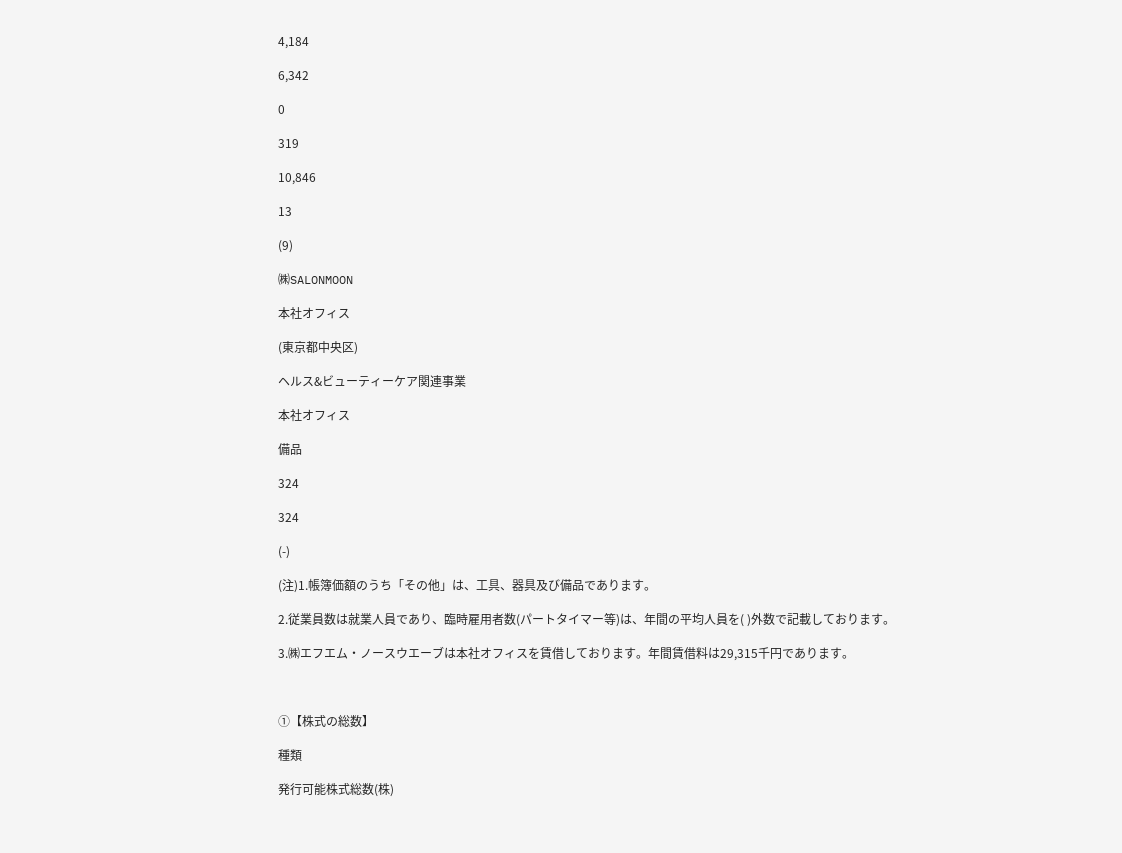4,184

6,342

0

319

10,846

13

(9)

㈱SALONMOON

本社オフィス

(東京都中央区)

ヘルス&ビューティーケア関連事業

本社オフィス

備品

324

324

(-)

(注)1.帳簿価額のうち「その他」は、工具、器具及び備品であります。

2.従業員数は就業人員であり、臨時雇用者数(パートタイマー等)は、年間の平均人員を( )外数で記載しております。

3.㈱エフエム・ノースウエーブは本社オフィスを賃借しております。年間賃借料は29,315千円であります。



①【株式の総数】

種類

発行可能株式総数(株)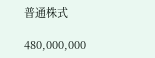普通株式

480,000,000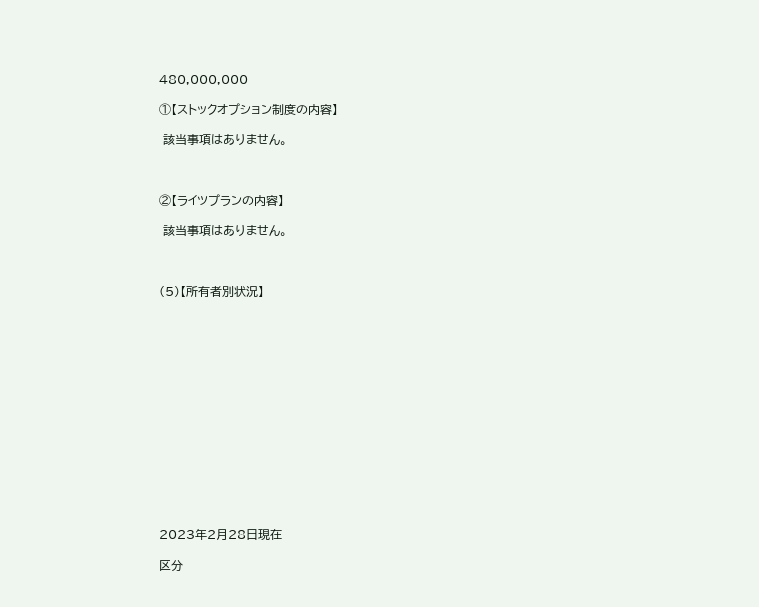480,000,000

①【ストックオプション制度の内容】

 該当事項はありません。



②【ライツプランの内容】

 該当事項はありません。



(5)【所有者別状況】















2023年2月28日現在

区分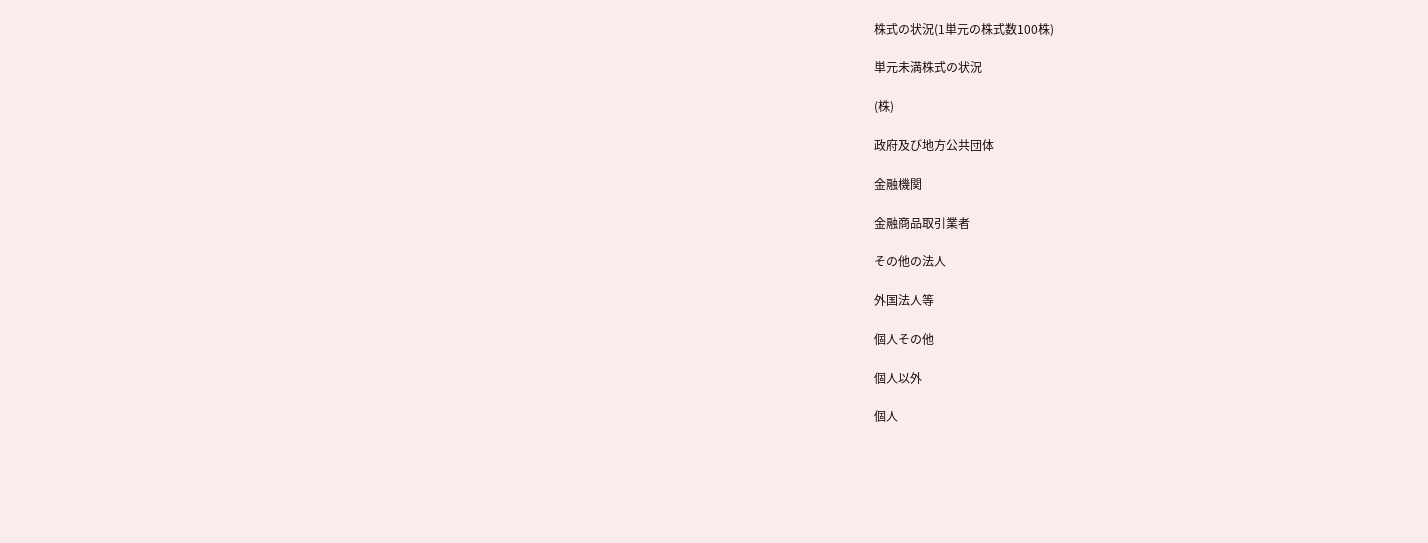株式の状況(1単元の株式数100株)

単元未満株式の状況

(株)

政府及び地方公共団体

金融機関

金融商品取引業者

その他の法人

外国法人等

個人その他

個人以外

個人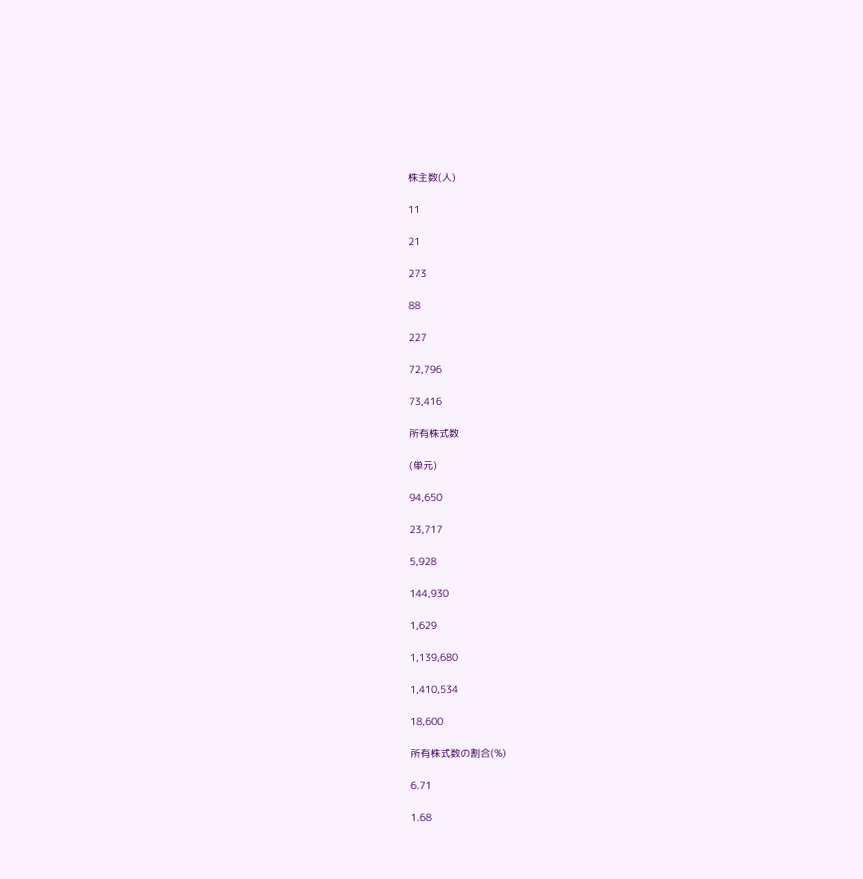株主数(人)

11

21

273

88

227

72,796

73,416

所有株式数

(単元)

94,650

23,717

5,928

144,930

1,629

1,139,680

1,410,534

18,600

所有株式数の割合(%)

6.71

1.68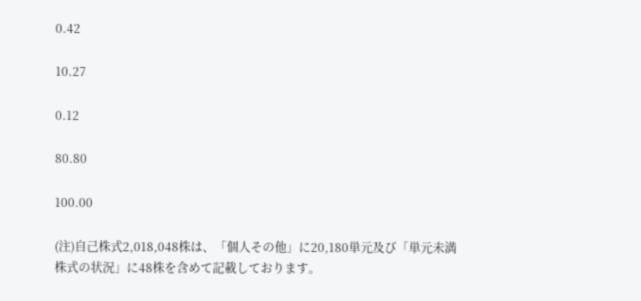0.42

10.27

0.12

80.80

100.00

(注)自己株式2,018,048株は、「個人その他」に20,180単元及び「単元未満株式の状況」に48株を含めて記載しております。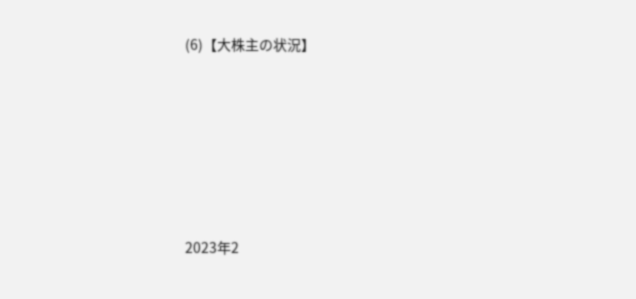(6)【大株主の状況】







2023年2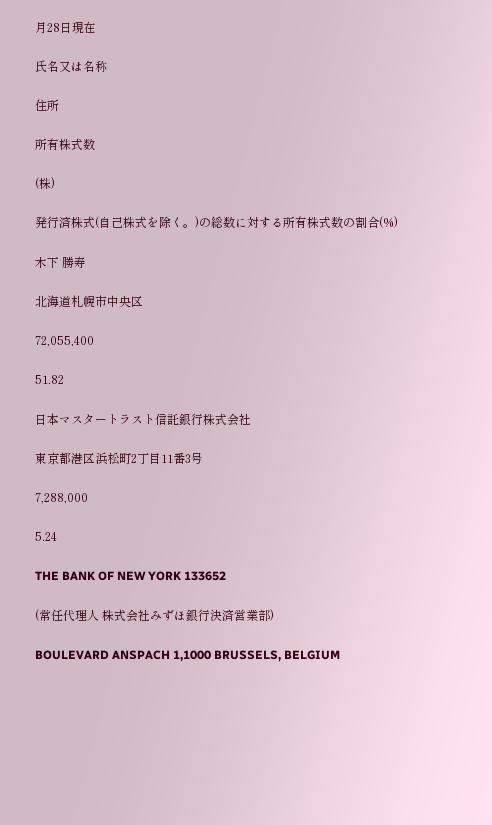月28日現在

氏名又は名称

住所

所有株式数

(株)

発行済株式(自己株式を除く。)の総数に対する所有株式数の割合(%)

木下 勝寿

北海道札幌市中央区

72,055,400

51.82

日本マスタートラスト信託銀行株式会社

東京都港区浜松町2丁目11番3号

7,288,000

5.24

THE BANK OF NEW YORK 133652

(常任代理人 株式会社みずほ銀行決済営業部)

BOULEVARD ANSPACH 1,1000 BRUSSELS, BELGIUM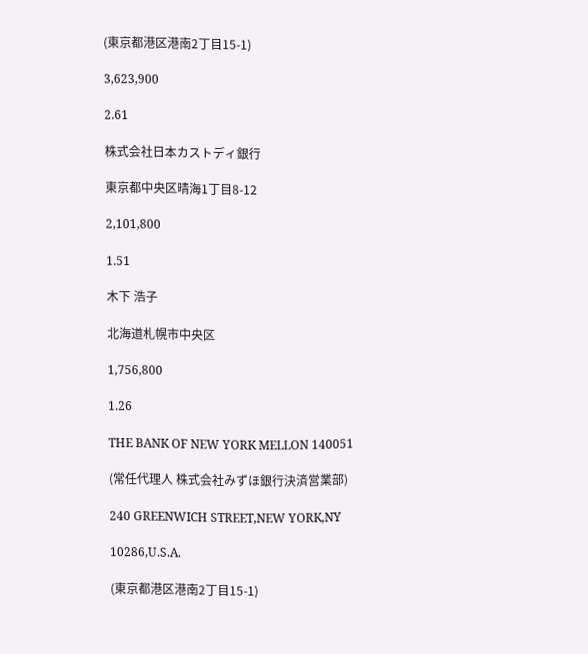(東京都港区港南2丁目15-1)

3,623,900

2.61

株式会社日本カストディ銀行

東京都中央区晴海1丁目8-12

2,101,800

1.51

木下 浩子

北海道札幌市中央区

1,756,800

1.26

THE BANK OF NEW YORK MELLON 140051

(常任代理人 株式会社みずほ銀行決済営業部)

240 GREENWICH STREET,NEW YORK,NY

10286,U.S.A.

(東京都港区港南2丁目15-1)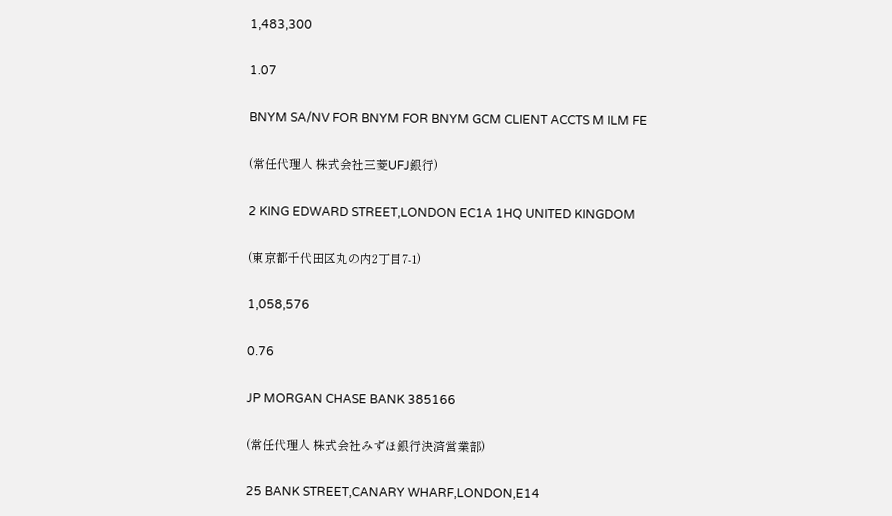1,483,300

1.07

BNYM SA/NV FOR BNYM FOR BNYM GCM CLIENT ACCTS M ILM FE

(常任代理人 株式会社三菱UFJ銀行)

2 KING EDWARD STREET,LONDON EC1A 1HQ UNITED KINGDOM

(東京都千代田区丸の内2丁目7-1)

1,058,576

0.76

JP MORGAN CHASE BANK 385166

(常任代理人 株式会社みずほ銀行決済営業部)

25 BANK STREET,CANARY WHARF,LONDON,E14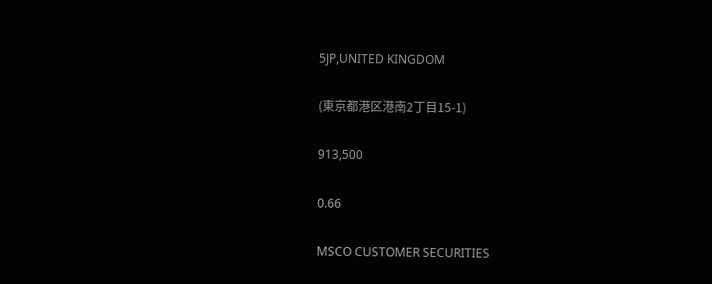5JP,UNITED KINGDOM

(東京都港区港南2丁目15-1)

913,500

0.66

MSCO CUSTOMER SECURITIES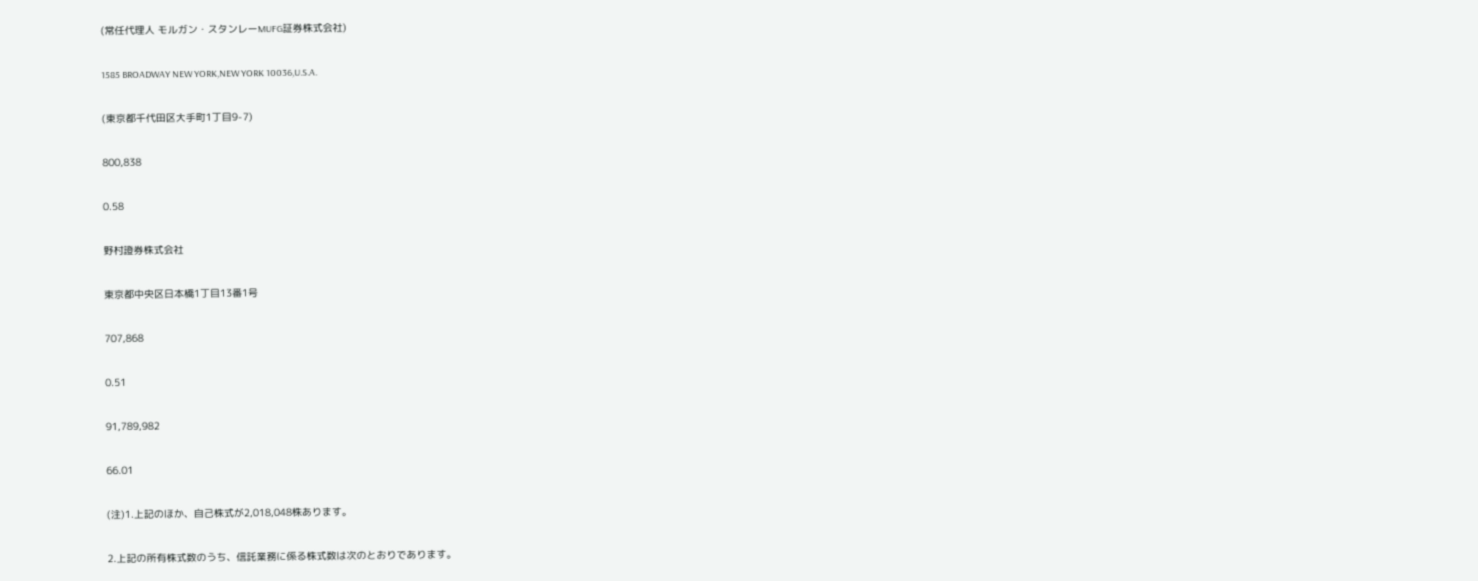(常任代理人 モルガン・スタンレーMUFG証券株式会社)

1585 BROADWAY NEW YORK,NEW YORK 10036,U.S.A.

(東京都千代田区大手町1丁目9-7)

800,838

0.58

野村證券株式会社

東京都中央区日本橋1丁目13番1号

707,868

0.51

91,789,982

66.01

(注)1.上記のほか、自己株式が2,018,048株あります。

2.上記の所有株式数のうち、信託業務に係る株式数は次のとおりであります。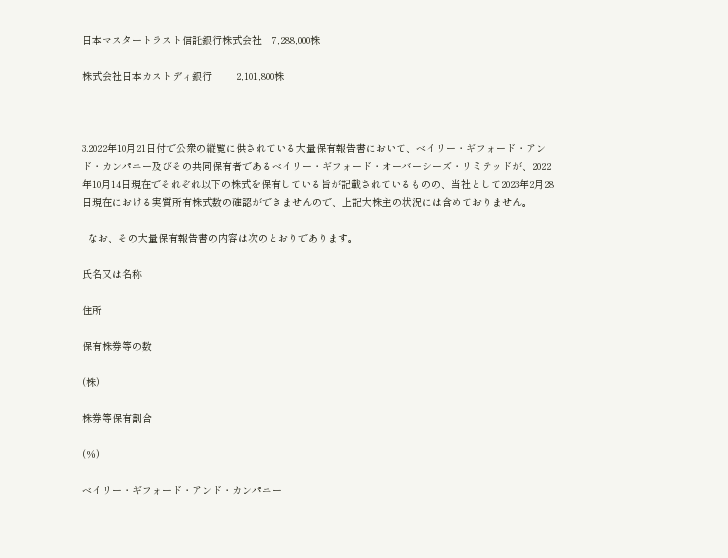日本マスタートラスト信託銀行株式会社   7,288,000株

株式会社日本カストディ銀行        2,101,800株



3.2022年10月21日付で公衆の縦覧に供されている大量保有報告書において、ベイリー・ギフォード・アンド・カンパニー及びその共同保有者であるベイリー・ギフォード・オーバーシーズ・リミテッドが、2022年10月14日現在でそれぞれ以下の株式を保有している旨が記載されているものの、当社として2023年2月28日現在における実質所有株式数の確認ができませんので、上記大株主の状況には含めておりません。

  なお、その大量保有報告書の内容は次のとおりであります。

氏名又は名称

住所

保有株券等の数

(株)

株券等保有割合

(%)

ベイリー・ギフォード・アンド・カンパニー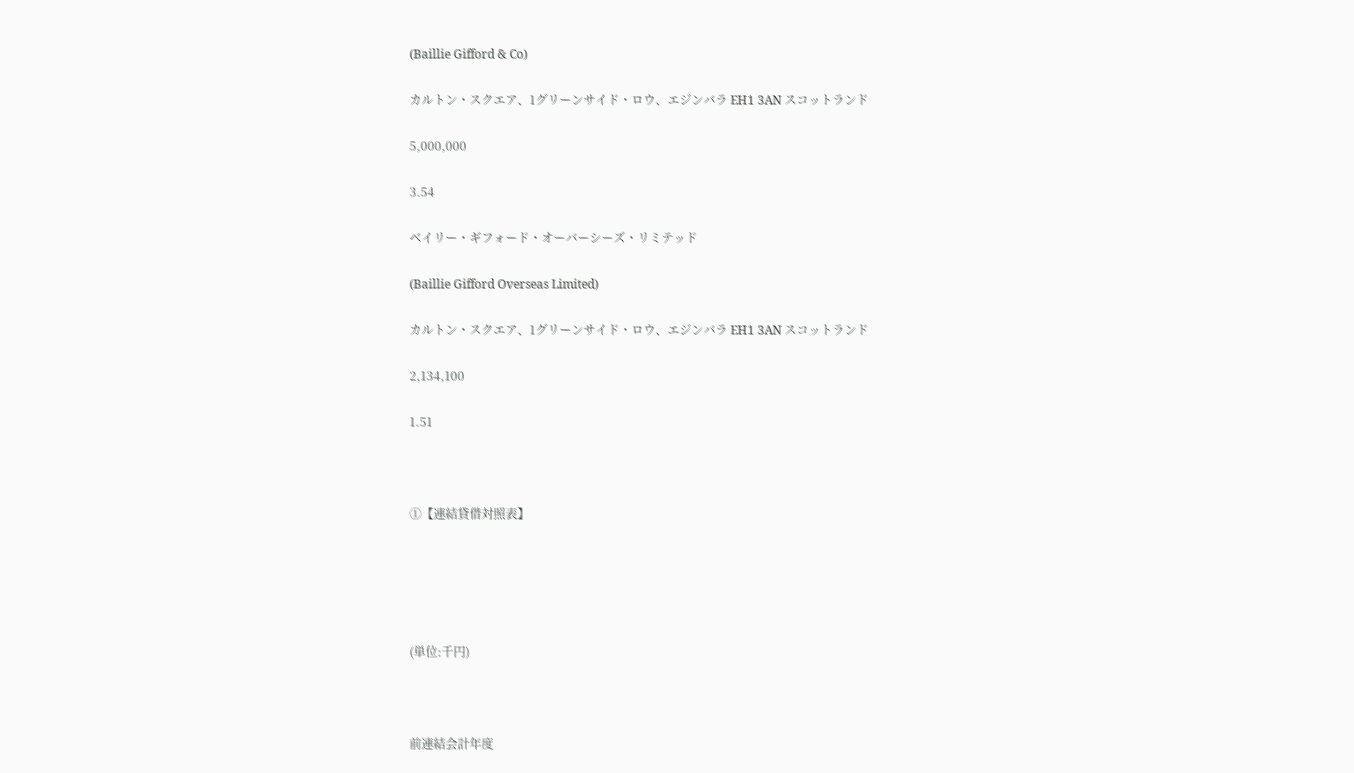(Baillie Gifford & Co)

カルトン・スクエア、1グリーンサイド・ロウ、エジンバラ EH1 3AN スコットランド

5,000,000

3.54

ベイリー・ギフォード・オーバーシーズ・リミテッド

(Baillie Gifford Overseas Limited)

カルトン・スクエア、1グリーンサイド・ロウ、エジンバラ EH1 3AN スコットランド

2,134,100

1.51



①【連結貸借対照表】





(単位:千円)



前連結会計年度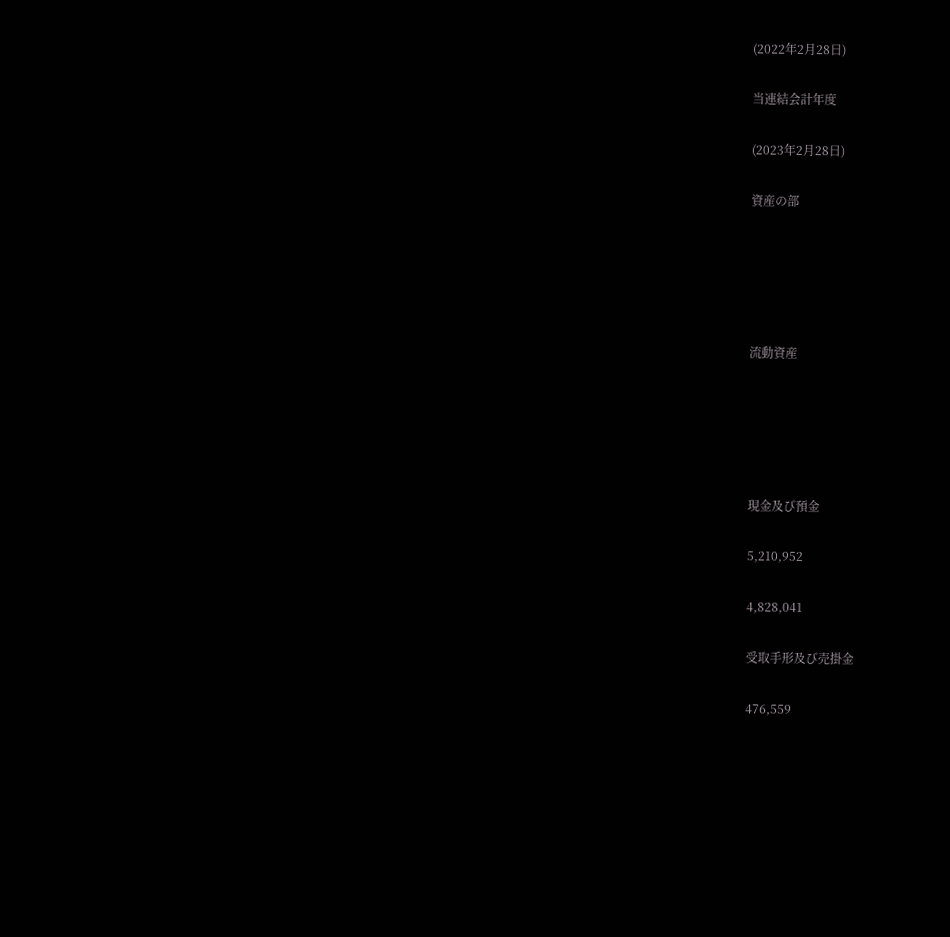(2022年2月28日)

当連結会計年度

(2023年2月28日)

資産の部





流動資産





現金及び預金

5,210,952

4,828,041

受取手形及び売掛金

476,559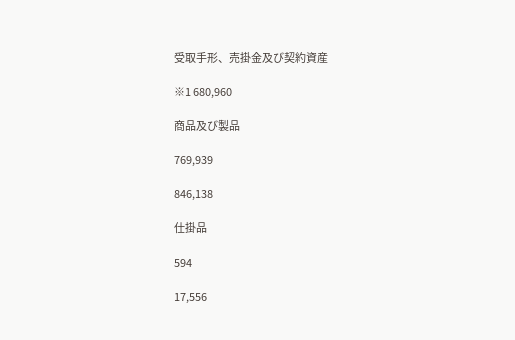受取手形、売掛金及び契約資産

※1 680,960

商品及び製品

769,939

846,138

仕掛品

594

17,556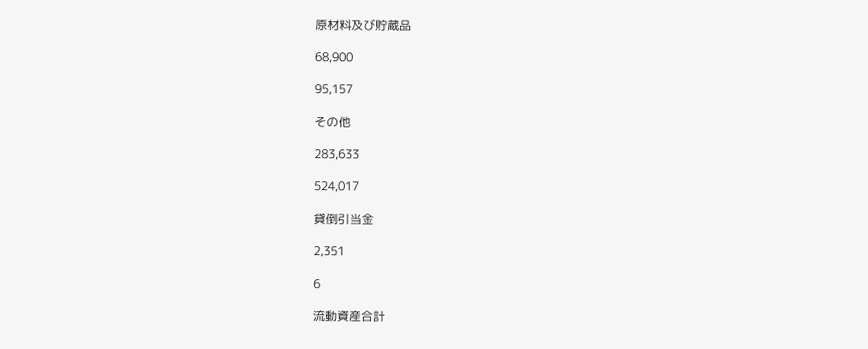原材料及び貯蔵品

68,900

95,157

その他

283,633

524,017

貸倒引当金

2,351

6

流動資産合計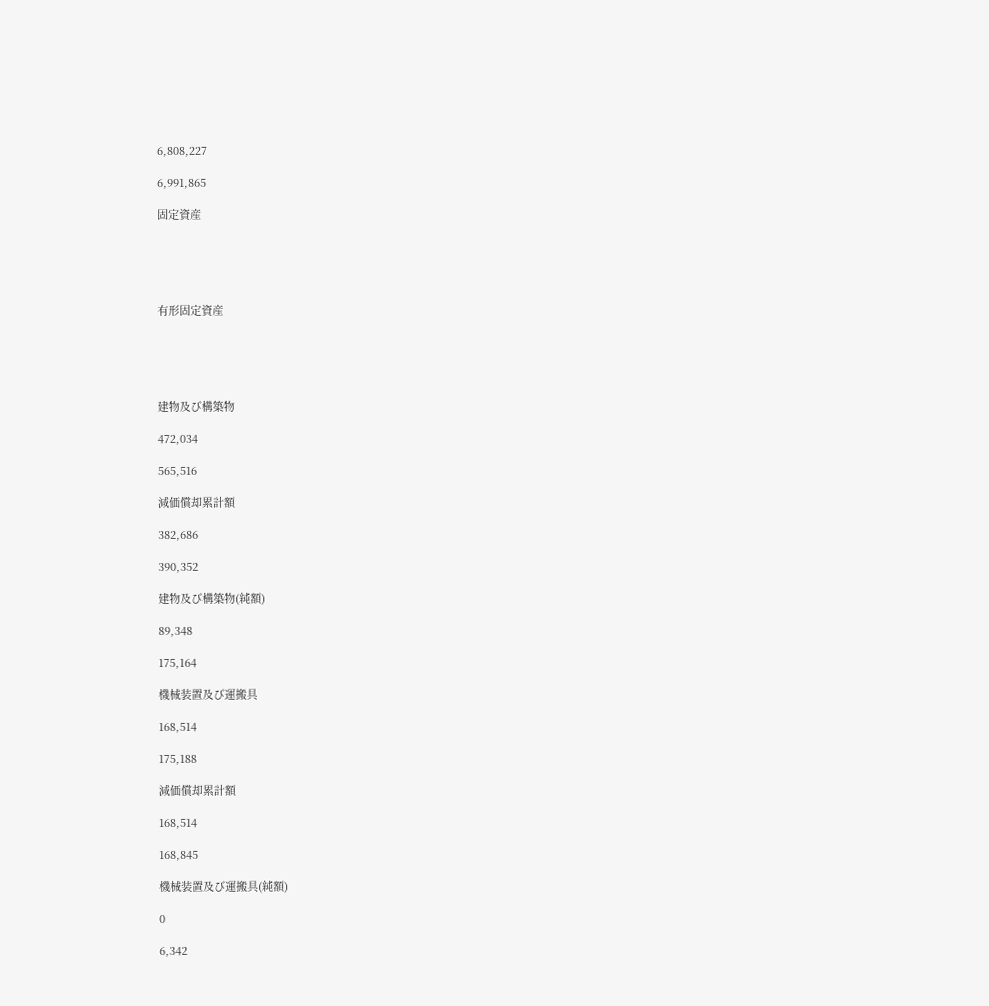6,808,227

6,991,865

固定資産





有形固定資産





建物及び構築物

472,034

565,516

減価償却累計額

382,686

390,352

建物及び構築物(純額)

89,348

175,164

機械装置及び運搬具

168,514

175,188

減価償却累計額

168,514

168,845

機械装置及び運搬具(純額)

0

6,342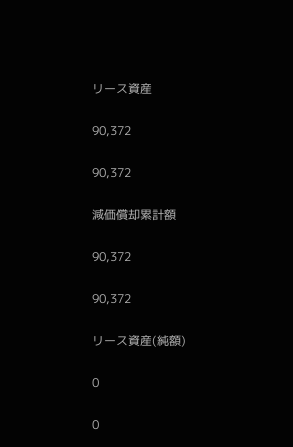リース資産

90,372

90,372

減価償却累計額

90,372

90,372

リース資産(純額)

0

0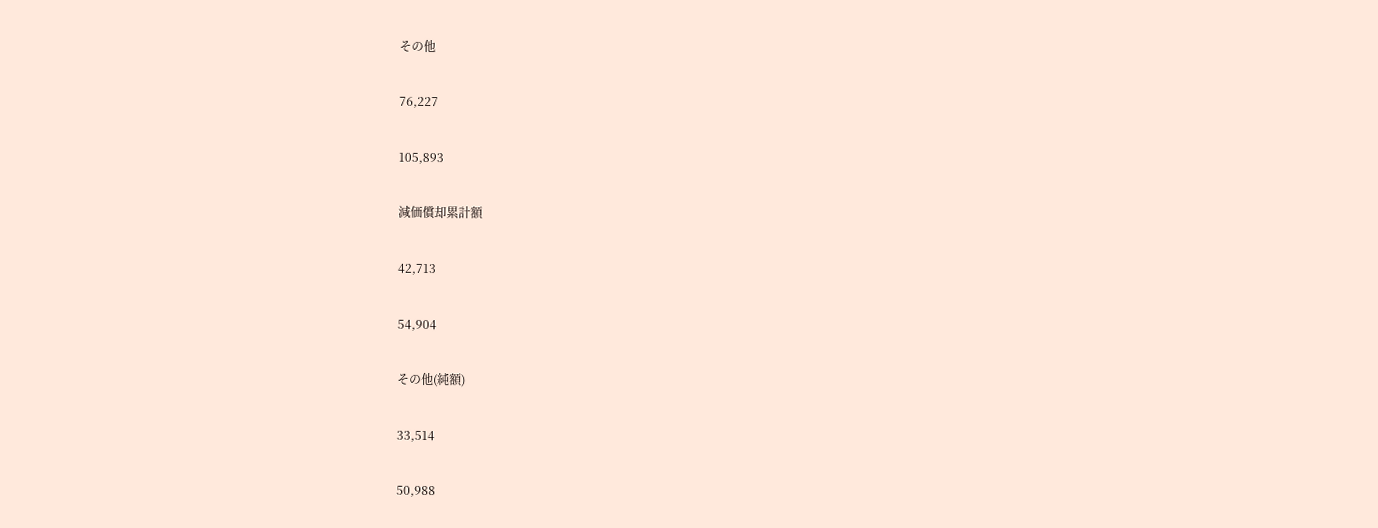その他

76,227

105,893

減価償却累計額

42,713

54,904

その他(純額)

33,514

50,988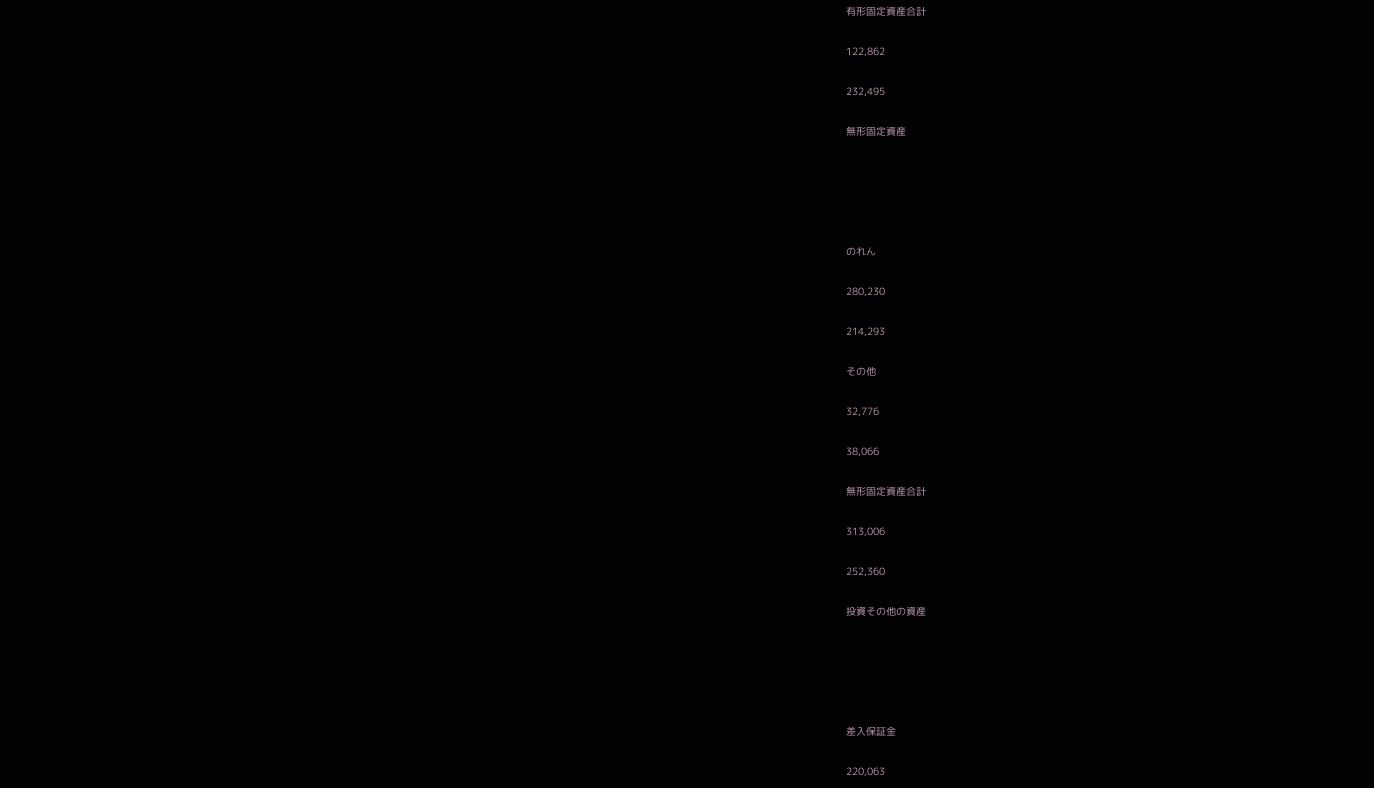有形固定資産合計

122,862

232,495

無形固定資産





のれん

280,230

214,293

その他

32,776

38,066

無形固定資産合計

313,006

252,360

投資その他の資産





差入保証金

220,063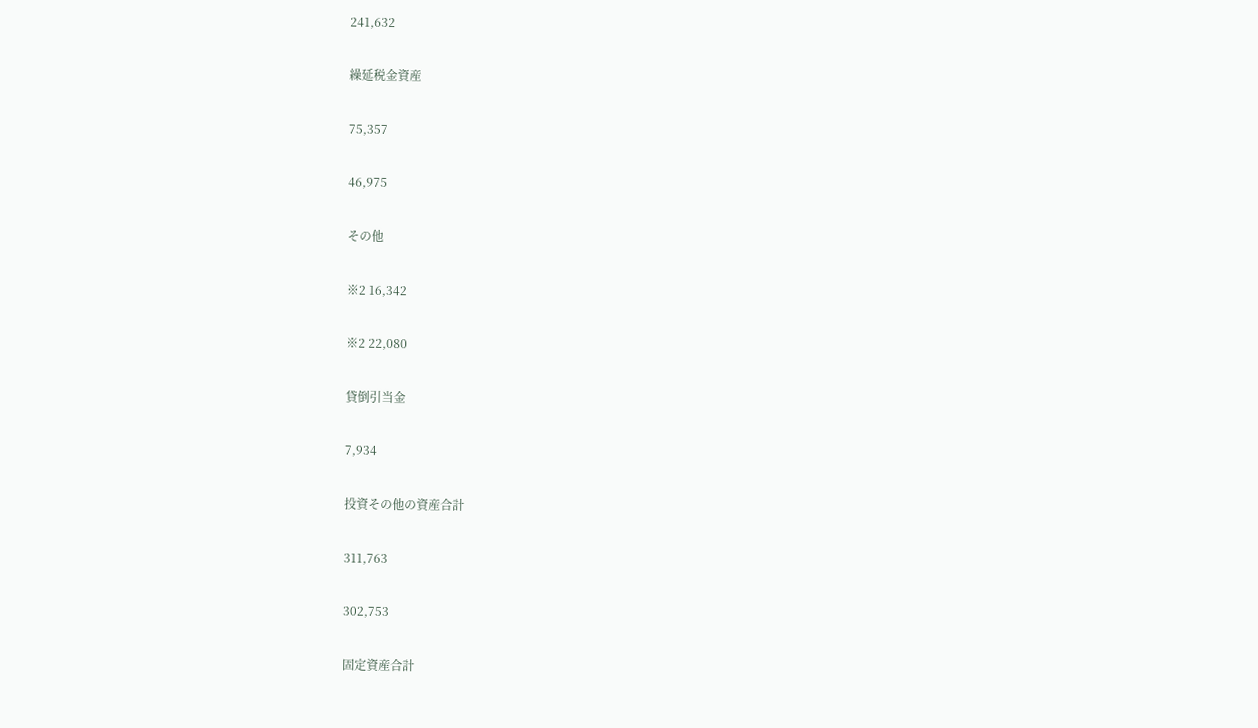241,632

繰延税金資産

75,357

46,975

その他

※2 16,342

※2 22,080

貸倒引当金

7,934

投資その他の資産合計

311,763

302,753

固定資産合計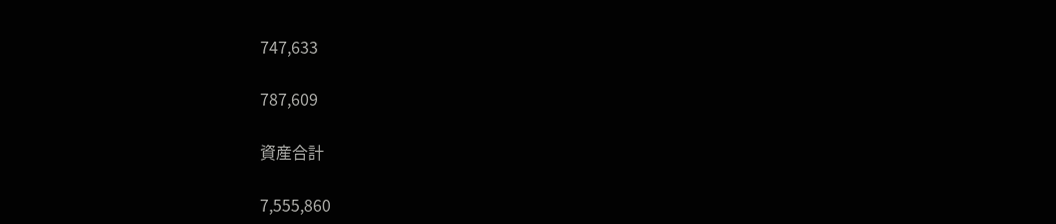747,633

787,609

資産合計

7,555,860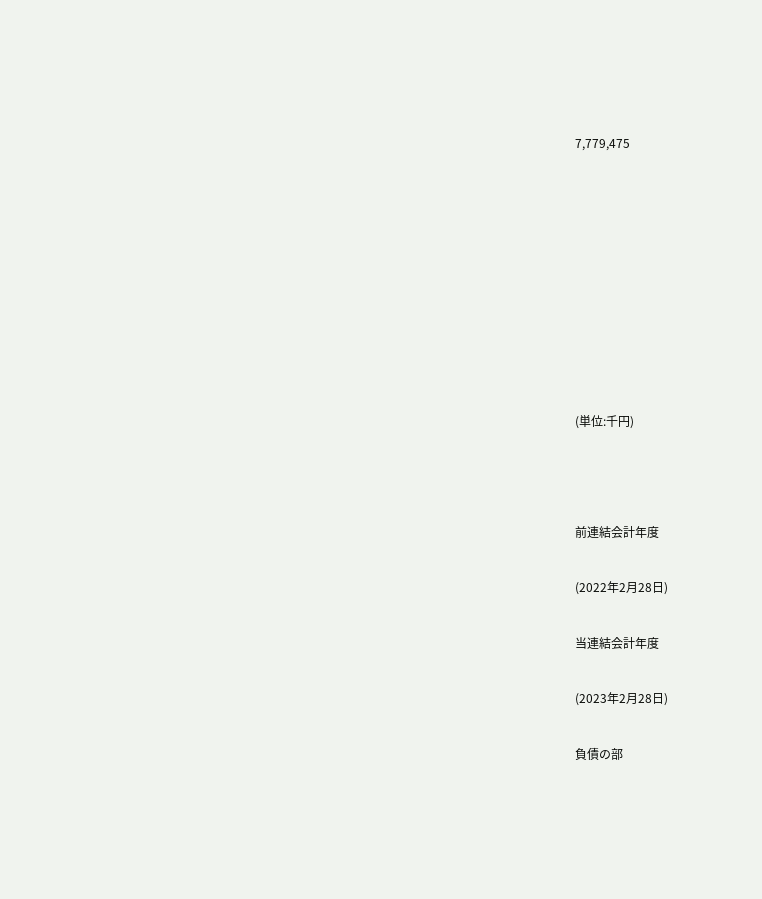7,779,475









(単位:千円)



前連結会計年度

(2022年2月28日)

当連結会計年度

(2023年2月28日)

負債の部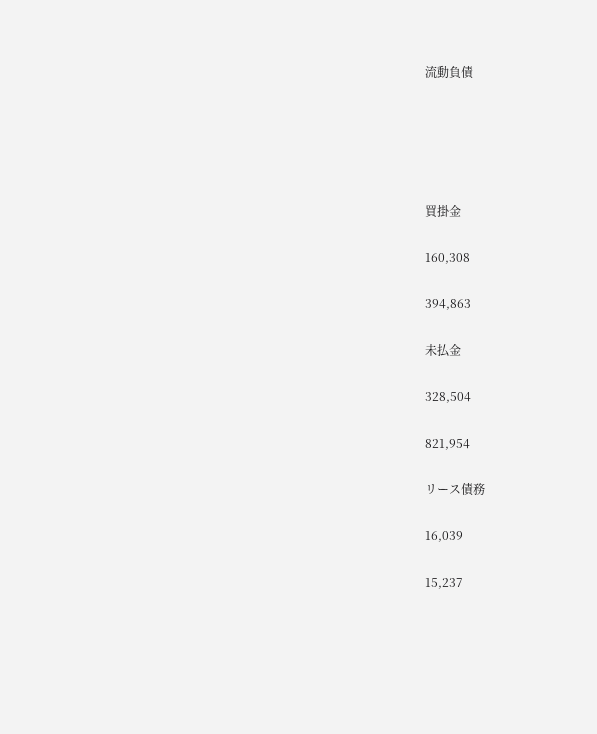流動負債





買掛金

160,308

394,863

未払金

328,504

821,954

リース債務

16,039

15,237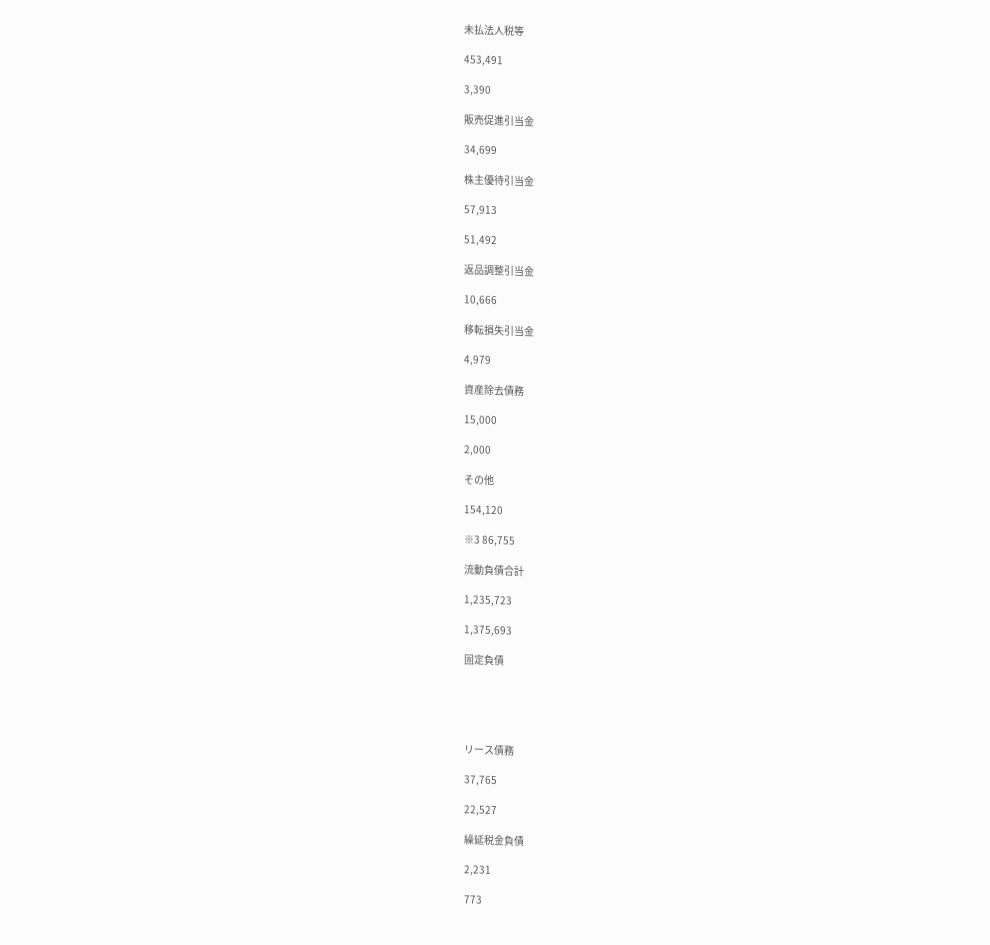未払法人税等

453,491

3,390

販売促進引当金

34,699

株主優待引当金

57,913

51,492

返品調整引当金

10,666

移転損失引当金

4,979

資産除去債務

15,000

2,000

その他

154,120

※3 86,755

流動負債合計

1,235,723

1,375,693

固定負債





リース債務

37,765

22,527

繰延税金負債

2,231

773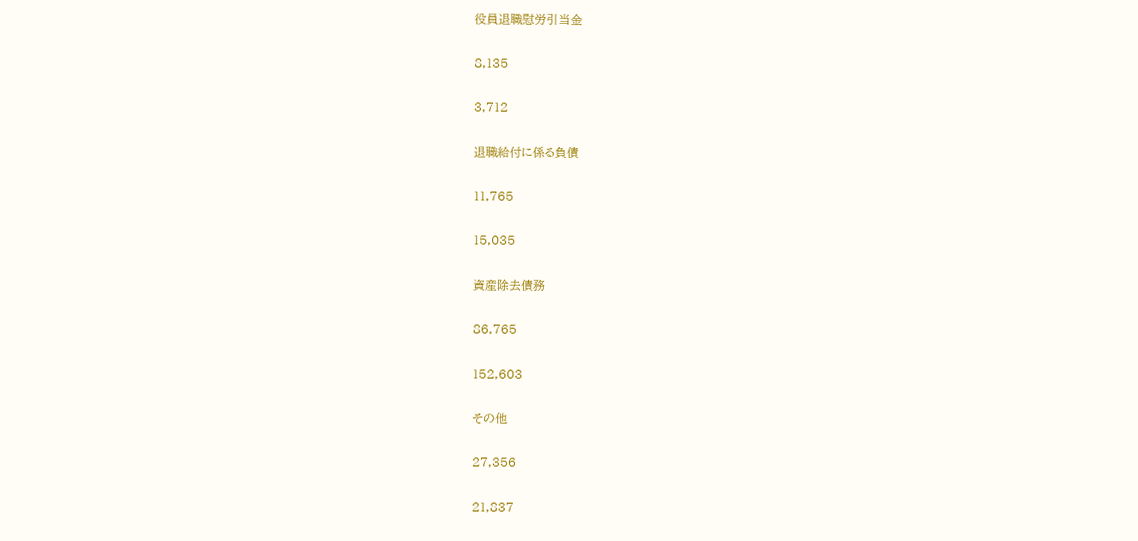役員退職慰労引当金

8,135

3,712

退職給付に係る負債

11,765

15,035

資産除去債務

86,765

152,603

その他

27,356

21,837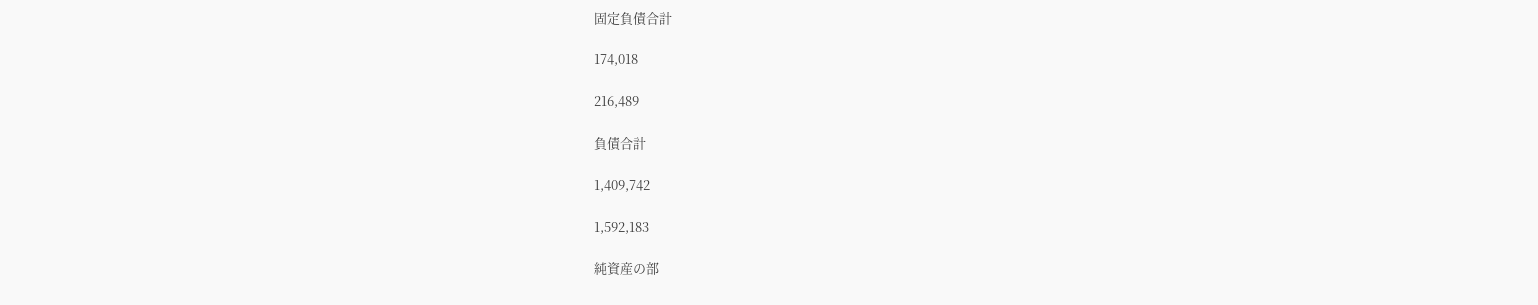固定負債合計

174,018

216,489

負債合計

1,409,742

1,592,183

純資産の部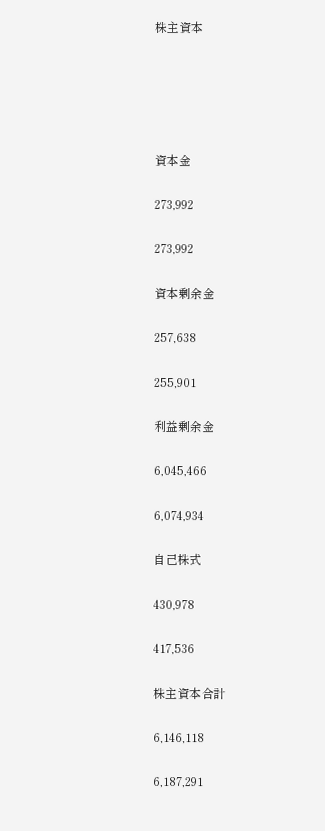株主資本





資本金

273,992

273,992

資本剰余金

257,638

255,901

利益剰余金

6,045,466

6,074,934

自己株式

430,978

417,536

株主資本合計

6,146,118

6,187,291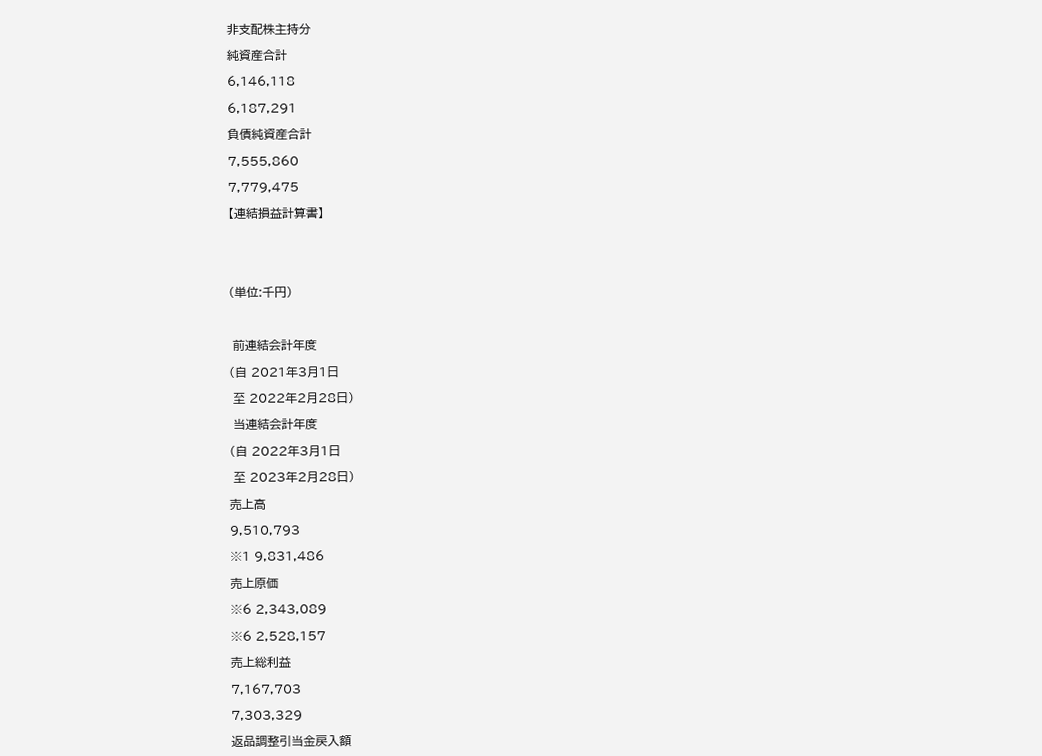非支配株主持分

純資産合計

6,146,118

6,187,291

負債純資産合計

7,555,860

7,779,475

【連結損益計算書】





(単位:千円)



 前連結会計年度

(自 2021年3月1日

 至 2022年2月28日)

 当連結会計年度

(自 2022年3月1日

 至 2023年2月28日)

売上高

9,510,793

※1 9,831,486

売上原価

※6 2,343,089

※6 2,528,157

売上総利益

7,167,703

7,303,329

返品調整引当金戻入額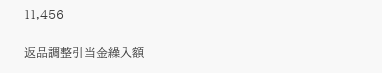11,456

返品調整引当金繰入額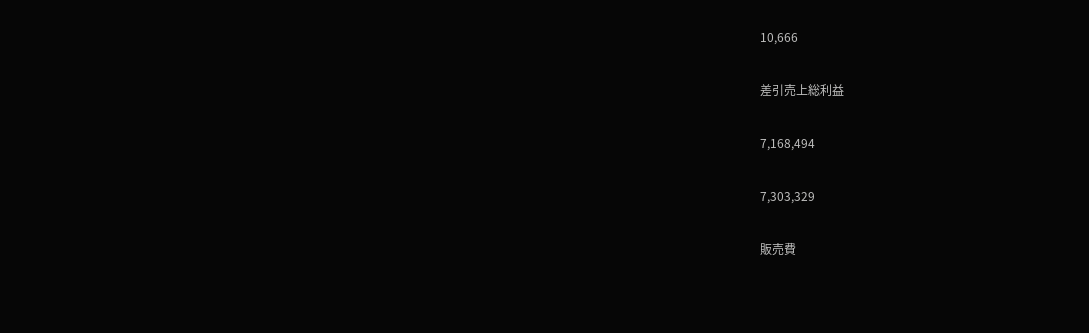10,666

差引売上総利益

7,168,494

7,303,329

販売費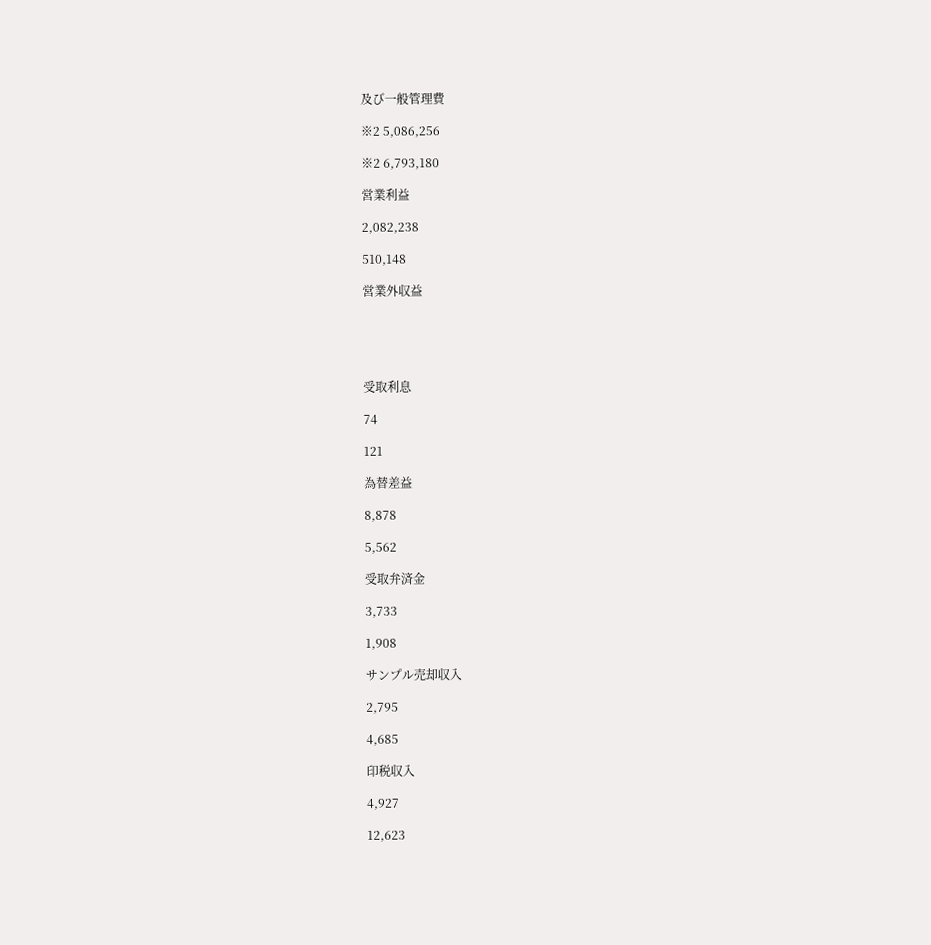及び一般管理費

※2 5,086,256

※2 6,793,180

営業利益

2,082,238

510,148

営業外収益





受取利息

74

121

為替差益

8,878

5,562

受取弁済金

3,733

1,908

サンプル売却収入

2,795

4,685

印税収入

4,927

12,623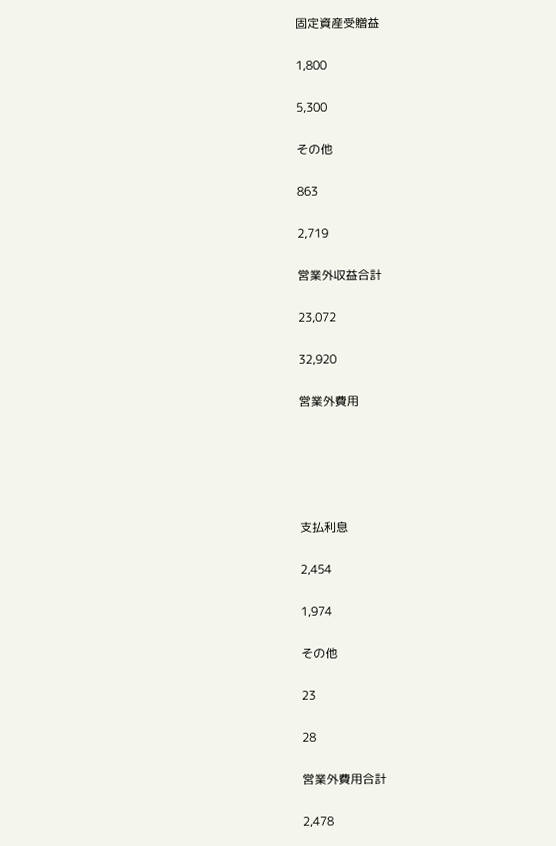固定資産受贈益

1,800

5,300

その他

863

2,719

営業外収益合計

23,072

32,920

営業外費用





支払利息

2,454

1,974

その他

23

28

営業外費用合計

2,478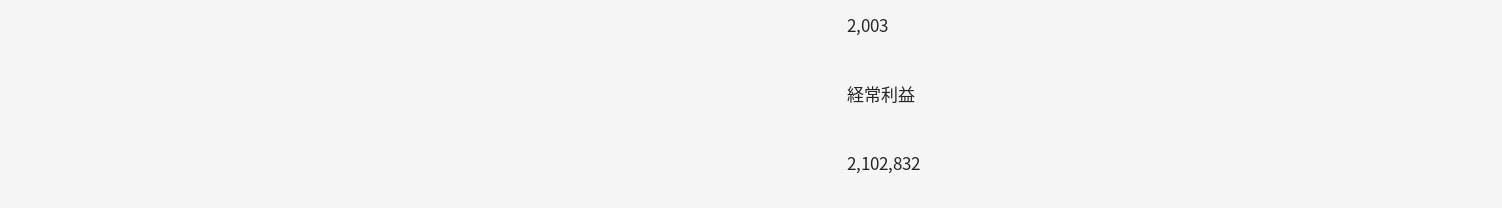2,003

経常利益

2,102,832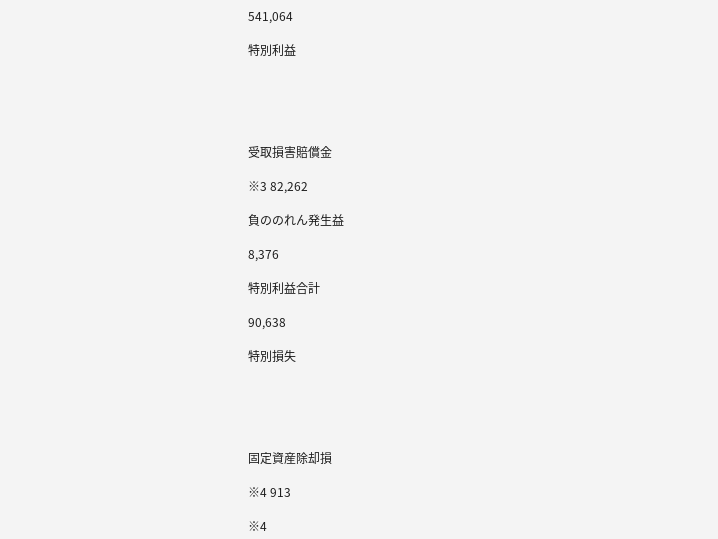541,064

特別利益





受取損害賠償金

※3 82,262

負ののれん発生益

8,376

特別利益合計

90,638

特別損失





固定資産除却損

※4 913

※4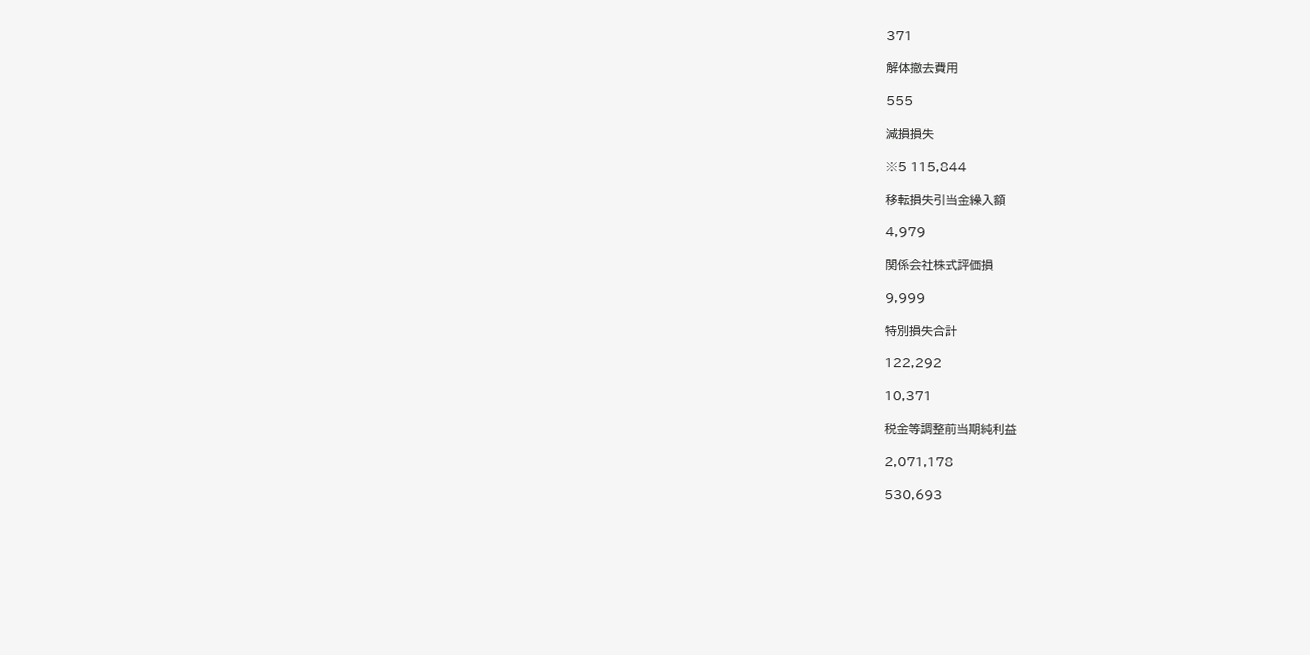371

解体撤去費用

555

減損損失

※5 115,844

移転損失引当金繰入額

4,979

関係会社株式評価損

9,999

特別損失合計

122,292

10,371

税金等調整前当期純利益

2,071,178

530,693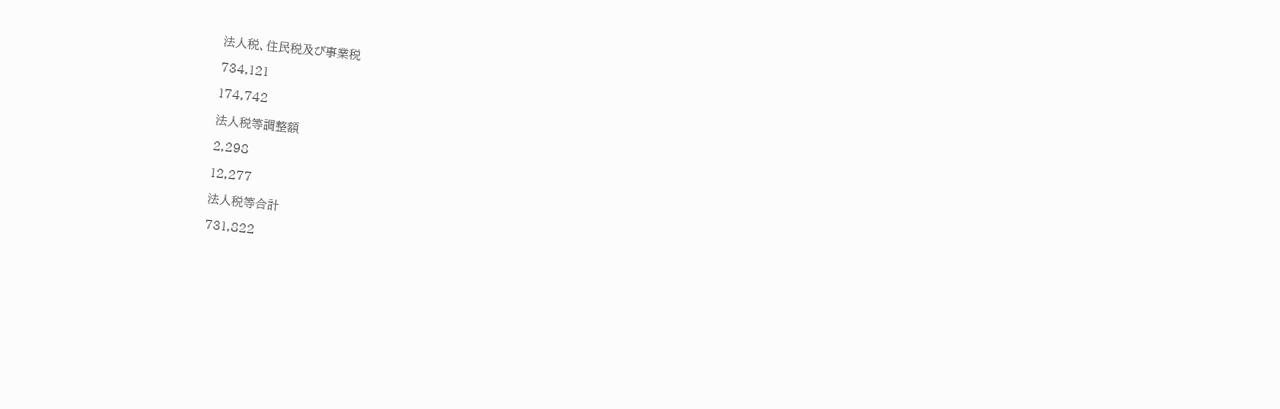法人税、住民税及び事業税

734,121

174,742

法人税等調整額

2,298

12,277

法人税等合計

731,822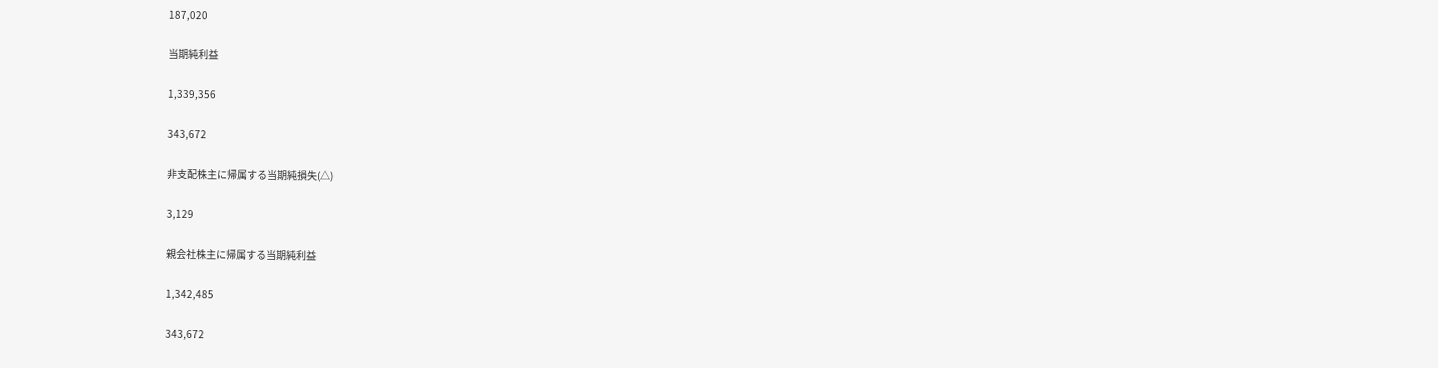187,020

当期純利益

1,339,356

343,672

非支配株主に帰属する当期純損失(△)

3,129

親会社株主に帰属する当期純利益

1,342,485

343,672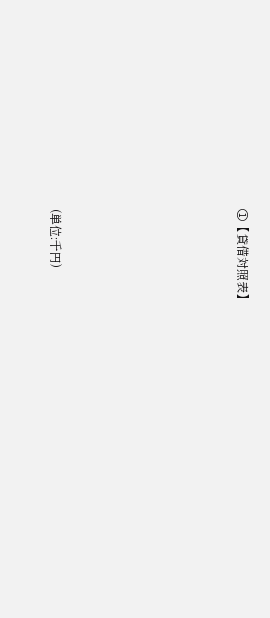①【貸借対照表】







(単位:千円)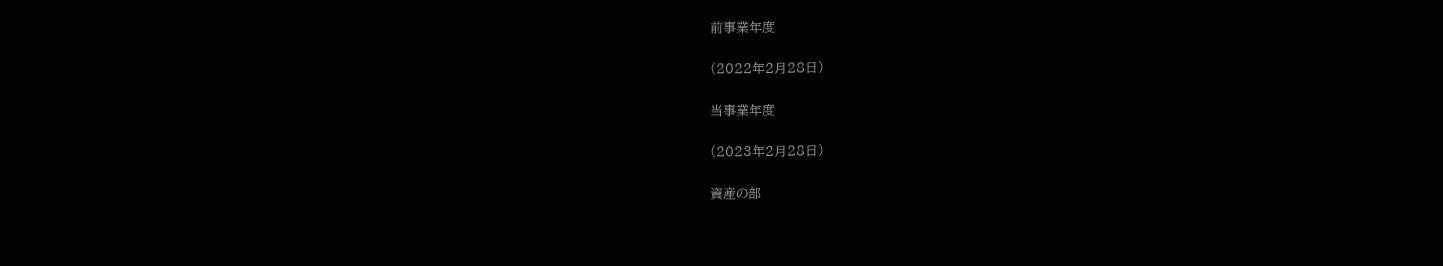前事業年度

(2022年2月28日)

当事業年度

(2023年2月28日)

資産の部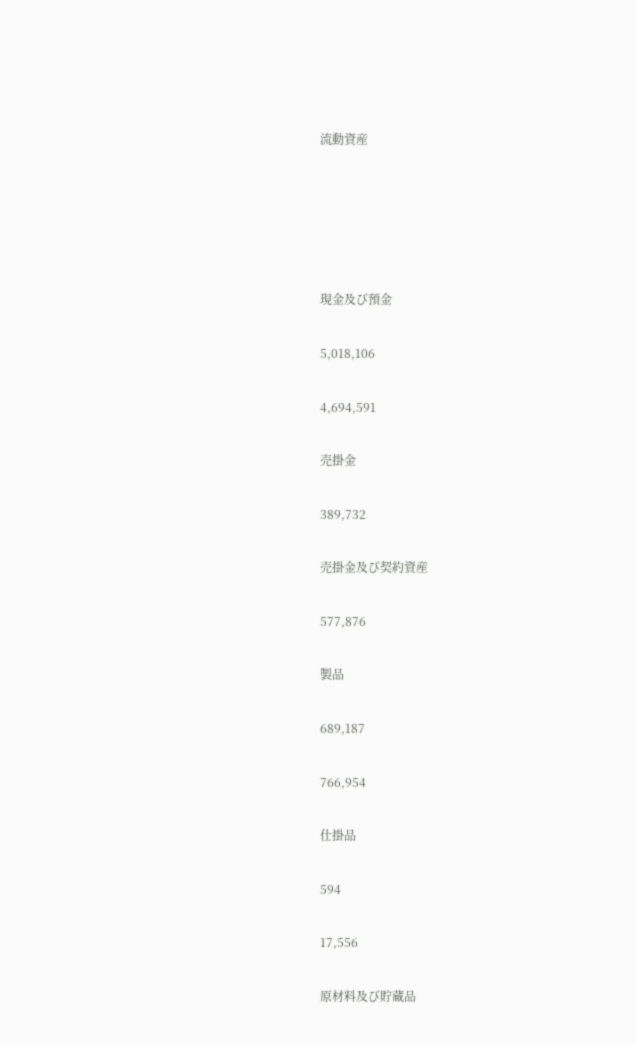流動資産





現金及び預金

5,018,106

4,694,591

売掛金

389,732

売掛金及び契約資産

577,876

製品

689,187

766,954

仕掛品

594

17,556

原材料及び貯蔵品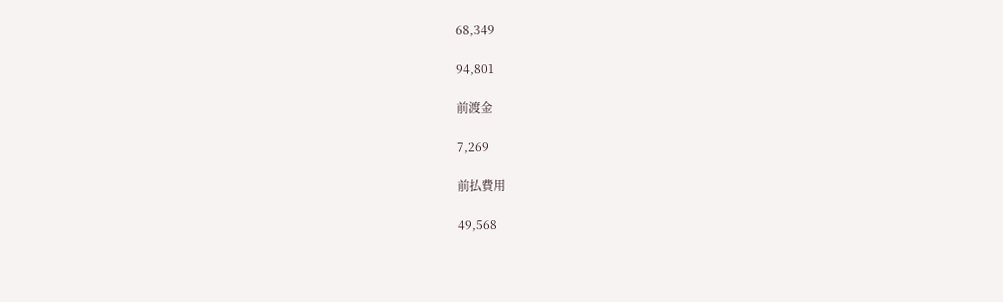68,349

94,801

前渡金

7,269

前払費用

49,568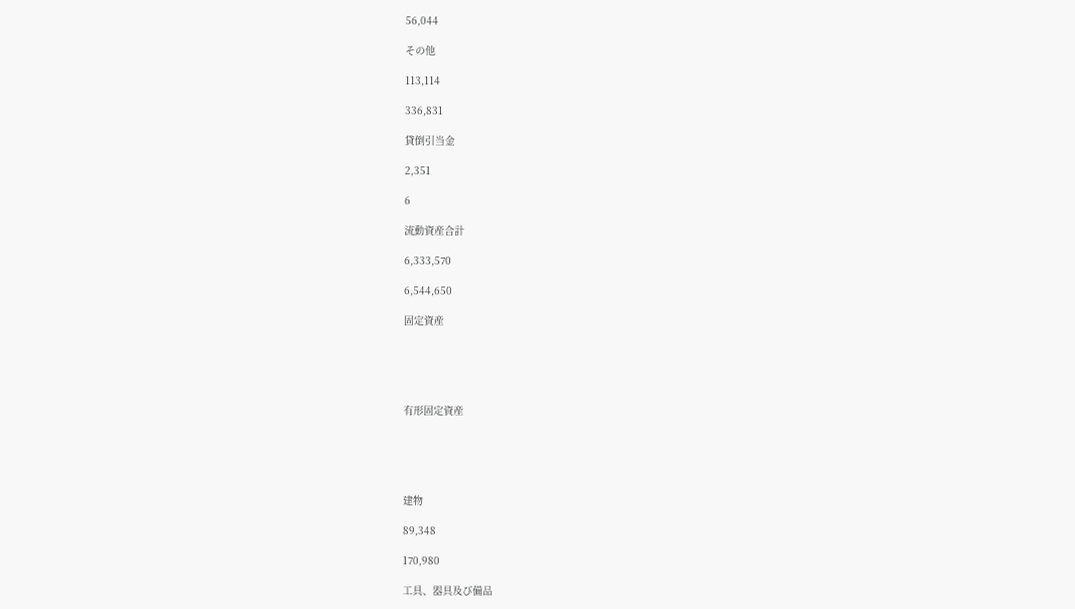56,044

その他

113,114

336,831

貸倒引当金

2,351

6

流動資産合計

6,333,570

6,544,650

固定資産





有形固定資産





建物

89,348

170,980

工具、器具及び備品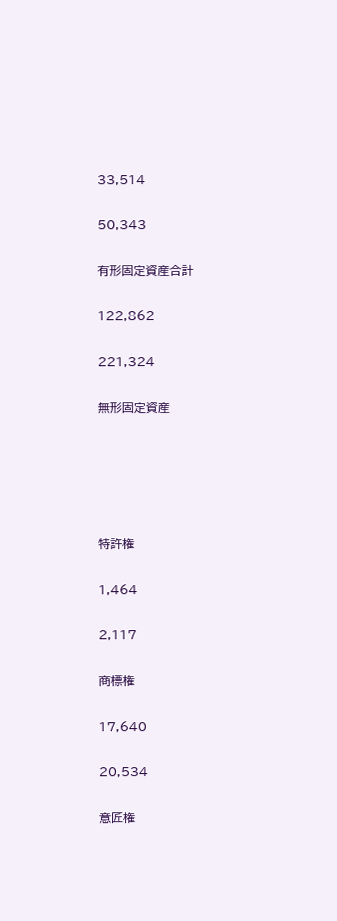33,514

50,343

有形固定資産合計

122,862

221,324

無形固定資産





特許権

1,464

2,117

商標権

17,640

20,534

意匠権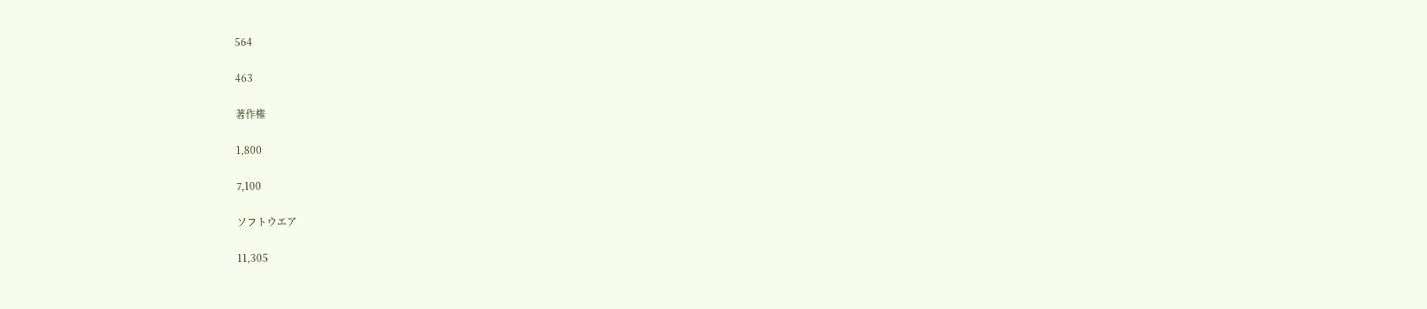564

463

著作権

1,800

7,100

ソフトウエア

11,305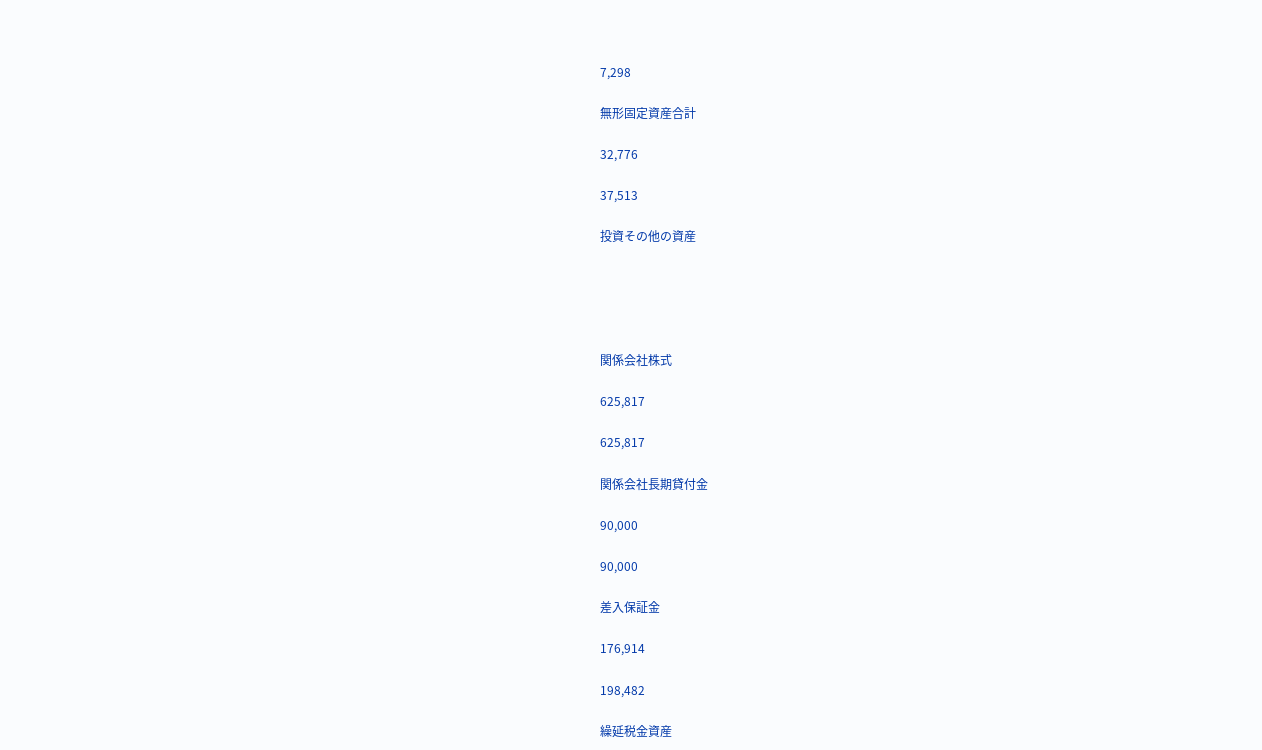7,298

無形固定資産合計

32,776

37,513

投資その他の資産





関係会社株式

625,817

625,817

関係会社長期貸付金

90,000

90,000

差入保証金

176,914

198,482

繰延税金資産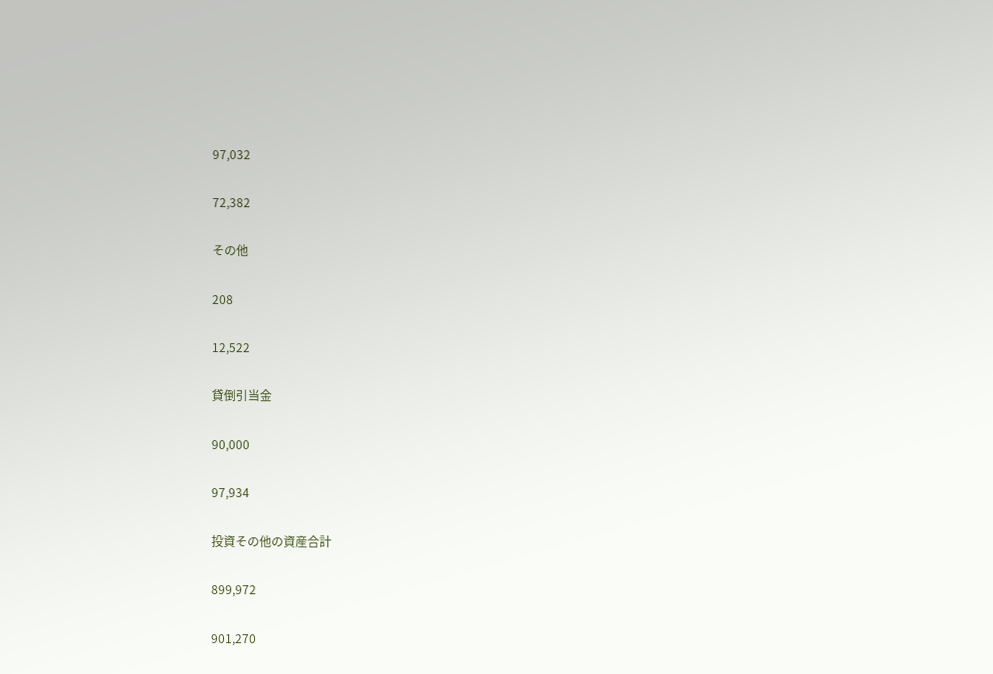97,032

72,382

その他

208

12,522

貸倒引当金

90,000

97,934

投資その他の資産合計

899,972

901,270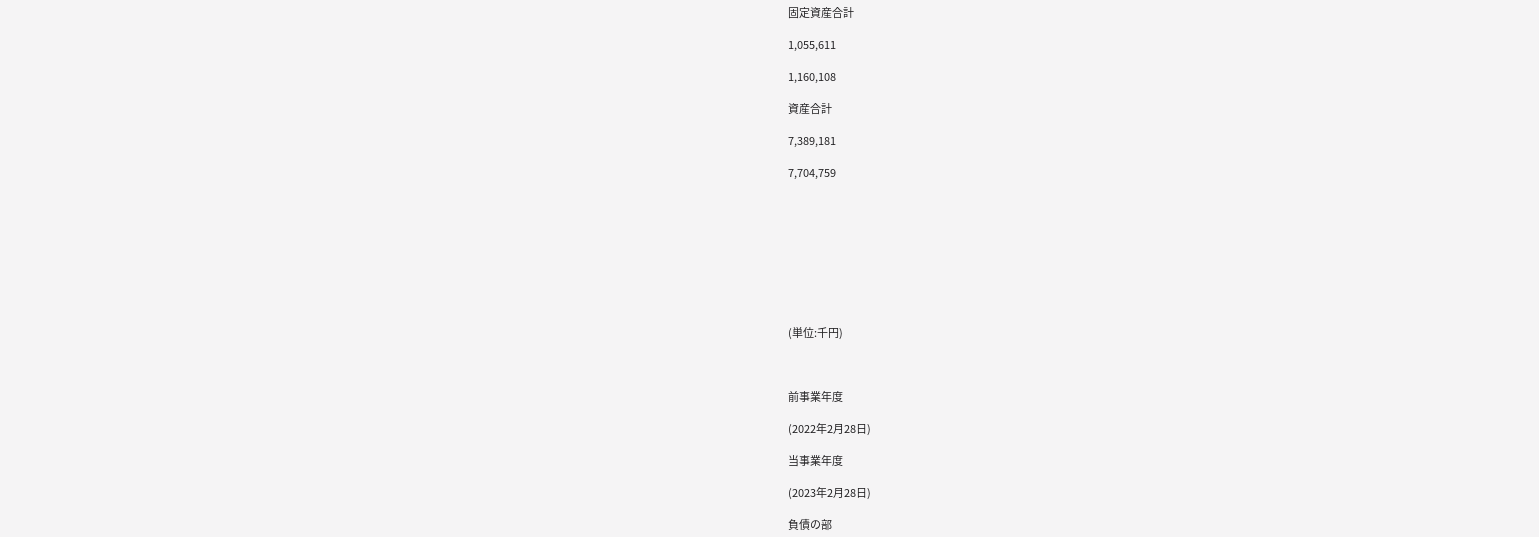固定資産合計

1,055,611

1,160,108

資産合計

7,389,181

7,704,759









(単位:千円)



前事業年度

(2022年2月28日)

当事業年度

(2023年2月28日)

負債の部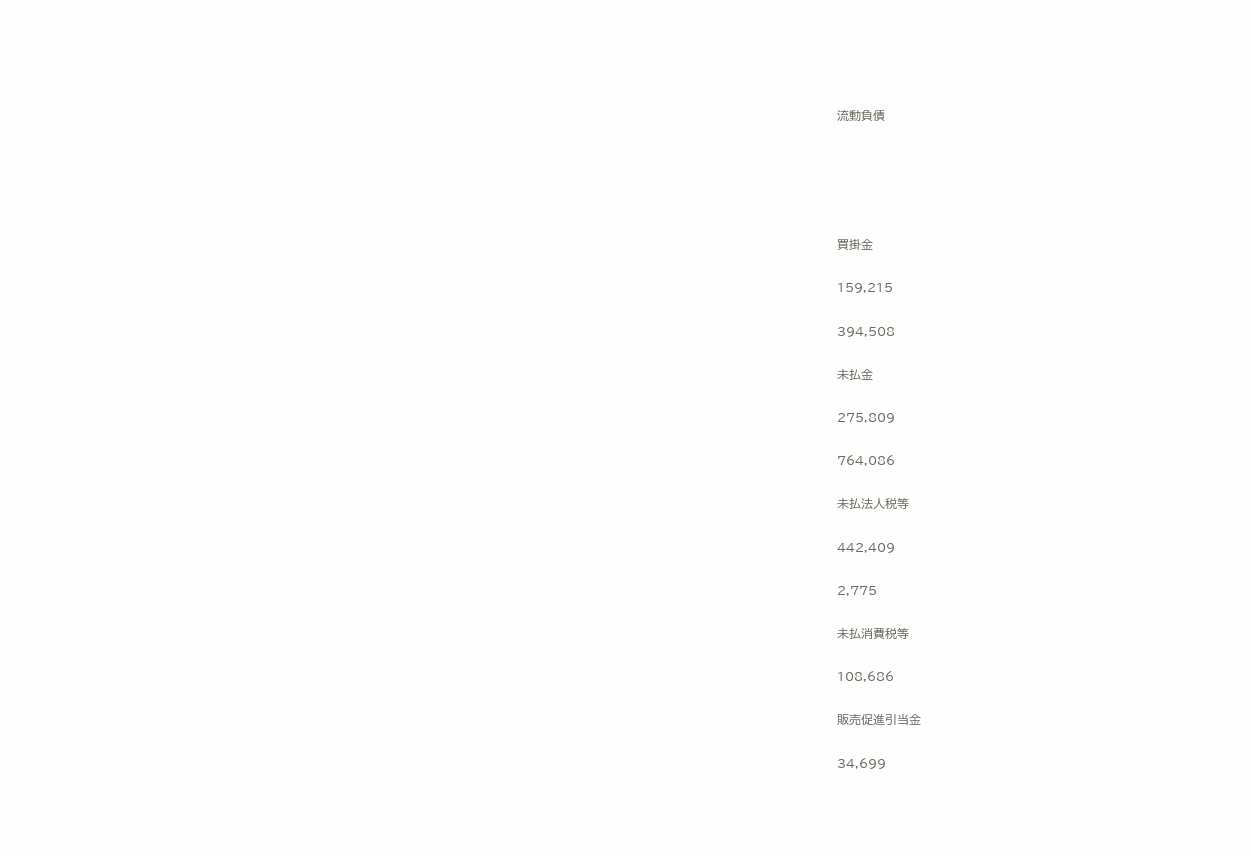流動負債





買掛金

159,215

394,508

未払金

275,809

764,086

未払法人税等

442,409

2,775

未払消費税等

108,686

販売促進引当金

34,699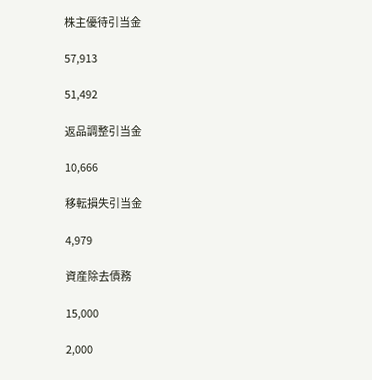株主優待引当金

57,913

51,492

返品調整引当金

10,666

移転損失引当金

4,979

資産除去債務

15,000

2,000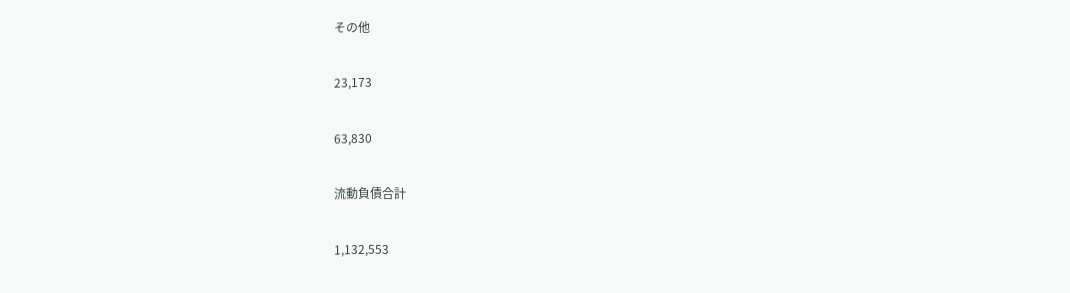その他

23,173

63,830

流動負債合計

1,132,553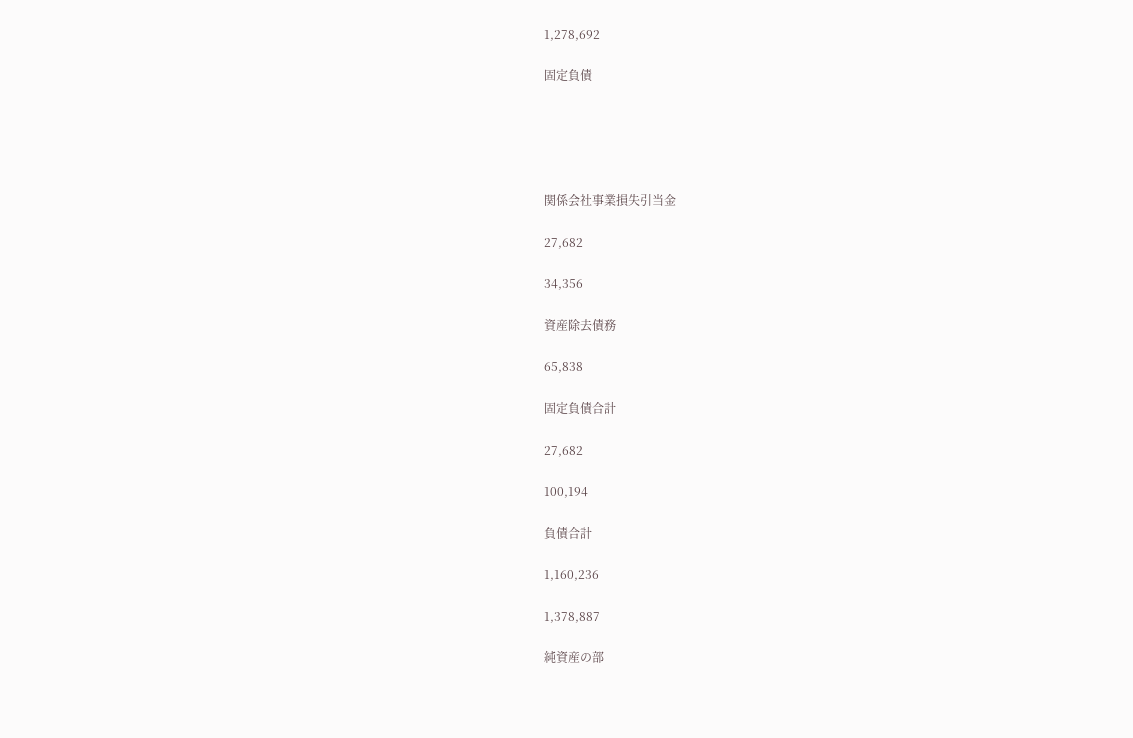1,278,692

固定負債





関係会社事業損失引当金

27,682

34,356

資産除去債務

65,838

固定負債合計

27,682

100,194

負債合計

1,160,236

1,378,887

純資産の部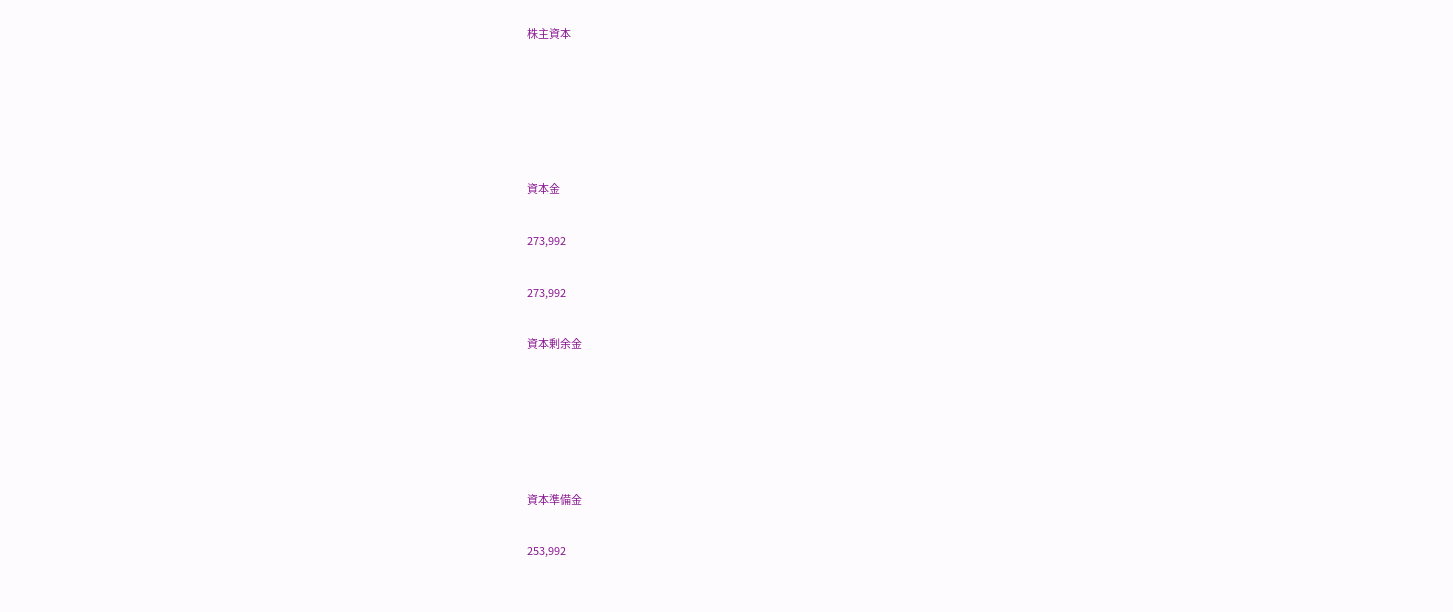株主資本





資本金

273,992

273,992

資本剰余金





資本準備金

253,992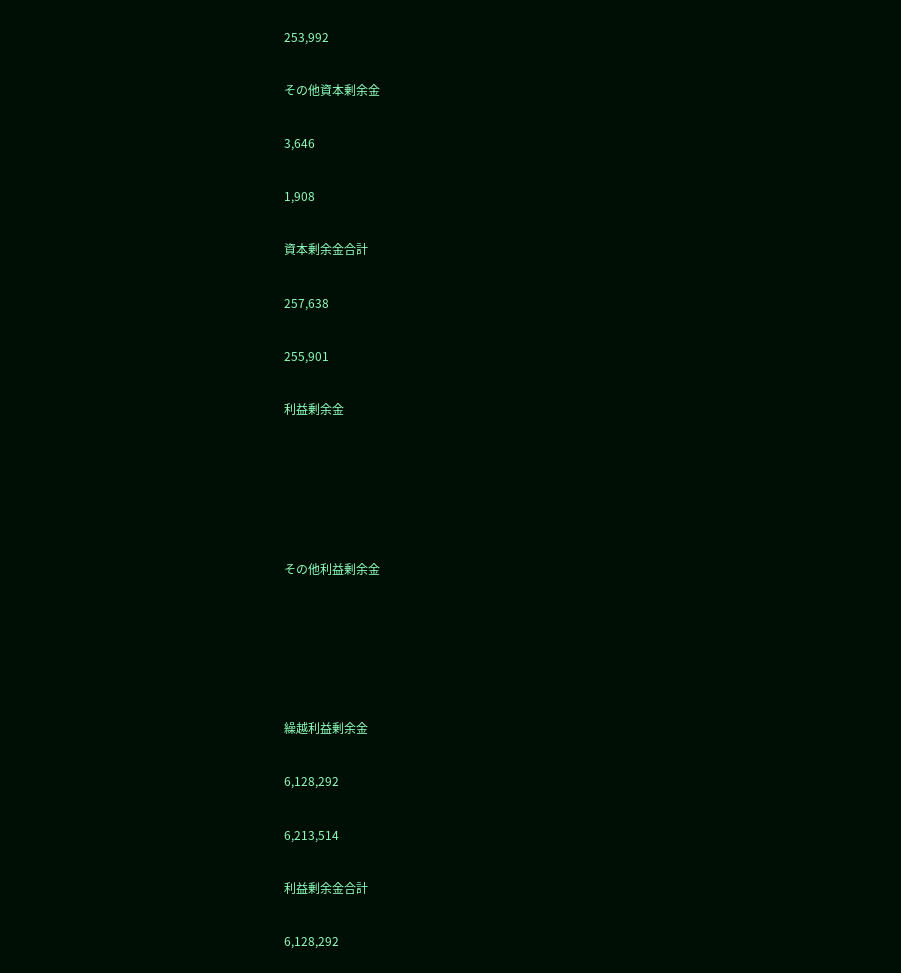253,992

その他資本剰余金

3,646

1,908

資本剰余金合計

257,638

255,901

利益剰余金





その他利益剰余金





繰越利益剰余金

6,128,292

6,213,514

利益剰余金合計

6,128,292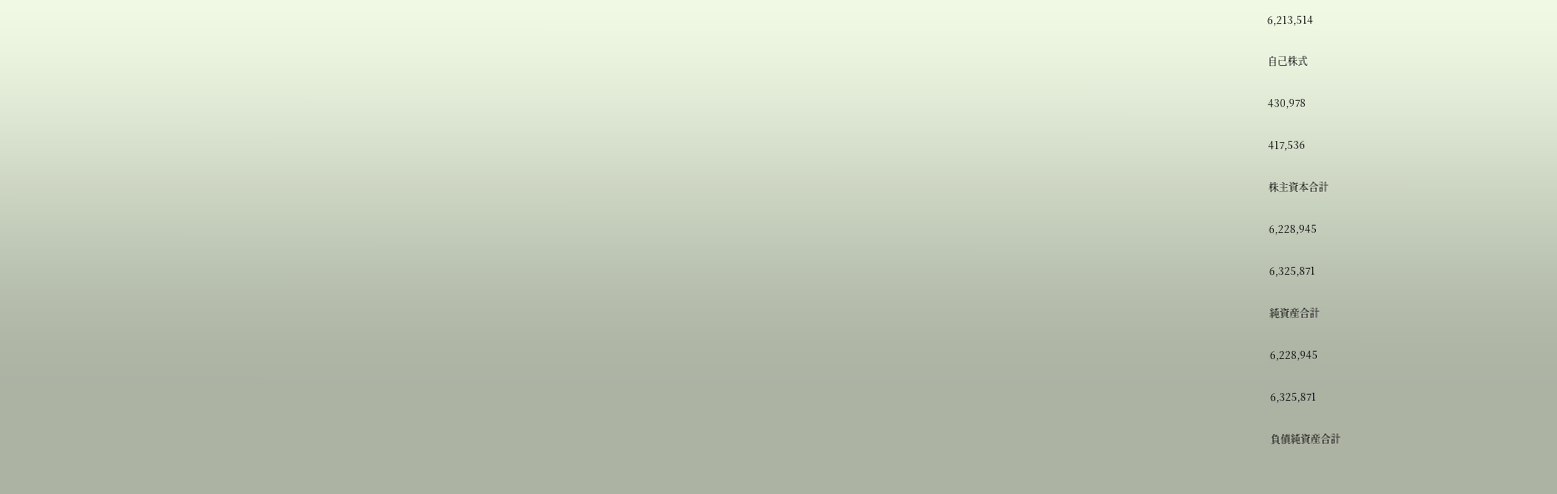6,213,514

自己株式

430,978

417,536

株主資本合計

6,228,945

6,325,871

純資産合計

6,228,945

6,325,871

負債純資産合計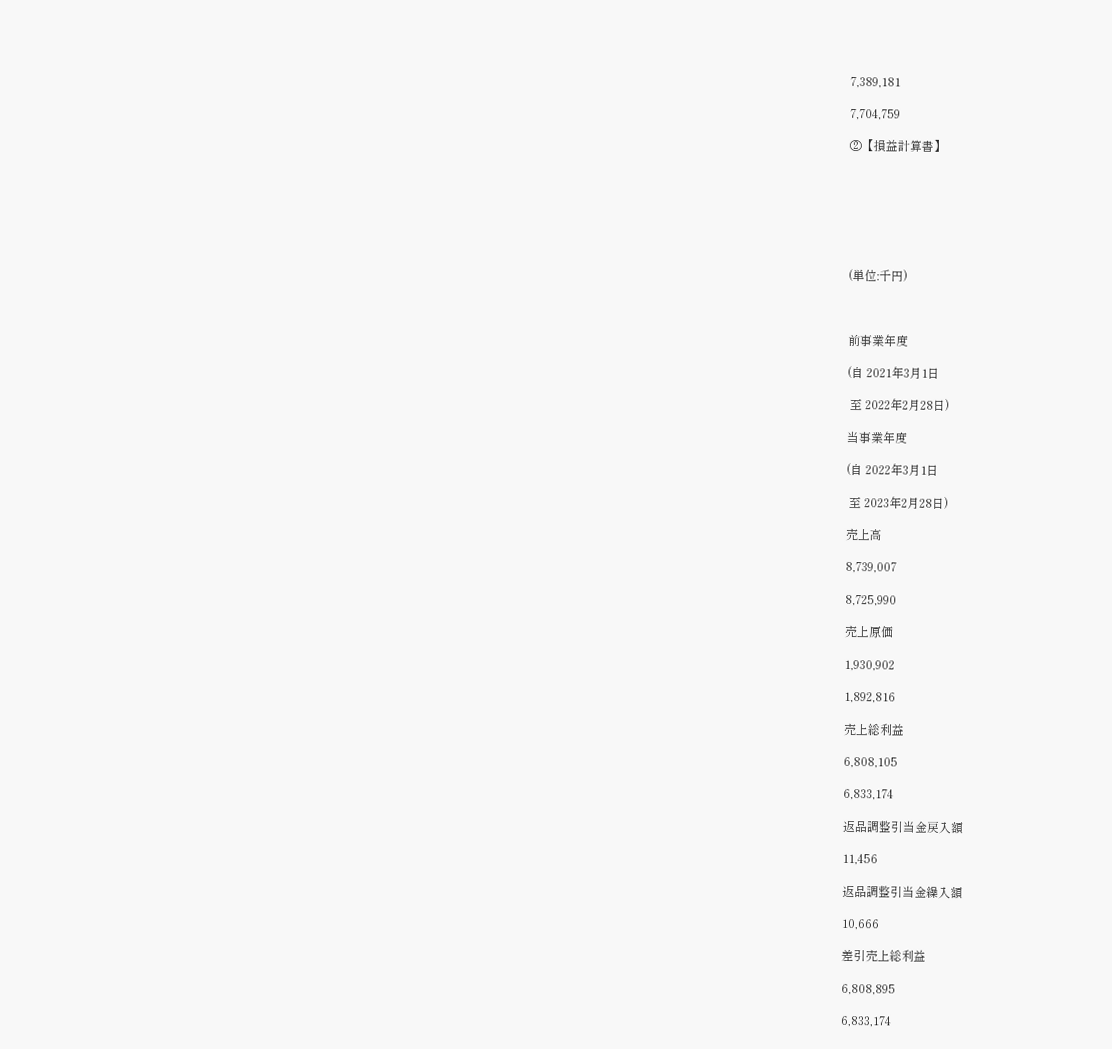7,389,181

7,704,759

②【損益計算書】







(単位:千円)



前事業年度

(自 2021年3月1日

 至 2022年2月28日)

当事業年度

(自 2022年3月1日

 至 2023年2月28日)

売上高

8,739,007

8,725,990

売上原価

1,930,902

1,892,816

売上総利益

6,808,105

6,833,174

返品調整引当金戻入額

11,456

返品調整引当金繰入額

10,666

差引売上総利益

6,808,895

6,833,174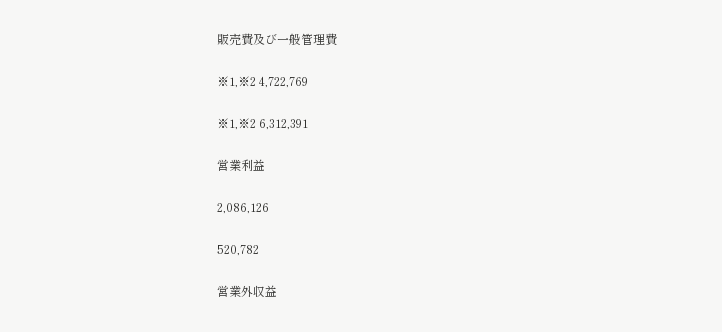販売費及び一般管理費

※1,※2 4,722,769

※1,※2 6,312,391

営業利益

2,086,126

520,782

営業外収益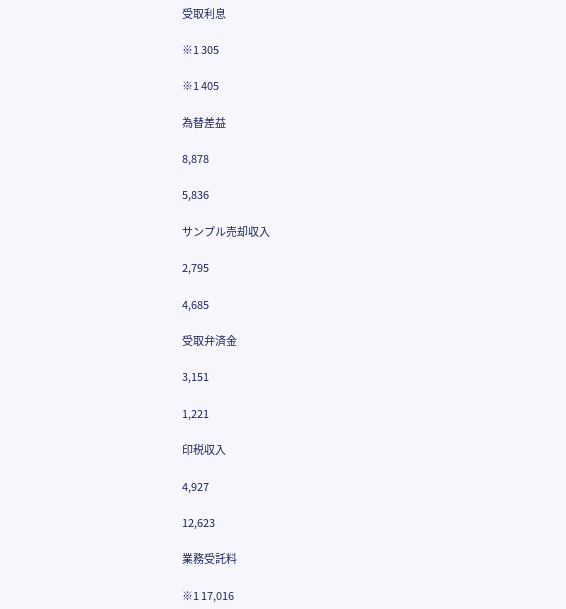受取利息

※1 305

※1 405

為替差益

8,878

5,836

サンプル売却収入

2,795

4,685

受取弁済金

3,151

1,221

印税収入

4,927

12,623

業務受託料

※1 17,016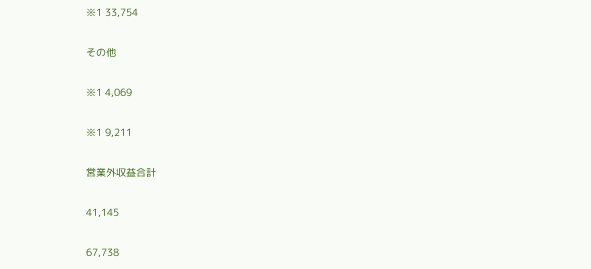※1 33,754

その他

※1 4,069

※1 9,211

営業外収益合計

41,145

67,738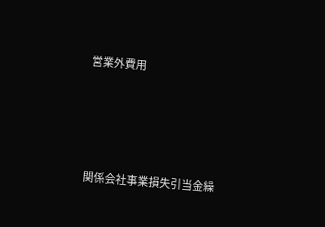営業外費用





関係会社事業損失引当金繰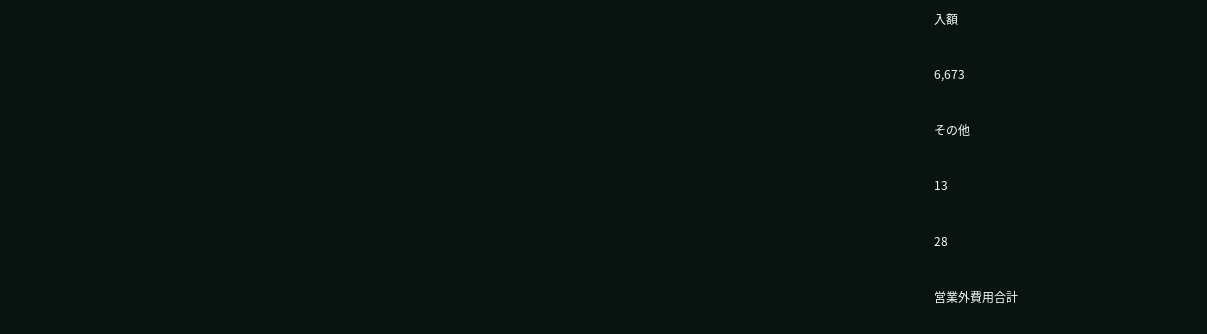入額

6,673

その他

13

28

営業外費用合計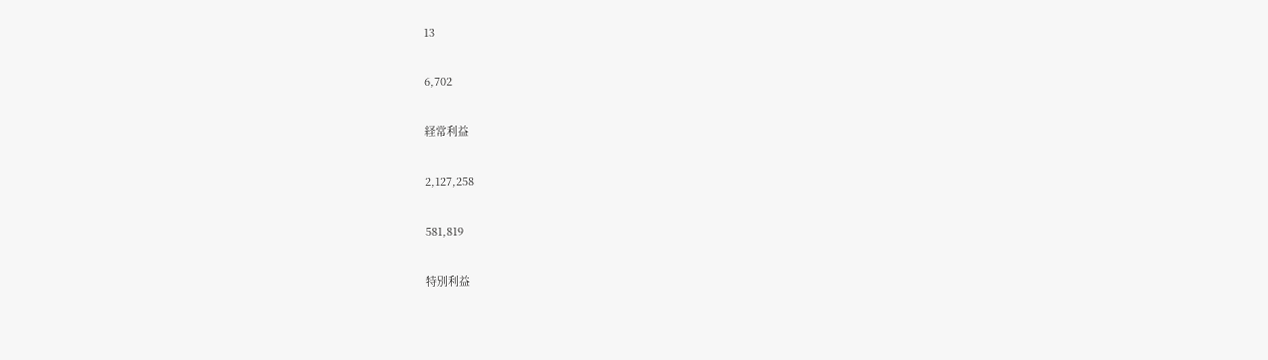13

6,702

経常利益

2,127,258

581,819

特別利益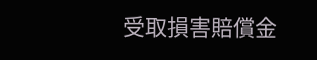受取損害賠償金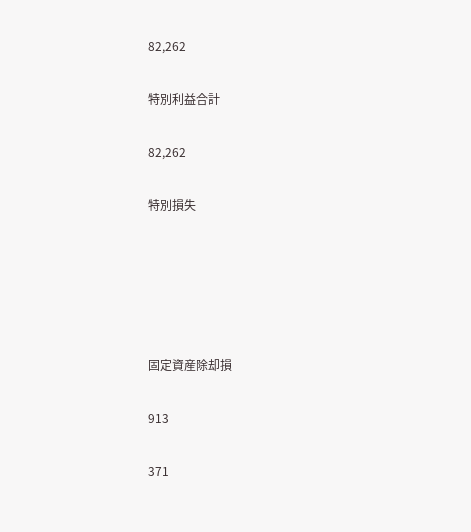82,262

特別利益合計

82,262

特別損失





固定資産除却損

913

371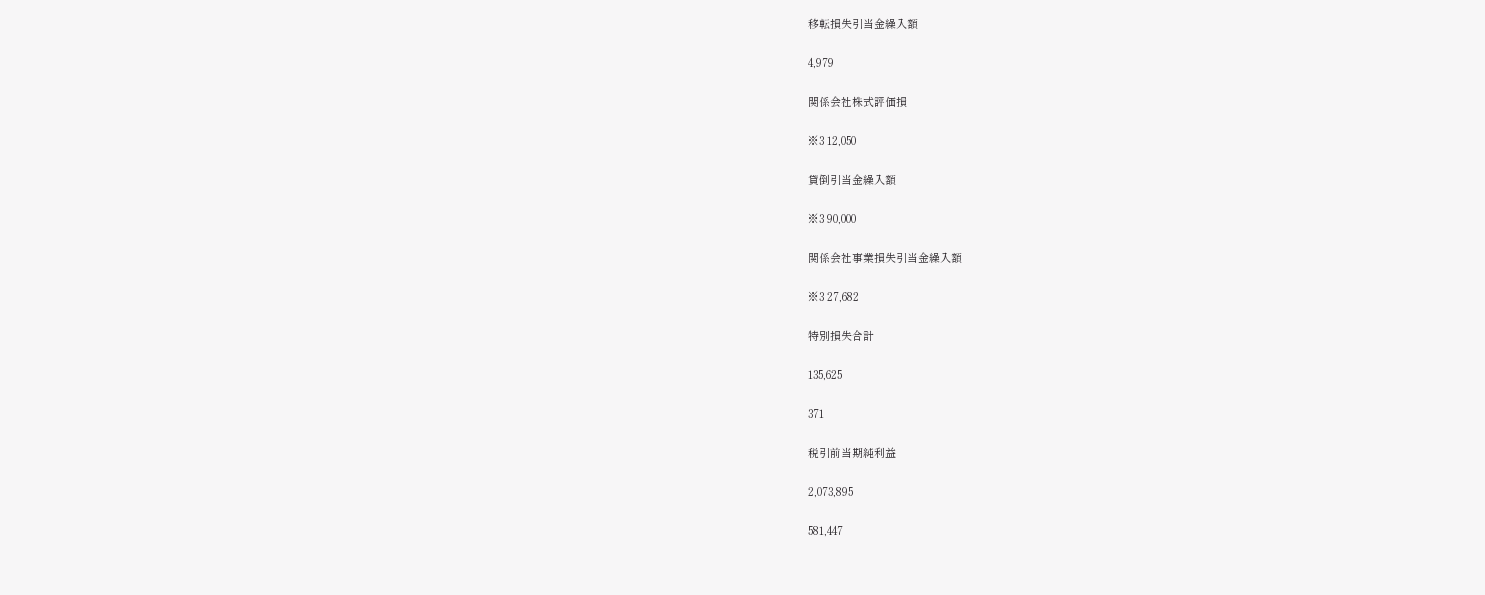移転損失引当金繰入額

4,979

関係会社株式評価損

※3 12,050

貸倒引当金繰入額

※3 90,000

関係会社事業損失引当金繰入額

※3 27,682

特別損失合計

135,625

371

税引前当期純利益

2,073,895

581,447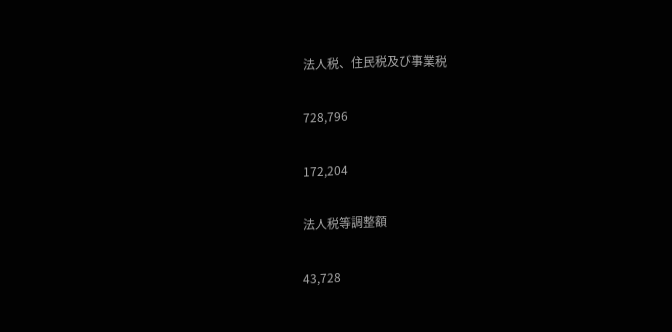法人税、住民税及び事業税

728,796

172,204

法人税等調整額

43,728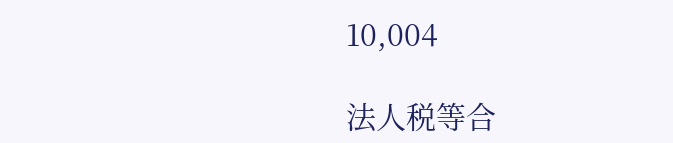10,004

法人税等合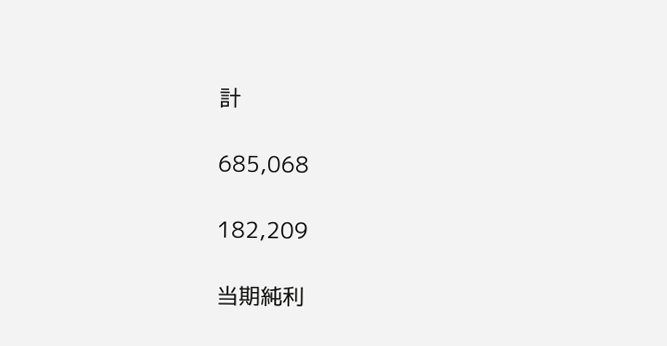計

685,068

182,209

当期純利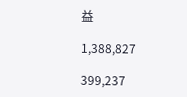益

1,388,827

399,237